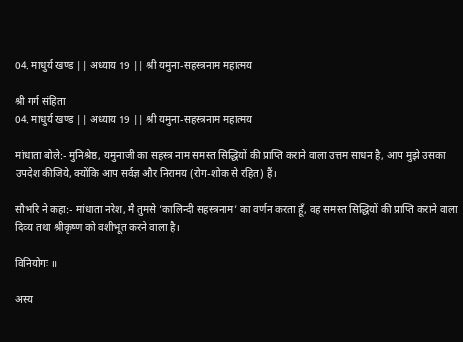04. माधुर्य खण्‍ड || अध्याय 19 || श्री यमुना-सहस्‍त्रनाम महात्मय

श्री गर्ग संहिता
04. माधुर्य खण्‍ड || अध्याय 19 || श्री यमुना-सहस्‍त्रनाम महात्मय

मांधाता बोले:- मुनिश्रेष्ठ, यमुनाजी का सहस्‍त्र नाम समस्‍त सिद्धियों की प्राप्ति कराने वाला उत्तम साधन है, आप मुझे उसका उपदेश कीजिये, क्‍योंकि आप सर्वज्ञ और निरामय (रोग-शोक से रहित) हैं।

सौभरि ने कहा:- मांधाता नरेश, मै तुमसे ’कालिन्दी सहस्त्रनाम’ का वर्णन करता हूँ, वह समस्त सिद्धियों की प्राप्ति कराने वाला दिव्‍य तथा श्रीकृष्‍ण को वशीभूत करने वाला है।

विनियोगः ॥

अस्य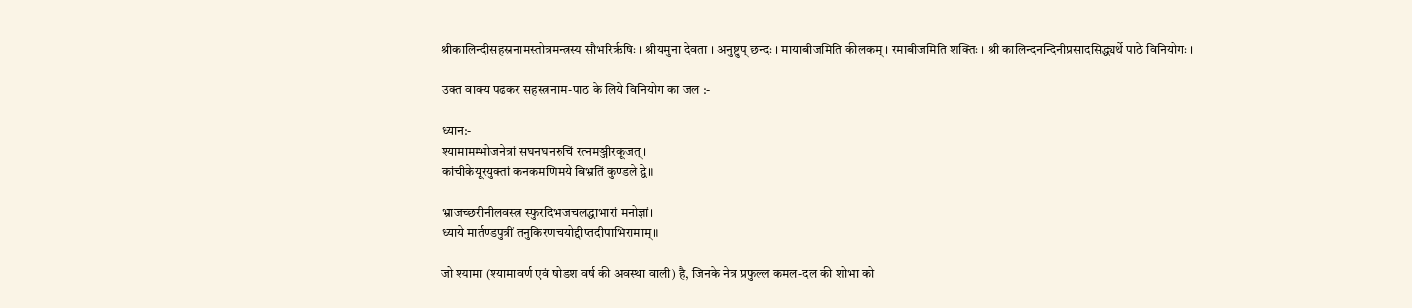श्रीकालिन्दीसहस्रनामस्तोत्रमन्त्रस्य सौभरिरृषिः । श्रीयमुना देवता । अनुष्टुप् छन्दः । मायाबीजमिति कीलकम् । रमाबीजमिति शक्तिः । श्री कालिन्दनन्दिनीप्रसादसिद्ध्यर्थे पाठे विनियोगः ।

उक्‍त वाक्‍य पढकर सहस्‍त्रनाम-पाठ के लिये विनियोग का जल :-

ध्‍यान:-
श्‍यामामम्‍भोजनेत्रां सघनघनरुचिं रत्‍नमञ्जीरकूजत्।
कांचीकेयूरयुक्तां कनकमणिमये बिभ्रतिं कुण्‍डले द्वे॥

भ्राजच्‍छरीनीलवस्‍त्र स्‍फुरदिभजचलद्धाभारां मनोज्ञां।
ध्‍याये मार्तण्‍डपुत्रीं तनुकिरणचयोद्दीप्‍तदीपाभिरामाम्॥

जो श्यामा (श्‍यामावर्ण एवं षोडश वर्ष की अवस्था वाली) है, जिनके नेत्र प्रफुल्ल कमल-दल की शोभा को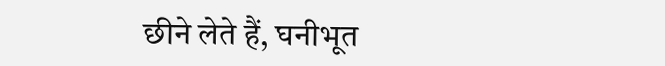छीने लेते हैं, घनीभूत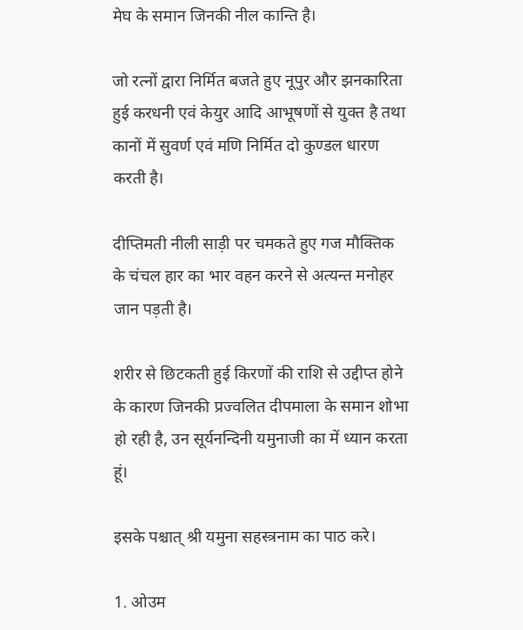मेघ के समान जिनकी नील कान्ति है।

जो रत्‍नों द्वारा निर्मित बजते हुए नूपुर और झनकारिता हुई करधनी एवं केयुर आदि आभूषणों से युक्त है तथा कानों में सुवर्ण एवं मणि निर्मित दो कुण्डल धारण करती है।

दीप्तिमती नीली साड़ी पर चमकते हुए गज मौक्तिक के चंचल हार का भार वहन करने से अत्यन्त मनोहर जान पड़ती है।

शरीर से छिटकती हुई किरणों की राशि से उद्दीप्‍त होने के कारण जिनकी प्रज्वलित दीपमाला के समान शोभा हो रही है, उन सूर्यनन्दिनी यमुनाजी का में ध्यान करता हूं।

इसके पश्चात् श्री यमुना सहस्त्रनाम का पाठ करे।

1. ओउम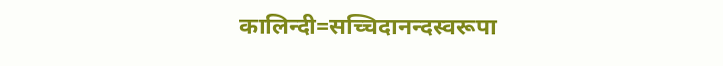कालिन्दी=सच्चिदानन्दस्वरूपा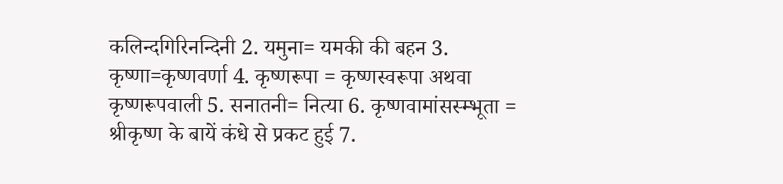कलिन्दगिरिनन्दिनी 2. यमुना= यमकी की बहन 3. कृष्णा=कृष्णवर्णा 4. कृष्णरूपा = कृष्णस्वरूपा अथवा कृष्णरूपवाली 5. सनातनी= नित्या 6. कृष्णवामांसस्म्भूता = श्रीकृष्ण के बायें कंधे से प्रकट हुई 7.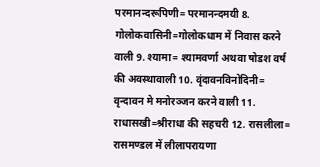परमानन्‍दरूपिणी= परमानन्‍दमयी 8. गोलोकवासिनी=गोलोकधाम में निवास करने वाली 9. श्यामा= श्यामवर्णा अथवा षोडश वर्ष की अवस्थावाली 10. वृंदावनविनोदिनी= वृन्‍दावन मे मनोरञ्जन करने वाली 11. राधासखी=श्रीराधा की सहचरी 12. रासलीला= रासमण्डल में लीलापरायणा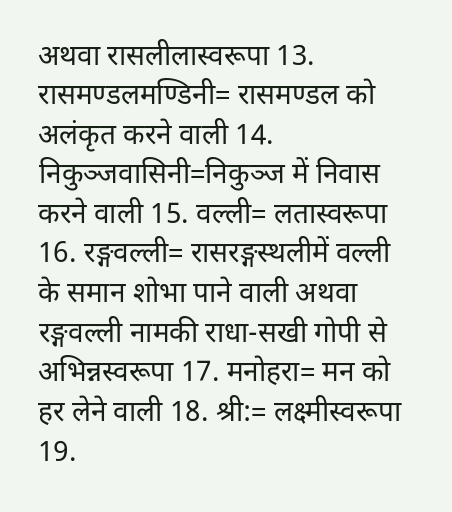अथवा रासलीलास्वरूपा 13. रासमण्डलमण्डिनी= रासमण्डल को अलंकृत करने वाली 14. निकुञ्जवासिनी=निकुञ्ज में निवास करने वाली 15. वल्ली= लतास्वरूपा 16. रङ्गवल्ली= रासरङ्गस्थलीमें वल्ली के समान शोभा पाने वाली अथवा रङ्गवल्ली नामकी राधा-सखी गोपी से अभिन्नस्वरूपा 17. मनोहरा= मन को हर लेने वाली 18. श्री:= लक्ष्मीस्वरूपा 19.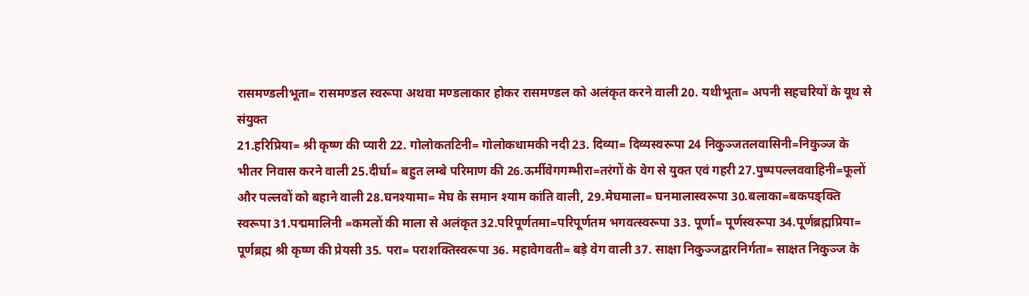रासमण्डलीभूता= रासमण्डल स्वरूपा अथवा मण्डलाकार होकर रासमण्डल को अलंकृत करने वाली 20. यथीभूता= अपनी सहचरियों के यूथ से संयुक्त
21.हरिप्रिया= श्री कृष्ण की प्यारी 22. गोलोकतटिनी= गोलोकधामकी नदी 23. दिव्या= दिव्यस्वरूपा 24 निकुञ्जतलवासिनी=निकुञ्ज के भीतर निवास करने वाली 25.दीर्घा= बहुत लम्बे परिमाण की 26.ऊर्मीवेगगम्भीरा=तरंगों के वेग से युक्त एवं गहरी 27.पुष्पपल्लववाहिनी=फूलों और पल्लवों को बहाने वाली 28.घनश्यामा= मेघ के समान श्याम कांति वाली, 29.मेघमाला= घनमालास्वरूपा 30.बलाका=बकपङ्क्ति स्वरूपा 31.पद्ममालिनी =कमलों की माला से अलंकृत 32.परिपूर्णतमा=परिपूर्णतम भगवत्स्वरूपा 33. पूर्णा= पूर्णस्वरूपा 34.पूर्णब्रह्मप्रिया= पूर्णब्रह्म श्री कृष्ण की प्रेयसी 35. परा= पराशक्तिस्वरूपा 36. महावेगवती= बड़े वेग वाली 37. साक्षा निकुञ्जद्वारनिर्गता= साक्षत निकुञ्ज के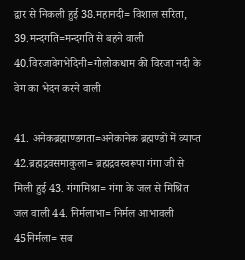द्वार से निकली हुई 38.महानदी= विशाल सरिता, 39.मन्‍दगति=मन्‍दगति से बहने वाली 40.विरजावेगभेदिनी=गोलोकधाम की विरजा नदी के वेग का भेदन करने वाली

41. अनेकब्रह्माण्डगता=अनेकानेक ब्रह्मण्‍डों में व्याप्त 42.ब्रह्मद्रवसमाकुला= ब्रह्मद्रवस्वरूपा गंगा जी से मिली हुई 43. गंगामिश्रा= गंगा के जल से मिश्रित जल वाली 44. निर्मलाभा= निर्मल आभावली 45निर्मला= सब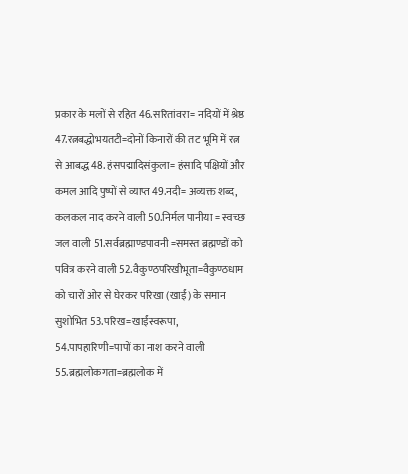प्रकार के मलों से रहित 46.सरितांवरा= नदियों में श्रेष्ठ 47.रत्नबद्धोभयतटी=दोनों किनारों की तट भूमि में रत्न से आबद्ध 48. हंसपद्मादिसंकुला= हंसादि पक्षियों और कमल आदि पुष्पों से व्याप्त 49.नदी= अव्यक्त शब्द, कलकल नाद करने वाली 50.निर्मल पानीया = स्वच्छ जल वाली 51.सर्वब्रह्माण्डपावनी =समस्त ब्रह्मण्डों को पवित्र करने वाली 52.वैकुण्ठपरिखीभूता=वैकुण्ठधाम को चारों ओर से घेरकर परिखा (खाईं) के समान सुशोभित 53.परिख=खाईंस्वरूपा, 54.पापहारिणी=पापों का नाश करने वाली 55.ब्रह्मलोकगता=ब्रह्मलोक में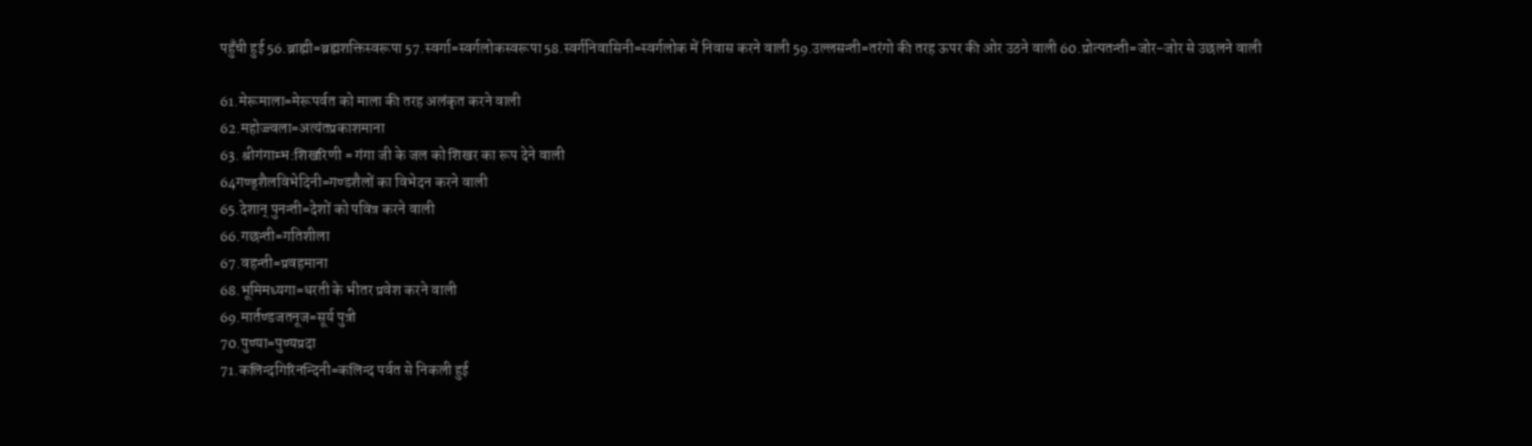पहुँची हुई 56.ब्राह्मी=ब्रह्मशक्तिस्वरूपा 57.स्वर्गा=स्वर्गलोकस्वरूपा 58.स्वर्गनिवासिनी=स्वर्गलोक में निवास करने वाली 59.उल्लसन्ती=तरंगो की तरह ऊपर की ओर उठने वाली 60.प्रोत्पतन्ती=जोर-जोर से उछलने वाली

61.मेरूमाला=मेरूपर्वत को माला की तरह अलंकृत करने वाली
62.महोज्ज्वला=अत्यंतप्रकाशमाना
63. श्रीगंगाम्भ:शिखरिणी = गंगा जी के जल को शिखर का रूप देने वाली
64गण्ड्शैलविभेदिनी=गण्डशैलों का विभेदन करने वाली
65.देशान् पुनन्ती=देशों को पवित्र करने वाली
66.गछन्‍ती=गतिशीला
67.वहन्ती=प्रवहमाना
68.भूमिमध्यगा=धरती के भीतर प्रवेश करने वाली
69.मार्तण्डजतनूज=सूर्य पुत्री
70.पुण्या=पुण्यप्रदा
71.कलिन्दगिरिनन्दिनी=कलिन्द पर्वत से निकली हुई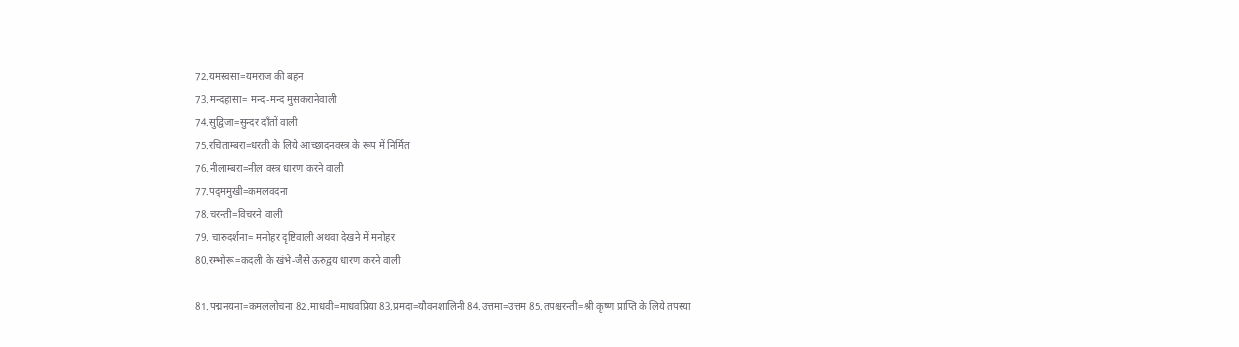72.यमस्वसा=यमराज की बहन
73.मन्दहासा= मन्द-मन्द मुसकरानेवाली
74.सुद्विजा=सुन्दर दाँतों वाली
75.रचिताम्बरा=धरती के लिये आच्छादनवस्त्र के रूप में निर्मित
76.नीलाम्बरा=नील वस्त्र धारण करने वाली
77.पद्‍ममुखी=कमलवदना
78.चरन्ती=विचरने वाली
79. चारुदर्शना= मनोहर दृष्टिवाली अथवा देखने में मनोहर
80.रम्भोरू=कदली के खंभे-जैसे ऊरुद्वय धारण करने वाली

81.पद्मनयना=कमललोचना 82.माधवी=माधवप्रिया 83.प्रमदा=यौवनशालिनी 84.उत्तमा=उत्तम 85.तपश्चरन्ती=श्री कृष्ण प्राप्ति के लिये तपस्या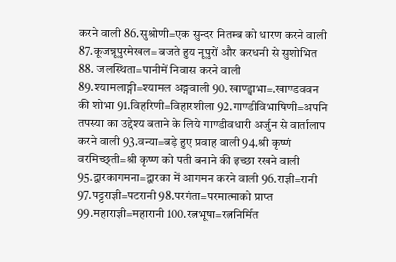करने वाली 86.सुश्रोणी=एक सुन्दर नितम्ब को धारण करने वाली 87.कूजन्नूपुरमेखल= बजते हुय नूपुरों और करधनी से सुशोभित 88. जलस्थिता=पानीमें निवास करने वाली 89.श्यामलाङ्गी=श्यामल अङ्गवाली 90.खाण्ड्वाभा=.खाण्डववन की शोभा 91.विहरिणी=विहारशीला 92.गाण्डीविभाषिणी=अपनि तपस्या का उद्देश्य बताने के लिये गाण्डीवधारी अर्जुन से वार्तालाप करने वाली 93.वन्या=बड़े हुए प्रवाह वाली 94.श्री कृष्णं वरमिच्छ्ती=श्री कृष्ण को पती बनाने की इच्छा रखने वाली 95.द्वारकागमना=द्वारका में आगमन करने वाली 96.राज्ञी=रानी 97.पट्टराज्ञी=पटरानी 98.परगंता=परमात्माको प्राप्त 99.महाराज्ञी=महारानी 100.रत्नभूषा=रत्ननिर्मित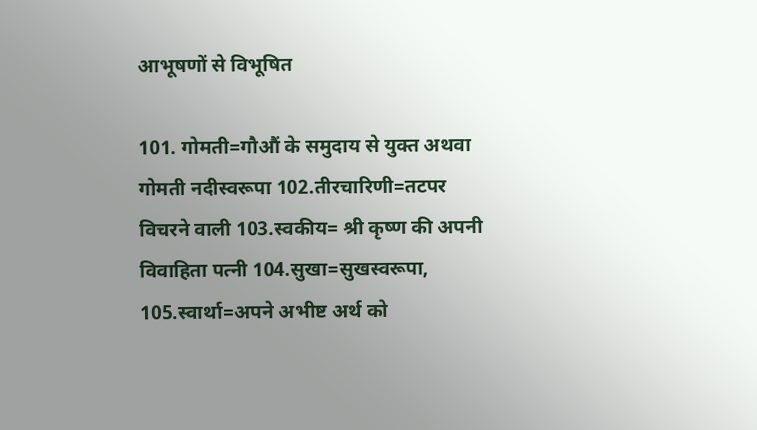आभूषणों से विभूषित

101. गोमती=गौऔं के समुदाय से युक्त अथवा गोमती नदीस्वरूपा 102.तीरचारिणी=तटपर विचरने वाली 103.स्वकीय= श्री कृष्ण की अपनी विवाहिता पत्नी 104.सुखा=सुखस्वरूपा, 105.स्वार्था=अपने अभीष्ट अर्थ को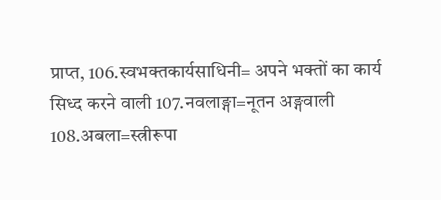प्राप्त, 106.स्वभक्तकार्यसाधिनी= अपने भक्तों का कार्य सिध्द करने वाली 107.नवलाङ्गा=नूतन अङ्गवाली 108.अबला=स्त्रीरूपा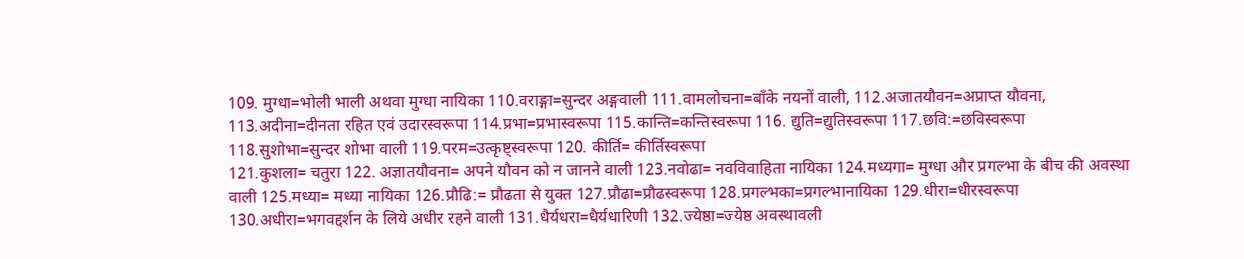109. मुग्धा=भोली भाली अथवा मुग्धा नायिका 110.वराङ्गा=सुन्दर अङ्गवाली 111.वामलोचना=बाँके नयनों वाली, 112.अजातयौवन=अप्राप्त यौवना, 113.अदीना=दीनता रहित एवं उदारस्वरूपा 114.प्रभा=प्रभास्वरूपा 115.कान्‍ति=कन्‍तिस्वरूपा 116. द्युति=द्युतिस्वरूपा 117.छवि:=छविस्वरूपा 118.सुशोभा=सुन्दर शोभा वाली 119.परम=उत्कृष्ट्स्वरूपा 120. कीर्ति= कीर्तिस्वरूपा
121.कुशला= चतुरा 122. अज्ञातयौवना= अपने यौवन को न जानने वाली 123.नवोढा= नवविवाहिता नायिका 124.मध्यगा= मुग्धा और प्रगल्भा के बीच की अवस्था वाली 125.मध्या= मध्या नायिका 126.प्रौढि:= प्रौढता से युक्त 127.प्रौढा=प्रौढस्वरूपा 128.प्रगल्भका=प्रगल्भानायिका 129.धीरा=धीरस्वरूपा 130.अधीरा=भगवद्दर्शन के लिये अधीर रहने वाली 131.धैर्यधरा=धैर्यधारिणी 132.ज्येष्ठा=ज्येष्ठ अवस्थावली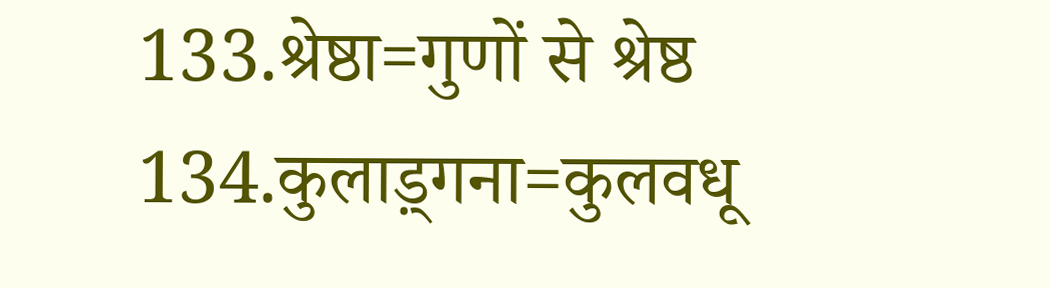133.श्रेष्ठा=गुणों से श्रेष्ठ 134.कुलाड़्गना=कुलवधू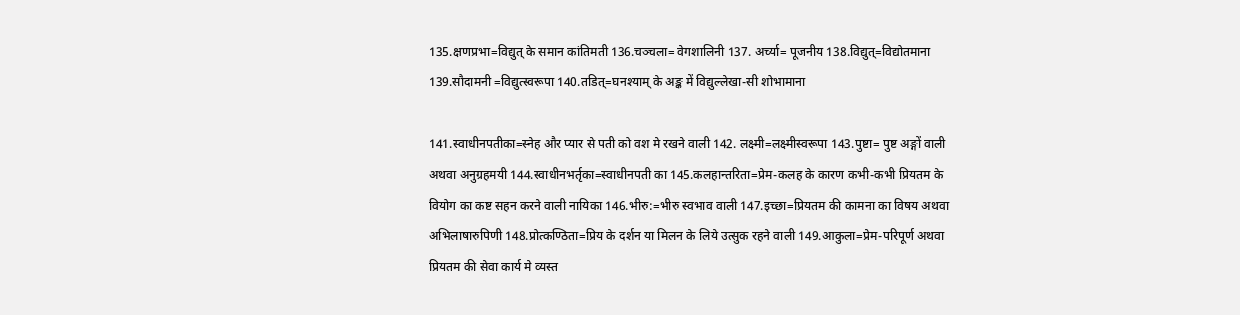135.क्षणप्रभा=विद्युत् के समान कांतिमती 136.चञ्चला= वेगशालिनी 137. अर्च्या= पूजनीय 138.विद्युत्=विद्योतमाना 139.सौदामनी =विद्युत्स्वरूपा 140.तडित्=घनश्याम् के अङ्क में विद्युल्लेखा-सी शोभामाना

141.स्वाधीनपतीका=स्नेह और प्यार से पती को वश मे रखने वाली 142. लक्ष्मी=लक्ष्मीस्वरूपा 143.पुष्टा= पुष्ट अङ्गों वाली अथवा अनुग्रहमयी 144.स्वाधीनभर्तृका=स्वाधीनपती का 145.कलहान्तरिता=प्रेम-कलह के कारण कभी-कभी प्रियतम के वियोग का कष्ट सहन करने वाली नायिका 146.भीरु:=भीरु स्वभाव वाली 147.इच्छा=प्रियतम की कामना का विषय अथवा अभिलाषारुपिणी 148.प्रोत्कण्ठिता=प्रिय के दर्शन या मिलन के लिये उत्सुक रहने वाली 149.आकुला=प्रेम-परिपूर्ण अथवा प्रियतम की सेवा कार्य मे व्यस्त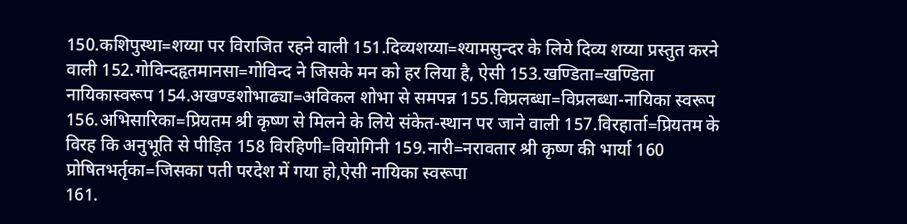150.कशिपुस्था=शय्या पर विराजित रहने वाली 151.दिव्यशय्या=श्यामसुन्दर के लिये दिव्य शय्या प्रस्तुत करने वाली 152.गोविन्दहृतमानसा=गोविन्द ने जिसके मन को हर लिया है, ऐसी 153.खण्डिता=खण्डिता नायिकास्वरूप 154.अखण्डशोभाढ्या=अविकल शोभा से समपन्न 155.विप्रलब्धा=विप्रलब्धा-नायिका स्वरूप 156.अभिसारिका=प्रियतम श्री कृष्ण से मिलने के लिये संकेत-स्थान पर जाने वाली 157.विरहार्ता=प्रियतम के विरह कि अनुभूति से पीड़ित 158 विरहिणी=वियोगिनी 159.नारी=नरावतार श्री कृष्ण की भार्या 160 प्रोषितभर्तृका=जिसका पती परदेश में गया हो,ऐसी नायिका स्वरूपा
161.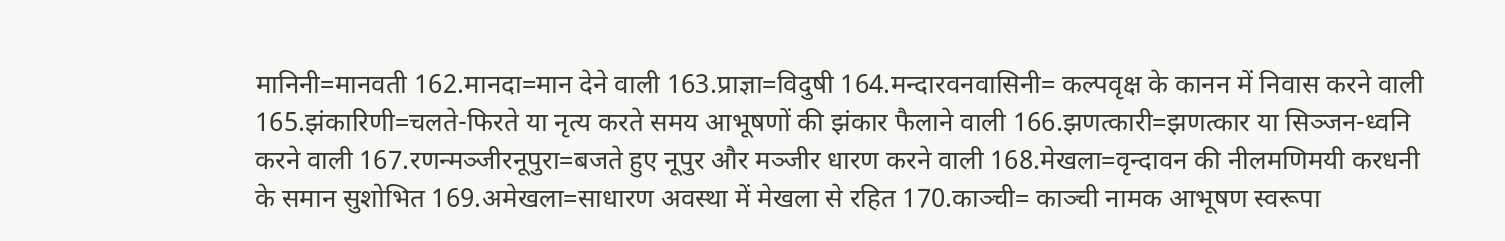मानिनी=मानवती 162.मानदा=मान देने वाली 163.प्राज्ञा=विदुषी 164.मन्दारवनवासिनी= कल्पवृक्ष के कानन में निवास करने वाली 165.झंकारिणी=चलते-फिरते या नृत्य करते समय आभूषणों की झंकार फैलाने वाली 166.झणत्कारी=झणत्कार या सिञ्जन-ध्वनि करने वाली 167.रणन्मञ्जीरनूपुरा=बजते हुए नूपुर और मञ्जीर धारण करने वाली 168.मेखला=वृन्दावन की नीलमणिमयी करधनी के समान सुशोभित 169.अमेखला=साधारण अवस्था में मेखला से रहित 170.काञ्ची= काञ्ची नामक आभूषण स्वरूपा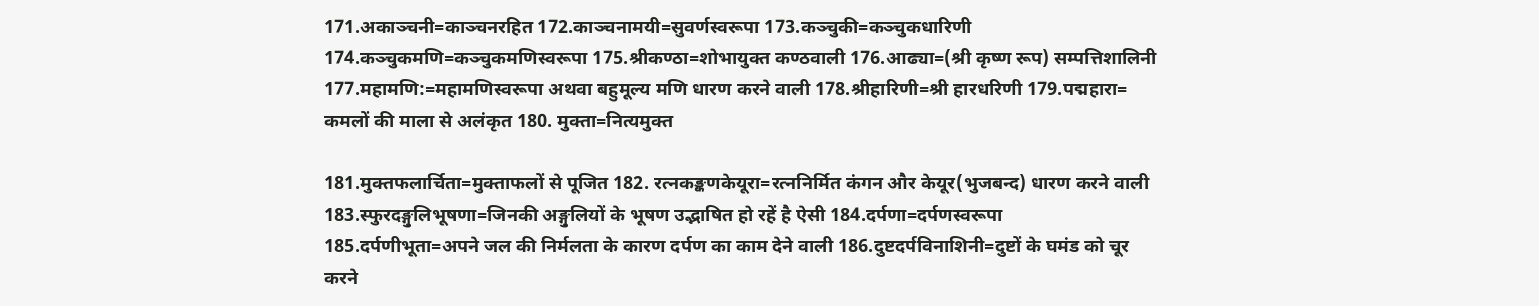171.अकाञ्चनी=काञ्चनरहित 172.काञ्चनामयी=सुवर्णस्वरूपा 173.कञ्चुकी=कञ्चुकधारिणी 174.कञ्चुकमणि=कञ्चुकमणिस्वरूपा 175.श्रीकण्ठा=शोभायुक्त कण्ठवाली 176.आढ्या=(श्री कृष्ण रूप) सम्पत्तिशालिनी 177.महामणि:=महामणिस्वरूपा अथवा बहुमूल्य मणि धारण करने वाली 178.श्रीहारिणी=श्री हारधरिणी 179.पद्महारा= कमलों की माला से अलंकृत 180. मुक्ता=नित्यमुक्त

181.मुक्तफलार्चिता=मुक्ताफलों से पूजित 182. रत्नकङ्कणकेयूरा=रत्ननिर्मित कंगन और केयूर(भुजबन्द) धारण करने वाली 183.स्फुरदङ्गुलिभूषणा=जिनकी अङ्गुलियों के भूषण उद्भाषित हो रहें है ऐसी 184.दर्पणा=दर्पणस्वरूपा 185.दर्पणीभूता=अपने जल की निर्मलता के कारण दर्पण का काम देने वाली 186.दुष्टदर्पविनाशिनी=दुष्टों के घमंड को चूर करने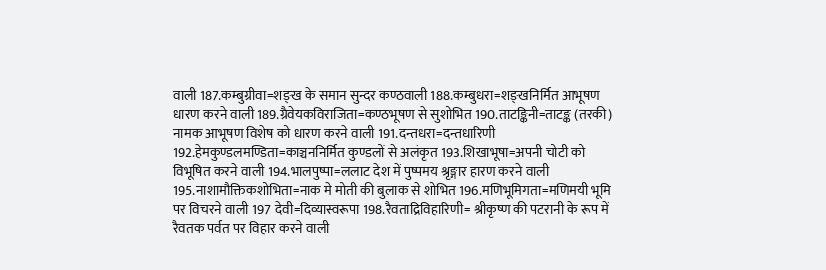वाली 187.कम्बुग्रीवा=शङ्ख के समान सुन्दर कण्ठवाली 188.कम्बुधरा=शङ्खनिर्मित आभूषण धारण करने वाली 189.ग्रैवेयकविराजिता=कण्ठभूषण से सुशोभित 190.ताटङ्किनी=ताटङ्क (तरकी) नामक आभूषण विशेष को धारण करने वाली 191.दन्तधरा=दन्तधारिणी 192.हेमकुण्डलमण्डिता=काञ्चननिर्मित कुण्डलों से अलंकृत 193.शिखाभूषा=अपनी चोटी को विभूषित करने वाली 194.भालपुष्पा=ललाट देश में पुष्पमय श्रृङ्गार हारण करने वाली 195.नाशामौक्तिकशोभिता=नाक मे मोती की बुलाक से शोभित 196.मणिभूमिगता=मणिमयी भूमि पर विचरने वाली 197 देवी=दिव्यास्वरूपा 198.रैवताद्रिविहारिणी= श्रीकृष्ण की पटरानी के रूप में रैवतक पर्वत पर विहार करने वाली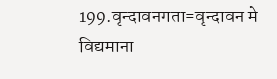199.वृन्दावनगता=वृन्दावन मे विद्यमाना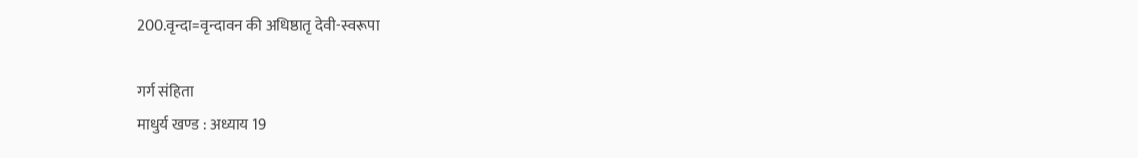200.वृन्दा=वृन्दावन की अधिष्ठातृ देवी-स्वरूपा

गर्ग संहिता
माधुर्य खण्‍ड : अध्याय 19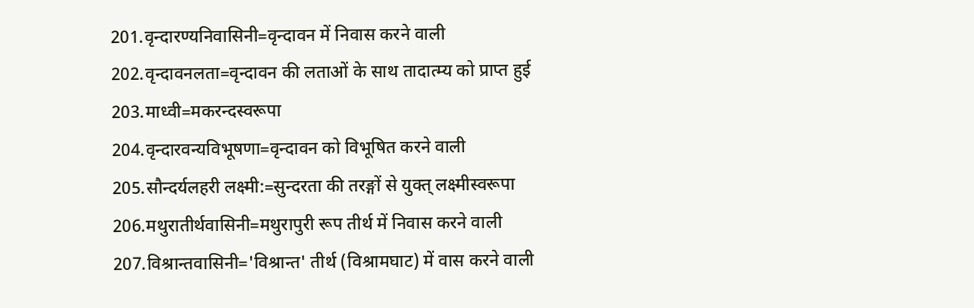201.वृन्दारण्यनिवासिनी=वृन्दावन में निवास करने वाली
202.वृन्दावनलता=वृन्दावन की लताओं के साथ तादात्म्य को प्राप्त हुई
203.माध्वी=मकरन्दस्वरूपा
204.वृन्दारवन्यविभूषणा=वृन्दावन को विभूषित करने वाली
205.सौन्दर्यलहरी लक्ष्मी:=सुन्दरता की तरङ्गों से युक्त् लक्ष्मीस्वरूपा
206.मथुरातीर्थवासिनी=मथुरापुरी रूप तीर्थ में निवास करने वाली
207.विश्रान्तवासिनी='विश्रान्त' तीर्थ (विश्रामघाट) में वास करने वाली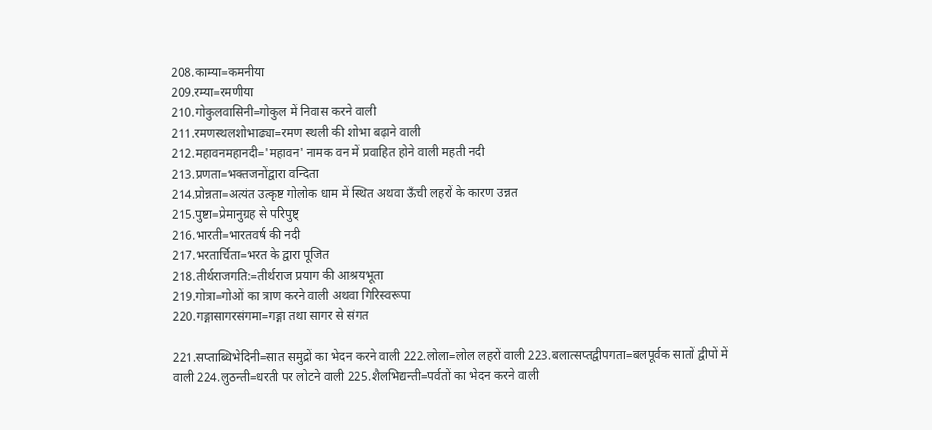208.काम्या=कमनीया
209.रम्या=रमणीया
210.गोकुलवासिनी=गोकुल में निवास करने वाली
211.रमणस्थलशोभाढ्या=रमण स्थली की शोभा बढ़ाने वाली
212.महावनमहानदी='महावन' नामक वन में प्रवाहित होने वाली महती नदी
213.प्रणता=भक्तजनोंद्वारा वन्दिता
214.प्रोन्नता=अत्यंत उत्कृष्ट गोलोक धाम में स्थित अथवा ऊँची लहरों के कारण उन्नत
215.पुष्टा=प्रेमानुग्रह से परिपुष्ट्
216.भारती=भारतवर्ष की नदी
217.भरतार्चिता=भरत के द्वारा पूजित
218.तीर्थराजगति:=तीर्थराज प्रयाग की आश्रयभूता
219.गोत्रा=गोओं का त्राण करने वाली अथवा गिरिस्वरूपा
220.गङ्गासागरसंगमा=गङ्गा तथा सागर से संगत

221.सप्ताब्धिभेदिनी=सात समुद्रों का भेदन करने वाली 222.लोला=लोल लहरों वाली 223.बलात्सप्तद्वीपगता=बलपूर्वक सातों द्वीपों में वाली 224.लुठन्ती=धरती पर लोटने वाली 225.शैलभिद्यन्ती=पर्वतों का भेदन करने वाली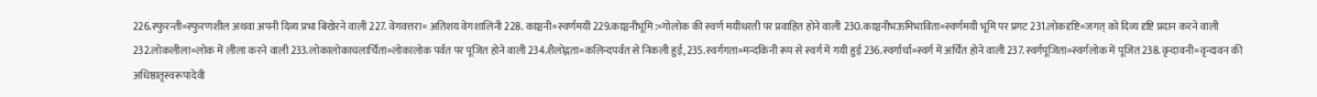226.स्फुरन्ती=स्फुरणशील अथवा अपनी दिव्य प्रभा बिखेरने वाली 227. वेगवत्तरा= अतिशय वेगशालिनी 228. काञ्चनी=स्वर्णमयी 229.काञ्चनीभूमि:=गोलोक की स्वर्ण मयीधरती पर प्रवाहित होने वाली 230.काञ्चनीभऊमिभाविता=स्वर्णमयी भूमि पर प्रगट 231.लोकदृष्टि=जगत् को दिव्य दृष्टि प्रदान करने वाली 232.लोकलीला=लोक में लीला करने वाली 233.लोकालोकाचलार्चिता=लोकालोक पर्वत पर पूजित होने वाली 234.शैलोद्गता=कलिन्दपर्वत से निकली हुई, 235.स्वर्गगता=मन्दकिनी रूप से स्वर्ग में गयी हुई 236.स्वर्गार्चा=स्वर्ग में अर्चित होने वाली 237.स्वर्गपूजिता=स्वर्गलोक में पूजित 238.वृन्दावनी=वृन्दावन की अधिष्ठातृस्वरूपादेवी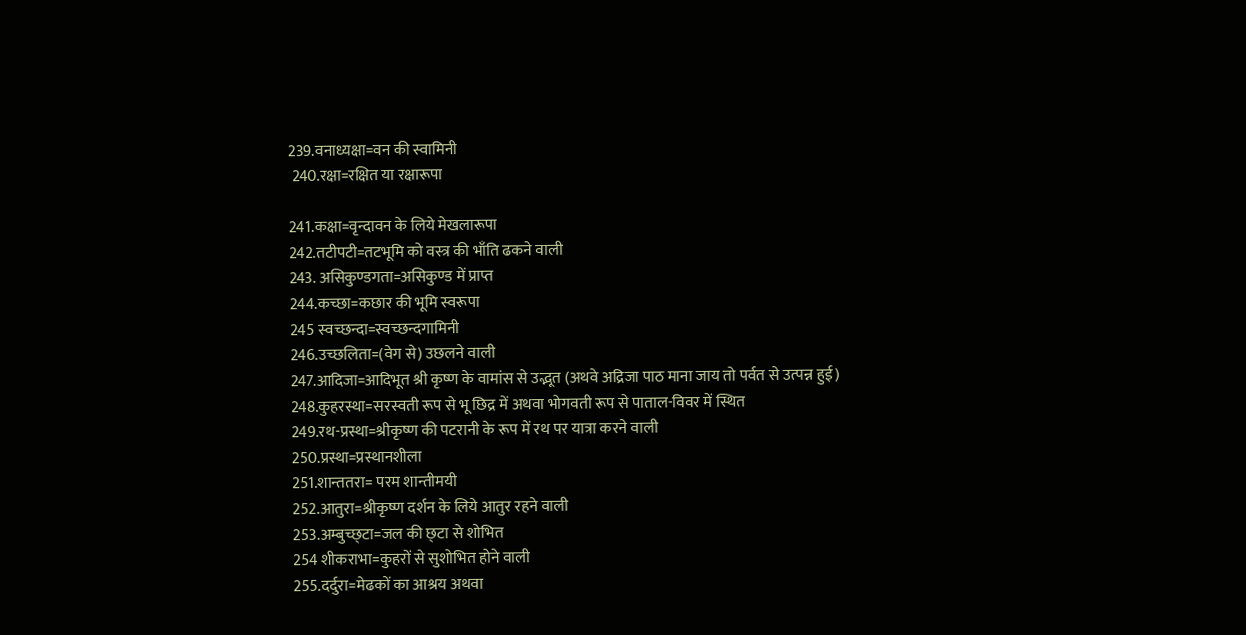239.वनाध्यक्षा=वन की स्वामिनी
 240.रक्षा=रक्षित या रक्षारूपा

241.कक्षा=वृन्दावन के लिये मेखलारूपा
242.तटीपटी=तटभूमि को वस्त्र की भाँति ढकने वाली
243. असिकुण्डगता=असिकुण्ड में प्राप्त
244.कच्छा=कछार की भूमि स्वरूपा
245 स्वच्छन्दा=स्वच्छन्दगामिनी
246.उच्छलिता=(वेग से) उछलने वाली
247.आदिजा=आदिभूत श्री कृष्ण के वामांस से उद्भूत (अथवे अद्रिजा पाठ माना जाय तो पर्वत से उत्पन्न हुई)
248.कुहरस्था=सरस्वती रूप से भू छिद्र में अथवा भोगवती रूप से पाताल-विवर में स्थित
249.रथ-प्रस्था=श्रीकृष्ण की पटरानी के रूप में रथ पर यात्रा करने वाली
250.प्रस्था=प्रस्थानशीला
251.शान्ततरा= परम शान्तीमयी
252.आतुरा=श्रीकृष्ण दर्शन के लिये आतुर रहने वाली
253.अम्बुच्छ्टा=जल की छ्टा से शोभित
254 शीकराभा=कुहरों से सुशोभित होने वाली
255.दर्दुरा=मेढकों का आश्रय अथवा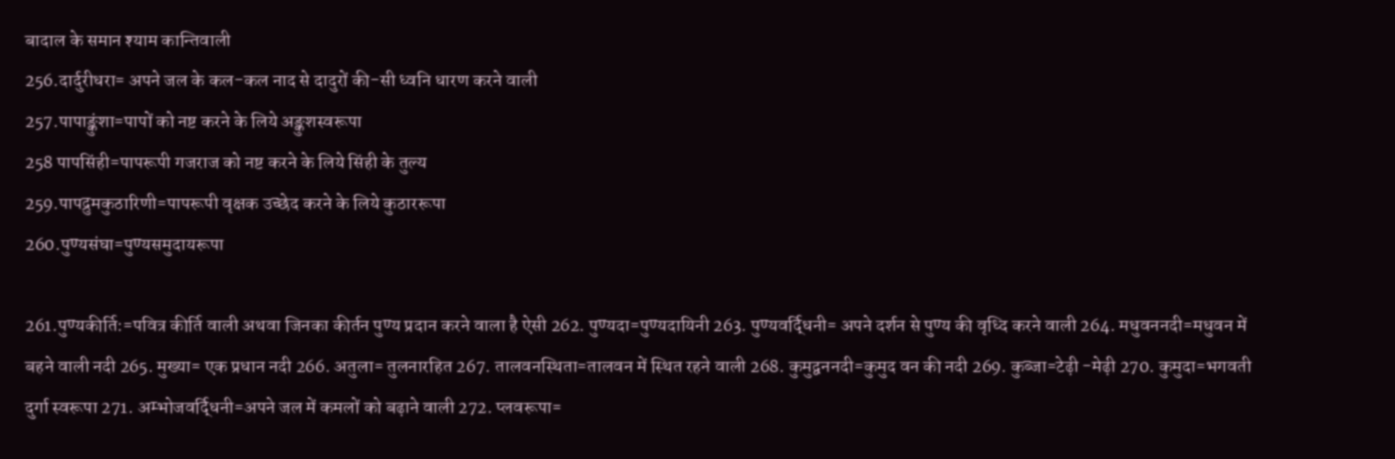बादाल के समान श्याम कान्तिवाली
256.दार्दुरीधरा= अपने जल के कल-कल नाद से दादुरों की-सी ध्वनि धारण करने वाली
257.पापाङ्कुंशा=पापों को नष्ट करने के लिये अङ्कुशस्वरूपा
258 पापसिंही=पापरूपी गजराज को नष्ट करने के लिये सिंही के तुल्य
259.पापद्रुमकुठारिणी=पापरूपी वृक्षक उच्छेद करने के लिये कुठाररूपा
260.पुण्यसंघा=पुण्यसमुदायरूपा

261.पुण्यकीर्ति:=पवित्र कीर्ति वाली अथवा जिनका कीर्तन पुण्य प्रदान करने वाला है ऐसी 262. पुण्यदा=पुण्यदायिनी 263. पुण्यवर्द्धिनी= अपने दर्शन से पुण्य की वृध्दि करने वाली 264. मधुवननदी=मधुवन में बहने वाली नदी 265. मुख्या= एक प्रधान नदी 266. अतुला= तुलनारहित 267. तालवनस्थिता=तालवन में स्थित रहने वाली 268. कुमुद्वननदी=कुमुद वन की नदी 269. कुब्जा=टेढ़ी -मेढ़ी 270. कुमुदा=भगवती दुर्गा स्वरूपा 271. अम्भोजवर्द्धिनी=अपने जल में कमलों को बढ़ाने वाली 272. प्लवरूपा=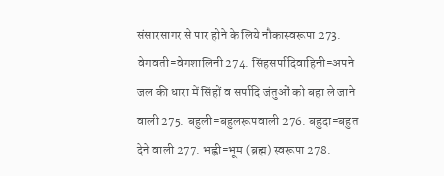संसारसागर से पार होने के लिये नौकास्वरूपा 273. वेगवती=वेगशालिनी 274. सिंहसर्पादिवाहिनी=अपने जल की धारा में सिंहों व सर्पादि जंतुओं को बहा ले जाने वाली 275. बहुली=बहुलरूपवाली 276. बहुदा=बहुत देने वाली 277. भह्वी=भूम (ब्रह्म) स्वरूपा 278.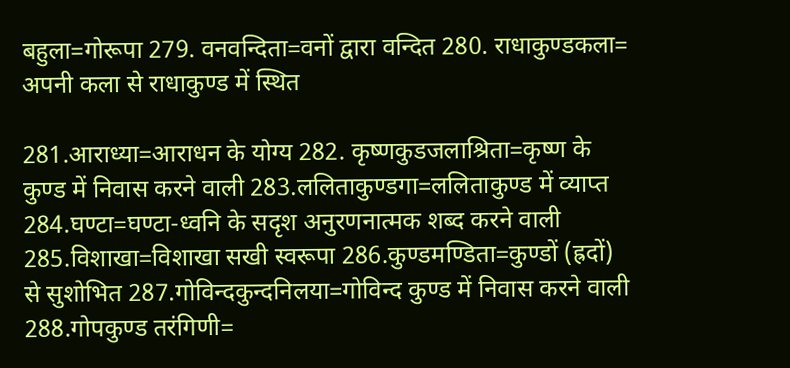बहुला=गोरूपा 279. वनवन्दिता=वनों द्वारा वन्दित 280. राधाकुण्डकला= अपनी कला से राधाकुण्ड में स्थित

281.आराध्या=आराधन के योग्य 282. कृष्णकुडजलाश्रिता=कृष्ण के कुण्ड में निवास करने वाली 283.ललिताकुण्डगा=ललिताकुण्ड में व्याप्त 284.घण्टा=घण्टा-ध्वनि के सदृश अनुरणनात्मक शब्द करने वाली 285.विशाखा=विशाखा सखी स्वरूपा 286.कुण्डमण्डिता=कुण्डों (ह्रदों) से सुशोभित 287.गोविन्दकुन्दनिलया=गोविन्द कुण्ड में निवास करने वाली 288.गोपकुण्ड तरंगिणी=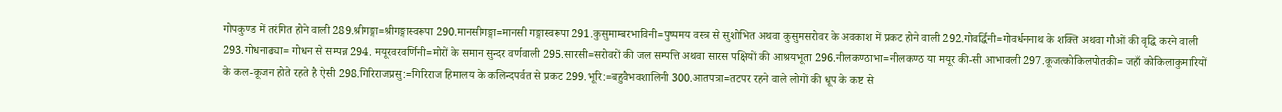गोपकुण्ड में तरंगित होने वाली 289.श्रीगङ्गा=श्रीगङ्गास्वरूपा 290.मानसीगङ्गा=मानसी गङ्गास्वरूपा 291.कुसुमाम्बरभाविनी=पुष्पमय वस्त्र से सुशोभित अथवा कुसुमसरोवर के अवकाश में प्रकट होने वाली 292.गोवर्द्धिनी=गोवर्धननाथ के शक्ति अथवा गौओं की वृद्धि करने वाली 293.गोधनाढ्या= गोधन से सम्पन्न 294. मयूरवरवर्णिनी=मोरों के समान सुन्दर वर्णवाली 295.सारसी=सरोवरों की जल सम्पत्ति अथवा सारस पक्षियों की आश्रयभूता 296.नीलकण्ठाभा=नीलकण्ठ या मयूर की-सी आभावली 297.कूजत्कोकिलपोतकी= जहाँ कोकिलाकुमारियों के कल-कूजन होते रहते है ऐसी 298.गिरिराजप्रसु:=गिरिराज हिमालय के कलिन्दपर्वत से प्रकट 299.भूरि:=बहुवैभवशालिनी 300.आतपत्रा=तटपर रहने वाले लोगों की धूप के कष्ट से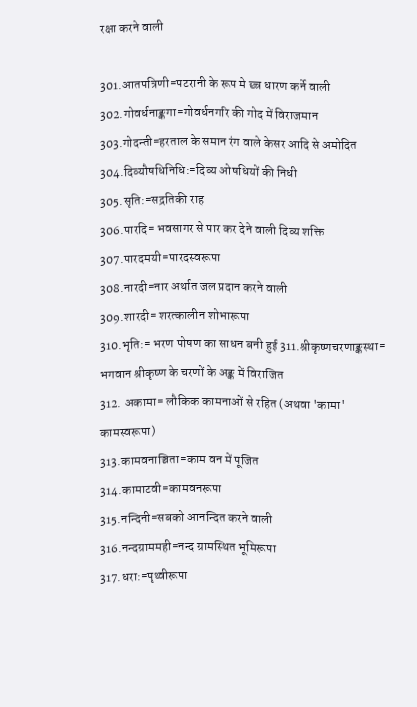रक्षा करने वाली

301.आतपत्रिणी=पटरानी के रूप मे छ्त्र धारण कर्ने वाली
302.गोवर्धनाङ्कगा=गोवर्धनगरि की गोद में विराजमान
303.गोदन्ती=हरताल के समान रंग वाले केसर आदि से अमोदित
304.दिव्यौषधिनिधि:=दिव्य ओषधियों की निधी
305.सृति:=सद्रतिकी राह
306.पारदि= भवसागर से पार कर देने वाली दिव्य शक्ति
307.पारदमयी=पारदस्वरूपा
308.नारदी=नार अर्थात जल प्रदान करने वाली
309.शारदी= शरत्कालीन शोभारूपा
310.भृति:= भरण पोषण का साधन बनी हुई 311.श्रीकृष्णचरणाङ्कस्था= भगवान श्रीकृष्ण के चरणों के अङ्क में विराजित
312. अकामा= लौकिक कामनाओं से रहित (अथवा 'कामा' कामस्वरूपा)
313.कामवनाञ्चिता=काम वन में पूजित
314.कामाटवी=कामवनरूपा
315.नन्दिनी=सबको आनन्दित करने वाली
316.नन्दग्राममही=नन्द ग्रामस्थित भूमिरूपा
317.धरा:=पृथ्वीरूपा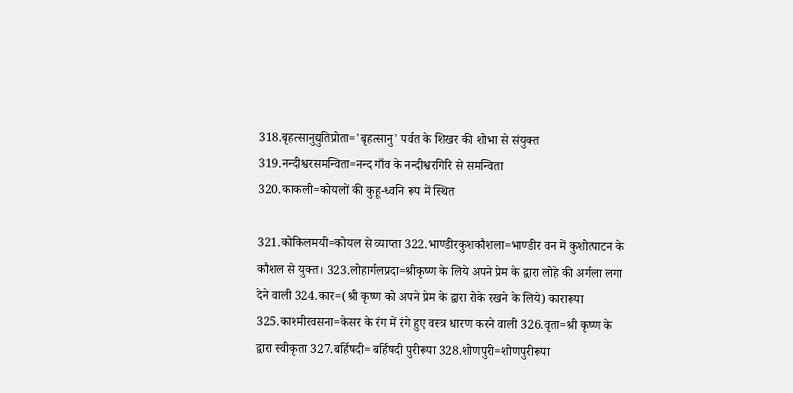318.बृहत्सानुद्युतिप्रोता='बृहत्सानु' पर्वत के शिखर की शोभा से संयुक्त
319.नन्दीश्वरसमन्विता=नन्द गाँव के नन्दीश्वरगिरि से समन्विता
320.काकली=कोयलों की कुहू-ध्वनि रूप में स्थित

321.कोकिलमयी=कोयल से व्याप्ता 322.भाण्डीरकुशकौशला=भाण्डीर वन में कुशोत्पाटन के कौशल से युक्त। 323.लोहार्गलप्रदा=श्रीकृष्ण के लिये अपने प्रेम के द्वारा लोहे की अर्गला लगा देने वाली 324.कार=(श्री कृष्ण को अपने प्रेम के द्वारा रोके रखने के लिये) कारारूपा 325.काश्मीरवसना=केसर के रंग में रंगे हुए वस्त्र धारण करने वाली 326.वृता=श्री कृष्ण के द्वारा स्वीकृता 327.बर्हिषदी= बर्हिषदी पुरीरूपा 328.शोणपुरी=शोणपुरीरूपा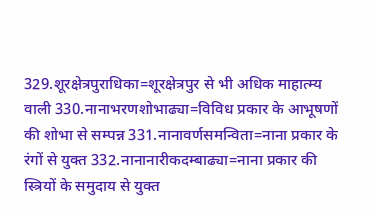329.शूरक्षेत्रपुराधिका=शूरक्षेत्रपुर से भी अधिक माहात्म्य वाली 330.नानाभरणशोभाढ्या=विविध प्रकार के आभूषणों की शोभा से सम्पन्न 331.नानावर्णसमन्विता=नाना प्रकार के रंगों से युक्त 332.नानानारीकदम्बाढ्या=नाना प्रकार की स्त्रियों के समुदाय से युक्त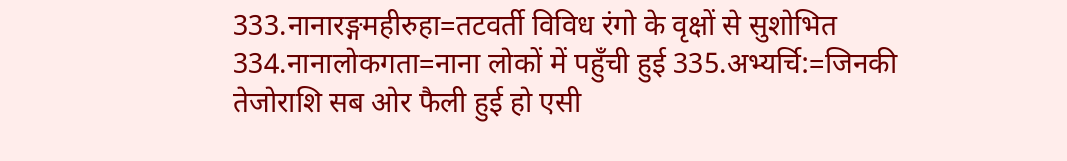333.नानारङ्गमहीरुहा=तटवर्ती विविध रंगो के वृक्षों से सुशोभित 334.नानालोकगता=नाना लोकों में पहुँची हुई 335.अभ्यर्चि:=जिनकी तेजोराशि सब ओर फैली हुई हो एसी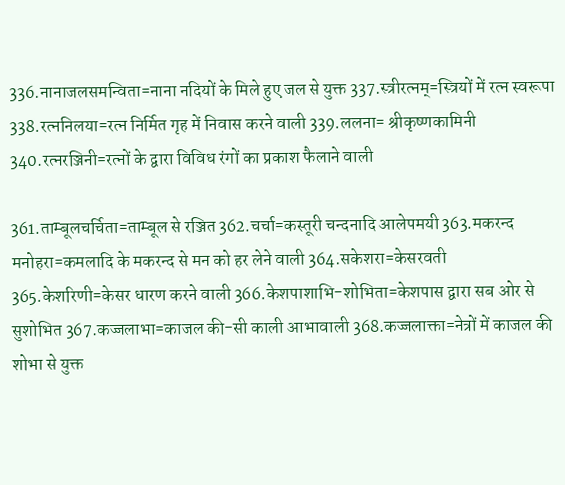336.नानाजलसमन्विता=नाना नदियों के मिले हुए जल से युक्त 337.स्त्रीरत्नम्=स्त्रियों में रत्न स्वरूपा 338.रत्ननिलया=रत्न निर्मित गृह में निवास करने वाली 339.ललना= श्रीकृष्णकामिनी 340.रत्नरञ्जिनी=रत्नों के द्वारा विविध रंगों का प्रकाश फैलाने वाली

361.ताम्बूलचर्चिता=ताम्बूल से रञ्जित 362.चर्चा=कस्तूरी चन्दनादि आलेपमयी 363.मकरन्द मनोहरा=कमलादि के मकरन्द से मन को हर लेने वाली 364.सकेशरा=केसरवती 365.केशरिणी=केसर धारण करने वाली 366.केशपाशाभि-शोभिता=केशपास द्वारा सब ओर से सुशोभित 367.कज्जलाभा=काजल की-सी काली आभावाली 368.कज्जलाक्ता=नेत्रों में काजल की शोभा से युक्त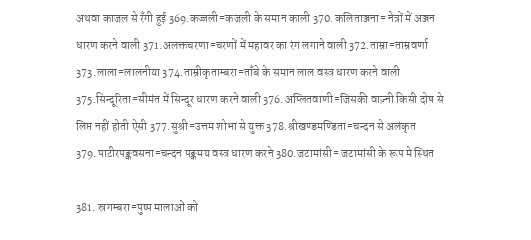अथवा काजल से रँगी हुई 369.कज्जली=कजली के समान काली 370.कलिताञ्जना= नेत्रों में अञ्जन धारण करने वाली 371.अलक्तचरणा=चरणों में महावर का रंग लगाने वाली 372.ताम्रा=ताम्रवर्णा 373.लाला=लालनीया 374.ताम्रीकृताम्बरा=ताँबे के समान लाल वस्त्र धारण करने वाली 375.सिन्दूरिता=सीमंत में सिन्दूर धारण करने वाली 376.अप्लितवाणी=जिसकी वाज़्नी किसी दोष से लिप्त नहीं होती ऐसी 377.सुश्री=उत्तम शोभा से युक्त 378.श्रीखण्डमण्डिता=चन्दन से अलंकृत 379.पाटीरपङ्कवसना=चन्दन पङ्कमय वस्त्र धारण करने 380.जटामांसी= जटामांसी के रूप मे स्थित

381. स्रगम्बरा=पुष्प मालाओं को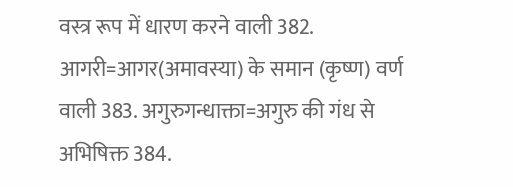वस्त्र रूप में धारण करने वाली 382. आगरी=आगर(अमावस्या) के समान (कृष्ण) वर्ण वाली 383. अगुरुगन्धाक्ता=अगुरु की गंध से अभिषिक्त 384.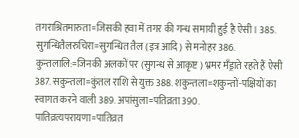तगराश्रितमारुता=जिसकी हवा में तगर की गन्ध समायी हुई है ऐसी। 385. सुगन्धितैलरुचिरा=सुगन्धित तैल (इत्र आदि) से मनोहर 386. कुन्तलालि:=जिनकी अलकों पर (सुगन्ध से आकृष्ट ) भ्रमर मँड्राते रहते हैं ऐसी 387. सकुन्तला=कुंतल राशि से युक्त 388. शकुन्तला=शकुन्तों-पक्षियों का स्वागत करने वाली 389. अपांसुला=पतिव्रता 390. पातिव्रत्यपरायणा=पातिव्रत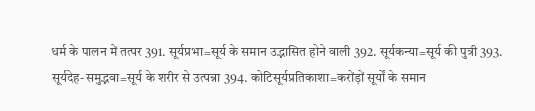धर्म के पालन में तत्पर 391. सूर्यप्रभा=सूर्य के समान उद्भासित होने वाली 392. सूर्यकन्या=सूर्य की पुत्री 393. सूर्यदेह-समुद्भवा=सूर्य के शरीर से उत्पन्ना 394. कोटिसूर्यप्रतिकाशा=करोंड़ों सूर्यों के समान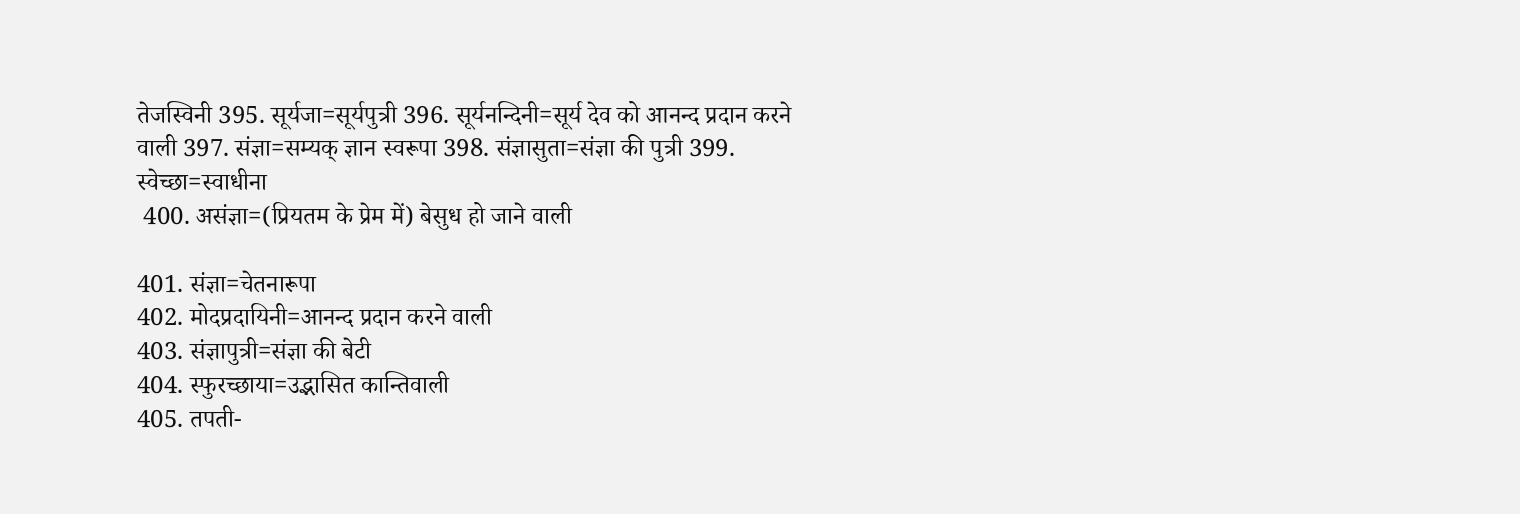तेजस्विनी 395. सूर्यजा=सूर्यपुत्री 396. सूर्यनन्दिनी=सूर्य देव को आनन्द प्रदान करने वाली 397. संज्ञा=सम्यक् ज्ञान स्वरूपा 398. संज्ञासुता=संज्ञा की पुत्री 399. स्वेच्छा=स्वाधीना
 400. असंज्ञा=(प्रियतम के प्रेम में) बेसुध हो जाने वाली

401. संज्ञा=चेतनारूपा
402. मोदप्रदायिनी=आनन्द प्रदान करने वाली
403. संज्ञापुत्री=संज्ञा की बेटी
404. स्फुरच्छाया=उद्भासित कान्तिवाली
405. तपती-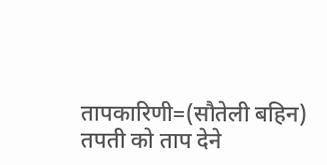तापकारिणी=(सौतेली बहिन) तपती को ताप देने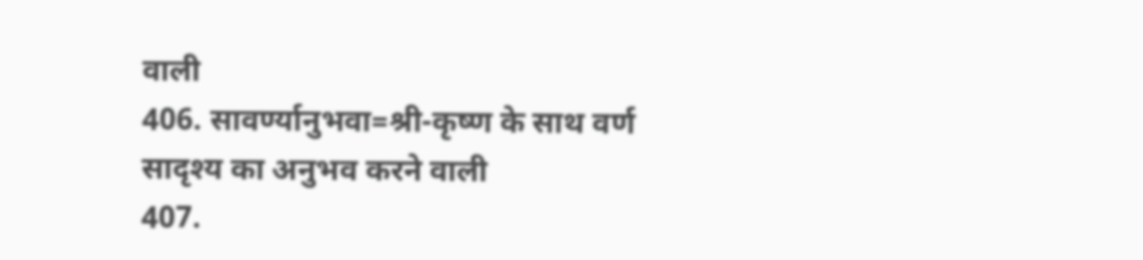वाली
406. सावर्ण्यानुभवा=श्री-कृष्ण के साथ वर्ण सादृश्य का अनुभव करने वाली
407.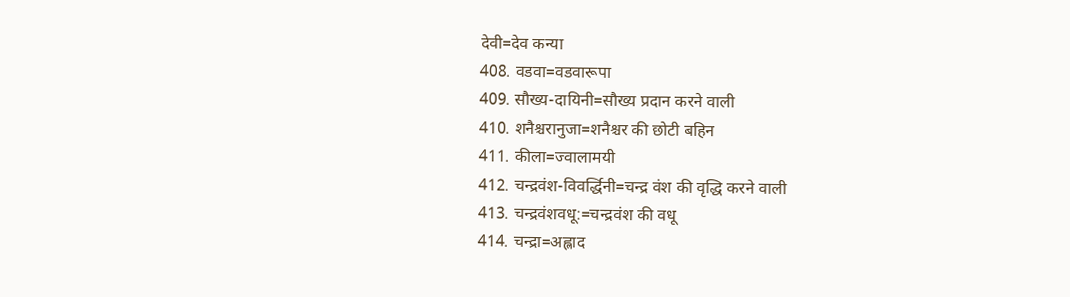देवी=देव कन्या
408. वडवा=वडवारूपा
409. सौख्य-दायिनी=सौख्य प्रदान करने वाली
410. शनैश्चरानुजा=शनैश्चर की छोटी बहिन
411. कीला=ज्वालामयी
412. चन्द्रवंश-विवर्द्धिनी=चन्द्र वंश की वृद्धि करने वाली
413. चन्द्रवंशवधू:=चन्द्रवंश की वधू
414. चन्द्रा=अह्लाद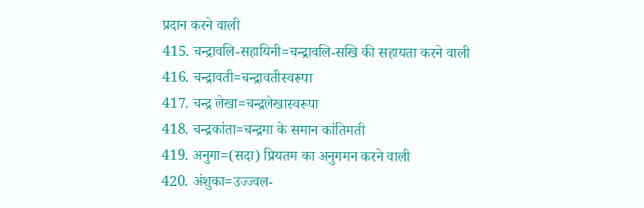प्रदान करने वाली
415. चन्द्रावलि-सहायिनी=चन्द्रावलि-सखि की सहायता करने वाली
416. चन्द्रावती=चन्द्रावतीस्वरूपा
417. चन्द्र लेखा=चन्द्रलेखास्वरूपा
418. चन्द्रकांता=चन्द्रमा के समान कांतिमती
419. अनुगा=(सदा) प्रियतम का अनुगमन करने वाली
420. अंशुका=उज्ज्वल-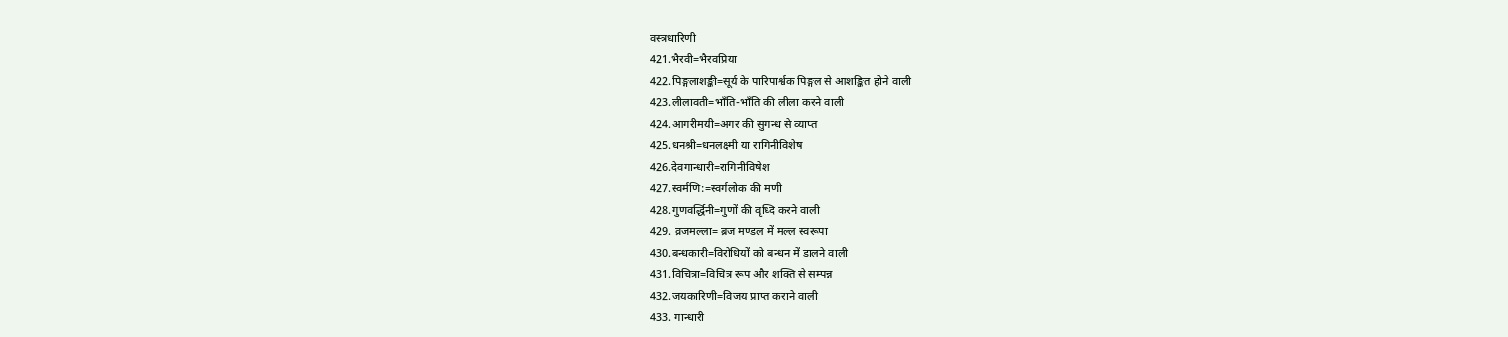वस्त्रधारिणी
421.भैरवी=भैरवप्रिया
422.पिङ्गलाशङ्की=सूर्य के पारिपार्श्वक पिङ्गल से आशङ्कित होने वाली
423.लीलावती=भाँति-भाँति की लीला करने वाली
424.आगरीमयी=अगर की सुगन्ध से व्याप्त
425.धनश्री=धनलक्ष्मी या रागिनीविशेष
426.देवगान्धारी=रागिनीविषेश
427.स्वर्मणि:=स्वर्गलोक की मणी
428.गुणवर्द्धिनी=गुणों की वृध्दि करने वाली
429. व्रजमल्ला= ब्रज मण्डल में मल्ल स्वरूपा
430.बन्धकारी=विरोधियों को बन्धन में डालने वाली
431.विचित्रा=विचित्र रूप और शक्ति से सम्पन्न
432.जयकारिणी=विजय प्राप्त कराने वाली
433. गान्धारी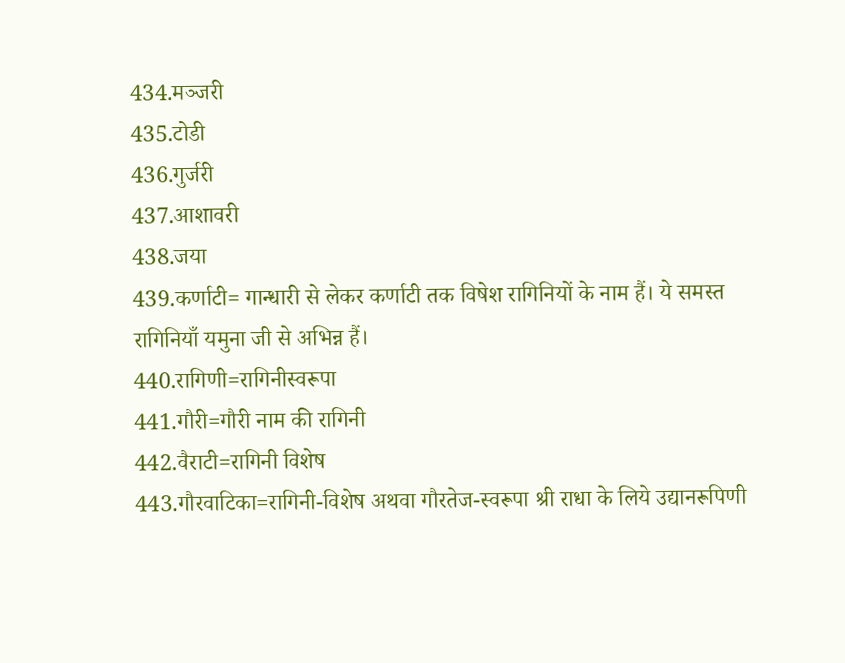434.मञ्जरी
435.टोडी
436.गुर्जरी
437.आशावरी
438.जया
439.कर्णाटी= गान्धारी से लेकर कर्णाटी तक विषेश रागिनियों के नाम हैं। ये समस्त रागिनियाँ यमुना जी से अभिन्न हैं।
440.रागिणी=रागिनीस्वरूपा
441.गौरी=गौरी नाम की रागिनी
442.वैराटी=रागिनी विशेष
443.गौरवाटिका=रागिनी-विशेष अथवा गौरतेज-स्वरूपा श्री राधा के लिये उद्यानरूपिणी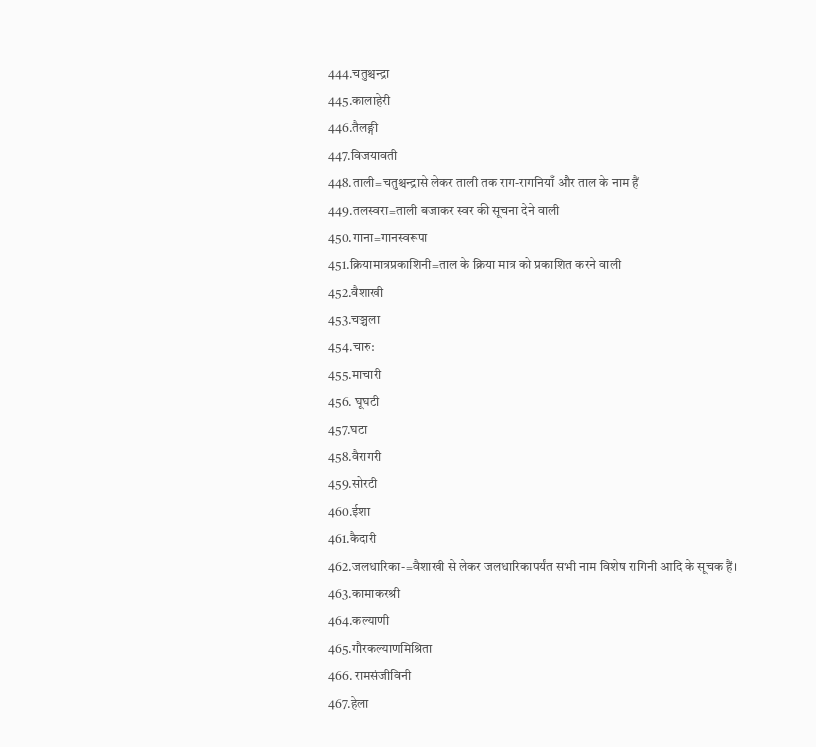444.चतुश्चन्द्रा
445.कालाहेरी
446.तैलङ्गी
447.विजयावती
448.ताली=चतुश्चन्द्रासे लेकर ताली तक राग-रागनियाँ और ताल के नाम हैं
449.तलस्वरा=ताली बजाकर स्वर की सूचना देने वाली
450.गाना=गानस्वरूपा
451.क्रियामात्रप्रकाशिनी=ताल के क्रिया मात्र को प्रकाशित करने वाली
452.वैशाखी
453.चञ्चला
454.चारु:
455.माचारी
456. घूघटी
457.घटा
458.वैरागरी
459.सोरटी
460.ईशा
461.कैदारी
462.जलधारिका-=वैशाखी से लेकर जलधारिकापर्यंत सभी नाम विशेष रागिनी आदि के सूचक हैं।
463.कामाकरश्री
464.कल्याणी
465.गौरकल्याणमिश्रिता
466. रामसंजीविनी
467.हेला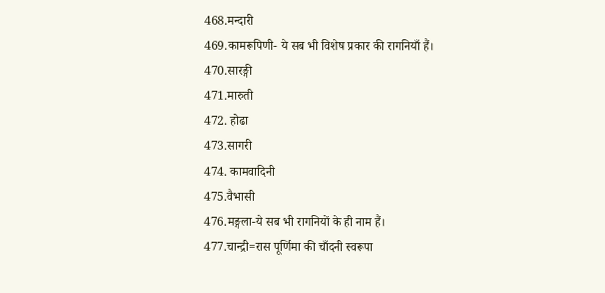468.मन्दारी
469.कामरूपिणी- ये सब भी विशेष प्रकार की रागनियाँ हैं।
470.सारङ्गी
471.मारुती
472. होढा
473.सागरी
474. कामवादिनी
475.वैभासी
476.मङ्गला-ये सब भी रागनियों के ही नाम हैं।
477.चान्द्री=रास पूर्णिमा की चाँदनी स्वरूपा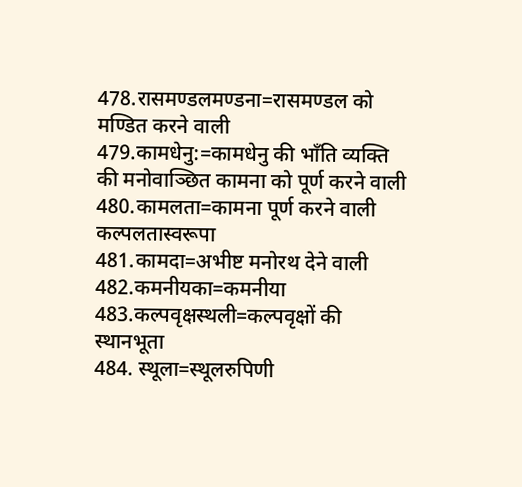478.रासमण्डलमण्डना=रासमण्डल को मण्डित करने वाली
479.कामधेनु:=कामधेनु की भाँति व्यक्ति की मनोवाञ्छित कामना को पूर्ण करने वाली
480.कामलता=कामना पूर्ण करने वाली कल्पलतास्वरूपा
481.कामदा=अभीष्ट मनोरथ देने वाली
482.कमनीयका=कमनीया
483.कल्पवृक्षस्थली=कल्पवृक्षों की स्थानभूता
484. स्थूला=स्थूलरुपिणी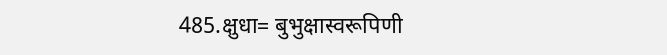485.क्षुधा= बुभुक्षास्वरूपिणी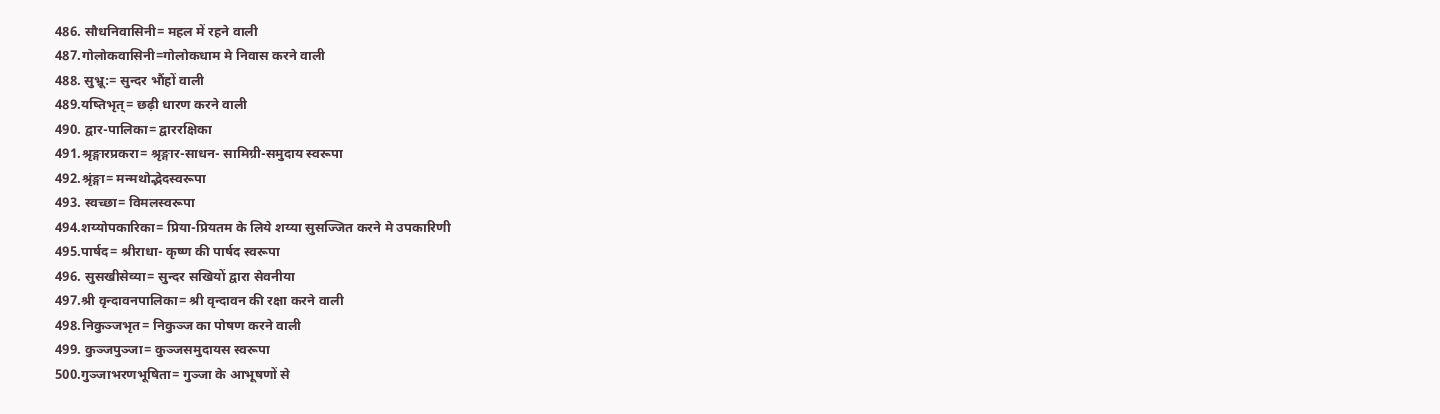486. सौधनिवासिनी= महल में रहने वाली
487.गोलोकवासिनी=गोलोकधाम मे निवास करने वाली
488. सुभ्रू:= सुन्दर भौंहों वाली
489.यष्तिभृत्= छढ़ी धारण करने वाली
490. द्वार-पालिका= द्वाररक्षिका
491.श्रृङ्गारप्रकरा= श्रृङ्गार-साधन- सामिग्री-समुदाय स्वरूपा
492.श्रृंङ्गा= मन्मथोद्भेदस्वरूपा
493. स्वच्छा= विमलस्वरूपा
494.शय्योपकारिका= प्रिया-प्रियतम के लिये शय्या सुसज्जित करने मे उपकारिणी
495.पार्षद= श्रीराधा- कृष्ण की पार्षद स्वरूपा
496. सुसखीसेव्या= सुन्दर सखियों द्वारा सेवनीया
497.श्री वृन्दावनपालिका= श्री वृन्दावन की रक्षा करने वाली
498.निकुञ्जभृत= निकुञ्ज का पोषण करने वाली
499. कुञ्जपुञ्जा= कुञ्जसमुदायस स्वरूपा
500.गुञ्जाभरणभूषिता= गुञ्जा के आभूषणों से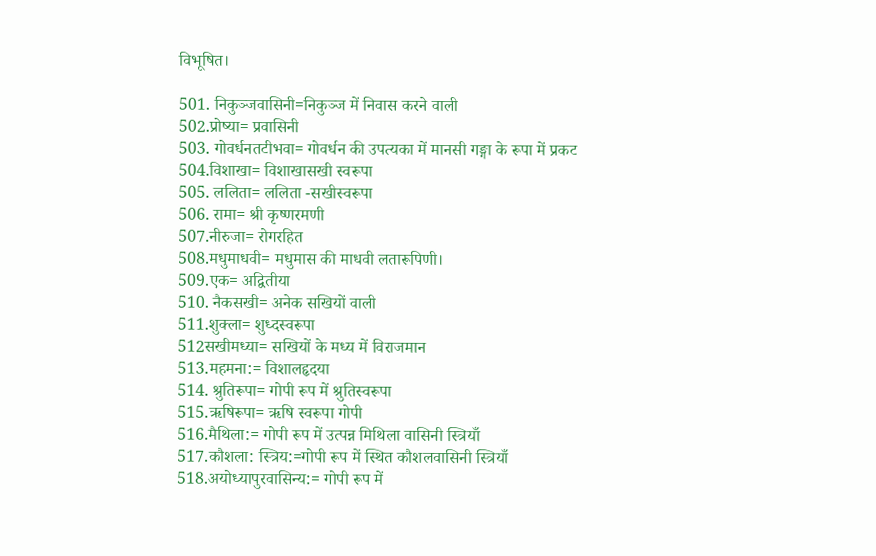विभूषित।

501. निकुञ्जवासिनी=निकुञ्ज में निवास करने वाली
502.प्रोष्या= प्रवासिनी
503. गोवर्धनतटीभवा= गोवर्धन की उपत्यका में मानसी गङ्गा के रूपा में प्रकट
504.विशाखा= विशाखासखी स्वरूपा
505. ललिता= ललिता -सखीस्वरूपा
506. रामा= श्री कृष्णरमणी
507.नीरुजा= रोगरहित
508.मधुमाधवी= मधुमास की माधवी लतारूपिणी।
509.एक= अद्वितीया
510. नैकसखी= अनेक सखियों वाली
511.शुक्ला= शुध्दस्वरूपा
512सखीमध्या= सखियों के मध्य में विराजमान
513.महमना:= विशालहृदया
514. श्रुतिरूपा= गोपी रूप में श्रुतिस्वरूपा
515.ऋषिरूपा= ऋषि स्वरूपा गोपी
516.मैथिला:= गोपी रूप में उत्पन्न मिथिला वासिनी स्त्रियाँ
517.कौशला: स्त्रिय:=गोपी रूप में स्थित कौशलवासिनी स्त्रियाँ
518.अयोध्यापुरवासिन्य:= गोपी रूप में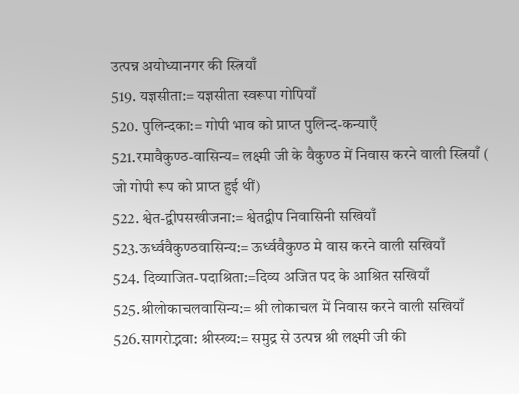उत्पन्न अयोध्यानगर की स्त्रियाँ
519. यज्ञसीता:= यज्ञसीता स्वरूपा गोपियाँ
520. पुलिन्दका:= गोपी भाव को प्राप्त पुलिन्द-कन्याएँ
521.रमावैकुण्ठ-वासिन्य= लक्ष्मी जी के वैकुण्ठ में निवास करने वाली स्त्रियाँ ( जो गोपी रूप को प्राप्त हुई थीं)
522. श्वेत-द्वीपसखीजना:= श्वेतद्वीप निवासिनी सखियाँ
523.ऊर्ध्ववैकुण्ठवासिन्य:= ऊर्ध्ववैकुण्ठ मे वास करने वाली सखियाँ
524. दिव्याजित-पदाश्रिता:=दिव्य अजित पद के आश्रित सखियाँ
525.श्रीलोकाचलवासिन्य:= श्री लोकाचल में निवास करने वाली सखियाँ
526.सागरोद्भवा: श्रीस्ख्य:= समुद्र से उत्पन्न श्री लक्ष्मी जी की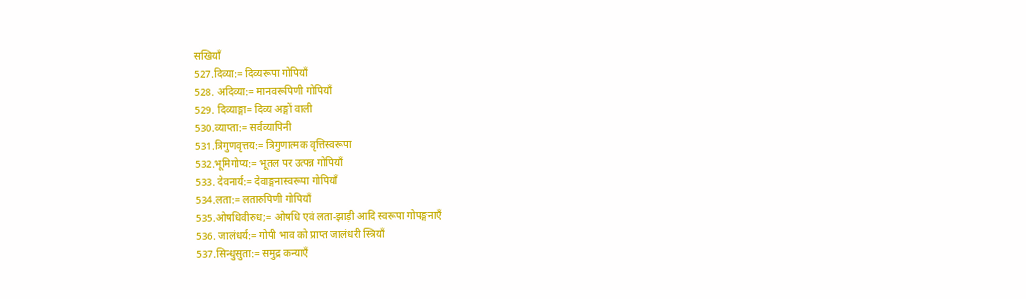सखियाँ
527.दिव्या:= दिव्यरूपा गोपियाँ
528. अदिव्या:= मानवरूपिणी गोपियाँ
529. दिव्याङ्गा= दिव्य अङ्गों वाली
530.व्याप्ता:= सर्वव्यापिनी
531.त्रिगुणवृत्तय:= त्रिगुणात्मक वृत्तिस्वरूपा
532.भूमिगोप्य:= भूतल पर उत्पन्न गोपियाँ
533. देवनार्य:= देवाङ्गनास्वरूपा गोपियाँ
534.लता:= लतारुपिणी गोपियाँ
535.ओषधिवीरुध;= ओषधि एवं लता-झाड़ी आदि स्वरूपा गोपङ्गनाएँ
536. जालंधर्य:= गोपी भाव को प्राप्त जालंधरी स्त्रियाँ
537.सिन्धुसुता:= समुद्र कन्याएँ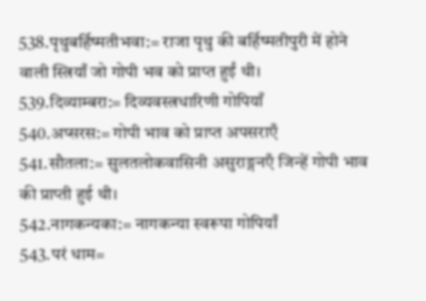538.पृथुबर्हिष्मतीभवा:= राजा पृथु की बर्हिष्मतीपुरी में होने वाली स्त्रियाँ जो गोपी भव को प्राप्त हुईं थी।
539.दिव्याम्बरा:= दिव्यवस्त्रधारिणी गोपियाँ
540.अप्सरस:= गोपी भाव को प्राप्त अपसराएँ
541.सौतला:= सुलतलोकवासिनी असुराङ्गनएँ जिन्हें गोपी भाव की प्राप्ती हुई थी।
542.नागकन्यका:= नागकन्या स्वरूपा गोपियाँ
543.परं धाम=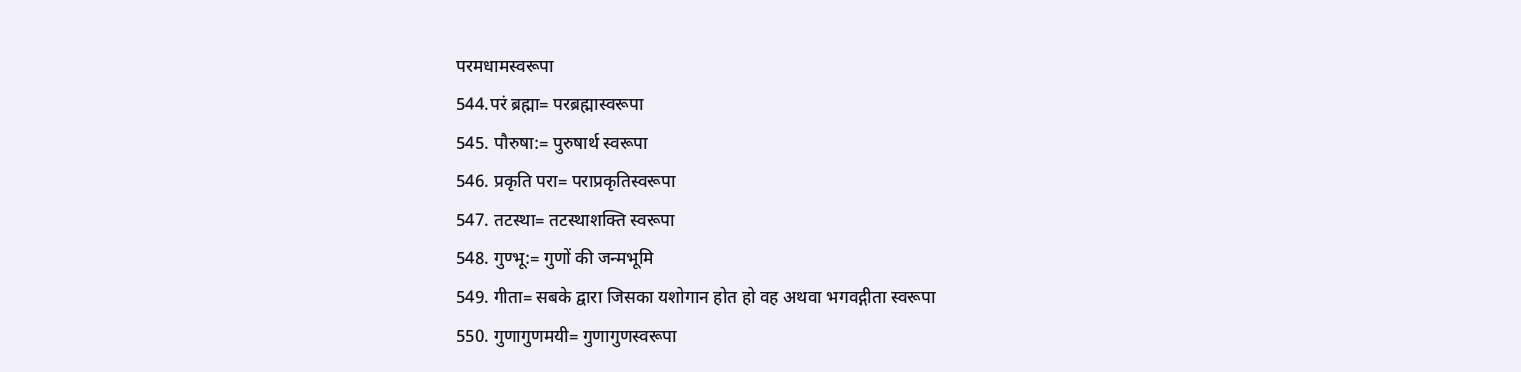परमधामस्वरूपा
544.परं ब्रह्मा= परब्रह्मास्वरूपा
545. पौरुषा:= पुरुषार्थ स्वरूपा
546. प्रकृति परा= पराप्रकृतिस्वरूपा
547. तटस्था= तटस्थाशक्ति स्वरूपा
548. गुण्भू:= गुणों की जन्मभूमि
549. गीता= सबके द्वारा जिसका यशोगान होत हो वह अथवा भगवद्गीता स्वरूपा
550. गुणागुणमयी= गुणागुणस्वरूपा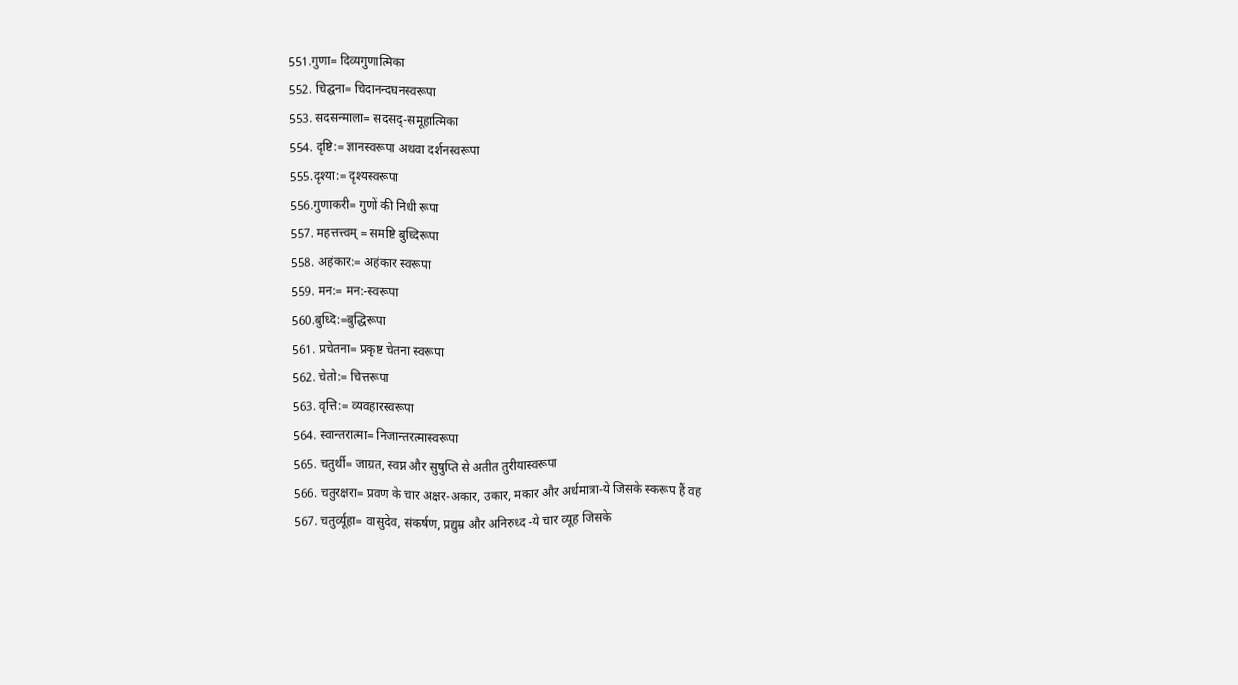551.गुणा= दिव्यगुणात्मिका
552. चिद्घना= चिदानन्दघनस्वरूपा
553. सदसन्माला= सदसद्-समूहात्मिका
554. दृष्टि:= ज्ञानस्वरूपा अथवा दर्शनस्वरूपा
555.दृश्या:= दृश्यस्वरूपा
556.गुणाकरी= गुणों की निधी रूपा
557. महत्तत्त्वम् = समष्टि बुध्दिरूपा
558. अहंकार:= अहंकार स्वरूपा
559. मन:= मन:-स्वरूपा
560.बुध्दि:=बुद्धिरूपा
561. प्रचेतना= प्रकृष्ट चेतना स्वरूपा
562. चेतो:= चित्तरूपा
563. वृत्ति:= व्यवहारस्वरूपा
564. स्वान्तरात्मा= निजान्तरत्मास्वरूपा
565. चतुर्थी= जाग्रत, स्वप्न और सुषुप्ति से अतीत तुरीयास्वरूपा
566. चतुरक्षरा= प्रवण के चार अक्षर-अकार, उकार, मकार और अर्धमात्रा-ये जिसके स्करूप हैं वह
567. चतुर्व्यूहा= वासुदेव, संकर्षण, प्रद्युम्र और अनिरुध्द -ये चार व्यूह जिसके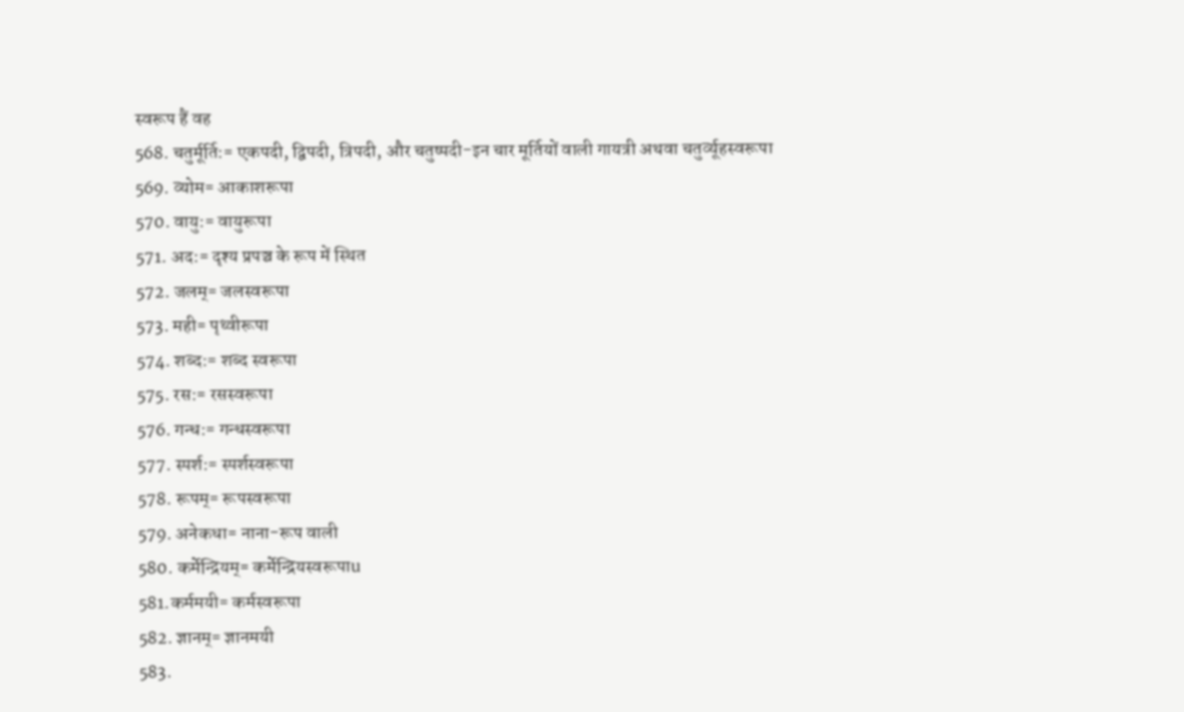स्वरूप हैं वह
568. चतुर्मूर्ति:= एकपदी, द्विपदी, त्रिपदी, और चतुष्पदी-इन चार मूर्तियों वाली गायत्री अथवा चतुर्व्यूहस्वरूपा
569. व्योम= आकाशरूपा
570. वायु:= वायुरूपा
571. अद:= दृश्य प्रपञ्च के रूप में स्थित
572. जलम्= जलस्वरूपा
573. मही= पृथ्वीरूपा
574. शब्द:= शब्द स्वरूपा
575. रस:= रसस्वरूपा
576. गन्ध:= गन्धस्वरूपा
577. स्पर्श:= स्पर्शस्वरूपा
578. रूपम्= रूपस्वरूपा
579. अनेकधा= नाना-रूप वाली
580. कर्मेन्द्रियम्= कर्मेन्द्रियस्वरूपाu
581.कर्ममयी= कर्मस्वरूपा
582. ज्ञानम्= ज्ञानमयी
583.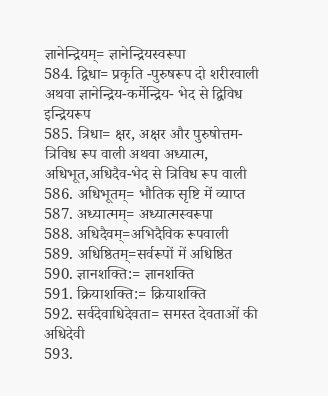ज्ञानेन्द्रियम्= ज्ञानेन्द्रियस्वरूपा
584. द्विधा= प्रकृति -पुरुषरूप दो शरीरवाली अथवा ज्ञानेन्द्रिय-कर्मेन्द्रिय- भेद से द्विविध इन्द्रियरूप
585. त्रिधा= क्षर, अक्षर और पुरुषोत्तम-त्रिविध रूप वाली अथवा अध्यात्म, अधिभूत,अधिदैव-भेद से त्रिविध रूप वाली
586. अधिभूतम्= भौतिक सृष्टि में व्याप्त
587. अध्यात्मम्= अध्यात्मस्वरूपा
588. अधिदैवम्=अभिदैविक रूपवाली
589. अधिष्ठितम्=सर्वरूपों में अधिष्ठित
590. ज्ञानशक्ति:= ज्ञानशक्ति
591. क्रियाशक्ति:= क्रियाशक्ति
592. सर्वदेवाधिदेवता= समस्त देवताओं की अधिदेवी
593.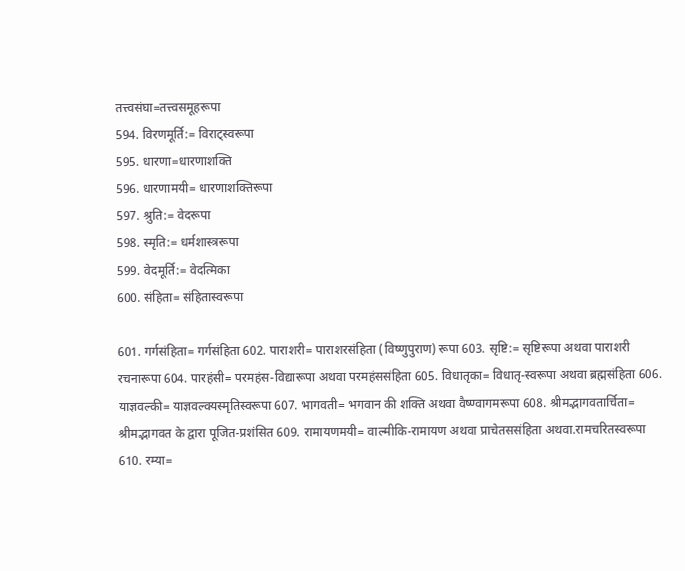तत्त्वसंघा=तत्त्वसमूहरूपा
594. विरणमूर्ति:= विराट्स्वरूपा
595. धारणा=धारणाशक्ति
596. धारणामयी= धारणाशक्तिरूपा
597. श्रुति:= वेदरूपा
598. स्मृति:= धर्मशास्त्ररूपा
599. वेदमूर्ति:= वेदत्मिका
600. संहिता= संहितास्वरूपा

601. गर्गसंहिता= गर्गसंहिता 602. पाराशरी= पाराशरसंहिता (विष्णुपुराण) रूपा 603. सृष्टि:= सृष्टिरूपा अथवा पाराशरी रचनारूपा 604. पारहंसी= परमहंस-विद्यारूपा अथवा परमहंससंहिता 605. विधातृका= विधातृ-स्वरूपा अथवा ब्रह्मसंहिता 606. याज्ञवल्की= याज्ञवल्क्यस्मृतिस्वरूपा 607. भागवती= भगवान की शक्ति अथवा वैष्ण्वागमरूपा 608. श्रीमद्भागवतार्चिता= श्रीमद्भागवत के द्वारा पूजित-प्रशंसित 609. रामायणमयी= वाल्मीकि-रामायण अथवा प्राचेतससंहिता अथवा.रामचरितस्वरूपा 610. रम्या=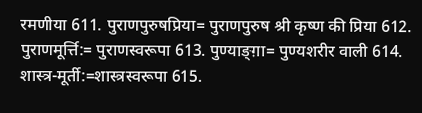रमणीया 611. पुराणपुरुषप्रिया= पुराणपुरुष श्री कृष्ण की प्रिया 612. पुराणमूर्त्ति:= पुराणस्वरूपा 613. पुण्याङ्ग़ा= पुण्यशरीर वाली 614. शास्त्र-मूर्ती:=शास्त्रस्वरूपा 615.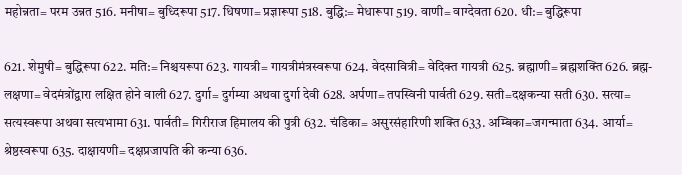महोन्नता= परम उन्नत 516. मनीषा= बुध्दिरूपा 517. धिषणा= प्रज्ञारूपा 518. बुद्धि:= मेधारूपा 519. वाणी= वाग्देवता 620. धी:= बुद्धिरूपा

621. शेमुषी= बुद्धिरूपा 622. मति:= निश्चयरूपा 623. गायत्री= गायत्रीमंत्रस्वरूपा 624. वेदसावित्री= वेदिक्त गायत्री 625. ब्रह्माणी= ब्रह्मशक्ति 626. ब्रह्म-लक्षणा= वेदमंत्रोंद्वारा लक्षित होने वाली 627. दुर्गा= दुर्गम्या अथवा दुर्गा देवी 628. अर्पणा= तपस्विनी पार्वती 629. सती=दक्षकन्या सती 630. सत्या= सत्यस्वरूपा अथवा सत्यभामा 631. पार्वती= गिरीराज हिमालय की पुत्री 632. चंडिका= असुरसंहारिणी शक्ति 633. अम्बिका=जगन्माता 634. आर्या= श्रेष्ठस्वरूपा 635. दाक्षायणी= दक्षप्रजापति की कन्या 636.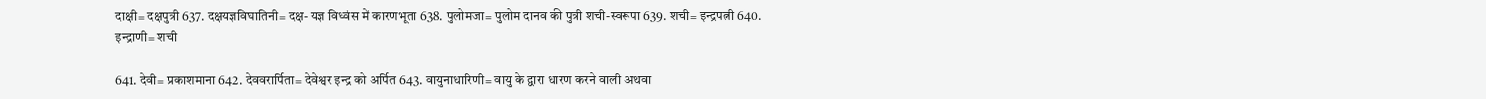दाक्षी= दक्षपुत्री 637. दक्षयज्ञविघातिनी= दक्ष- यज्ञ विध्वंस में कारणभूता 638. पुलोमजा= पुलोम दानव की पुत्री शची-स्वरूपा 639. शची= इन्द्रपत्नी 640. इन्द्राणी= शची

641. देवी= प्रकाशमाना 642. देववरार्पिता= देवेश्वर इन्द्र को अर्पित 643. वायुनाधारिणी= वायु के द्वारा धारण करने वाली अथवा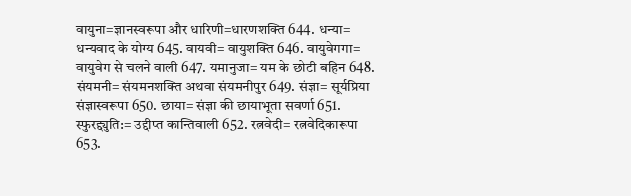वायुना=ज्ञानस्वरूपा और धारिणी=धारणशक्ति 644. धन्या= धन्यवाद के योग्य 645. वायवी= वायुशक्ति 646. वायुवेगगा= वायुवेग से चलने वाली 647. यमानुजा= यम के छोटी बहिन 648. संयमनी= संयमनशक्ति अथवा संयमनीपुर 649. संज्ञा= सूर्यप्रिया संज्ञास्वरूपा 650. छाया= संज्ञा की छायाभूता सवर्णा 651. स्फुरद्द्युति:= उद्दीप्त कान्तिवाली 652. रत्नवेदी= रत्नवेदिकारूपा 653.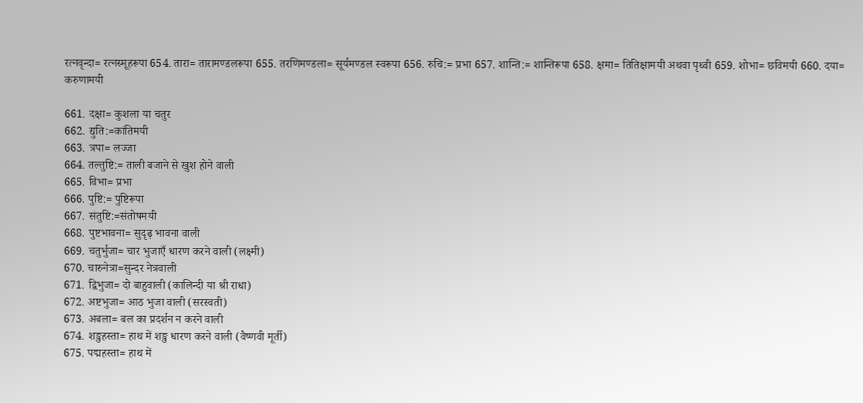रत्नवृन्दा= रत्नस्मूहरूपा 654. तारा= तारामण्डलरूपा 655. तरणिमण्डला= सूर्यमण्डल स्वरूपा 656. रुचि:= प्रभा 657. शान्ति:= शान्तिरूपा 658. क्षमा= तितिक्षामयी अथवा पृथ्वी 659. शोभा= छविमयी 660. दया= करुणामयी

661. दक्षा= कुशला या चतुर
662. द्युति:=कांतिमयी
663. त्रपा= लज्जा
664. तल्तुष्टि:= ताली बजाने से खुश होने वाली
665. विभा= प्रभा
666. पुष्टि:= पुष्टिरूपा
667. संतुष्टि:=संतोषमयी
668. पुष्टभावना= सुदृढ़ भावना वाली
669. चतुर्भुजा= चार भुजाएँ धारण करने वाली (लक्ष्मी)
670. चारुनेत्रा=सुन्दर नेत्रवाली
671. द्विभुजा= दो बाहुवाली (कालिन्दी या श्री राधा)
672. अष्टभुजा= आठ भुजा वाली (सरस्वती)
673. अबला= बल का प्रदर्शन न करने वाली
674. शङ्खहस्ता= हाथ में शङ्ख धारण करने वाली (वैष्णवी मूर्ती)
675. पद्महस्ता= हाथ में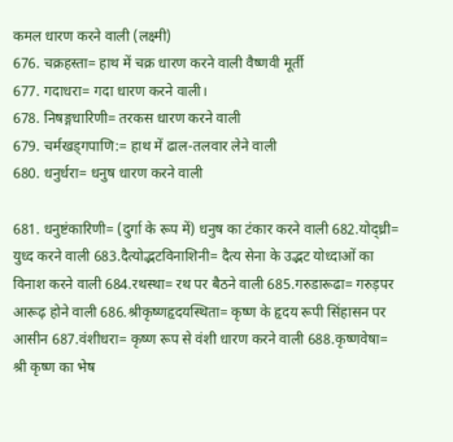कमल धारण करने वाली (लक्ष्मी)
676. चक्रहस्ता= हाथ में चक्र धारण करने वाली वैष्णवी मूर्ती
677. गदाधरा= गदा धारण करने वाली।
678. निषङ्गधारिणी= तरकस धारण करने वाली
679. चर्मखड्गपाणि:= हाथ में ढाल-तलवार लेने वाली
680. धनुर्धरा= धनुष धारण करने वाली

681. धनुष्टंकारिणी= (दुर्गा के रूप में) धनुष का टंकार करने वाली 682.योद्ध्री= युध्द करने वाली 683.दैत्योद्भटविनाशिनी= दैत्य सेना के उद्भट योध्दाओं का विनाश करने वाली 684.रथस्था= रथ पर बैठने वाली 685.गरुडारूढा= गरुड़पर आरूढ़ होने वाली 686.श्रीकृष्णहृदयस्थिता= कृष्ण के हृदय रूपी सिंहासन पर आसीन 687.वंशीधरा= कृष्ण रूप से वंशी धारण करने वाली 688.कृष्णवेषा= श्री कृष्ण का भेष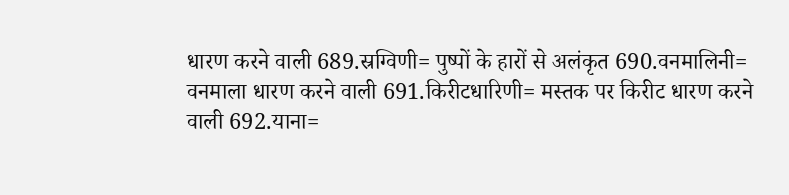धारण करने वाली 689.स्रग्विणी= पुष्पों के हारों से अलंकृत 690.वनमालिनी= वनमाला धारण करने वाली 691.किरीटधारिणी= मस्तक पर किरीट धारण करने वाली 692.याना=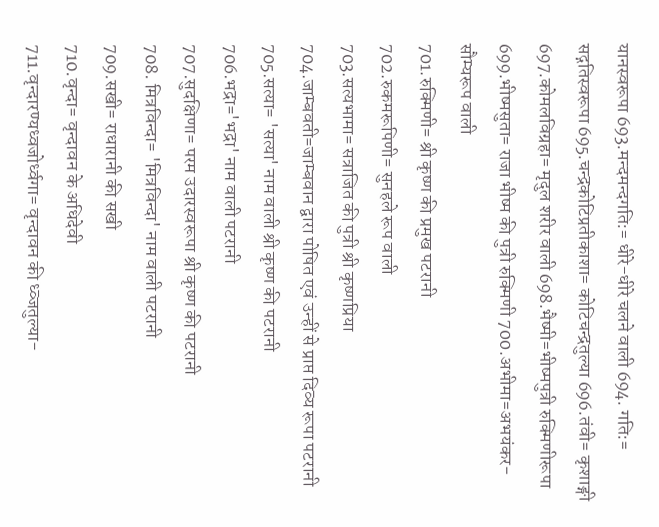यानस्वरूपा 693.मन्दमन्दगति:= धीरे-धीरे चलने वाली 694. गति:= सद्गतिस्वरूपा 695.चन्द्रकोटिप्रतीकाशा= कोटिचन्द्रतुल्या 696.तंवी= कृशाङ्गी 697.कोमलविग्रहा= मृदुल शरीर वाली 698.भैष्मी=भीष्मपुत्री रुक्मिणीरूपा 699.भीष्मसुता= राजा भीष्म की पुत्री रुक्मिणी 700.अभीमा=अभयंकर-सौम्यरूप वाली
701.रुक्मिणी= श्री कृष्ण की प्रमुख पटरानी
702.रुकमरूपिणी= सुनहले रूप वाली
703.सत्यभामा= सत्राजित की पुत्री श्री कृष्णप्रिया
704.जाम्बवती=जाम्बवान द्वारा पोषित एवं उन्हीं से प्राप्त दिव्य रूपा पटरानी
705.सत्या= 'सत्या' नाम वाली श्री कृष्ण की पटरानी
706.भद्रा='भद्रा' नाम वाली पटरानी
707.सुदक्षिणा= परम उदारस्वरूपा श्री कृष्ण की पटरानी
708. मित्रविन्दा= 'मित्रविन्दा' नाम वाली पटरानी
709.सखी= राधारानी की सखी
710.वृन्दा= वृन्दावन के अधिदेवी
711.वृन्दारण्यध्वजोर्ध्वगा= वृन्दावन की ध्व्जतुल्या-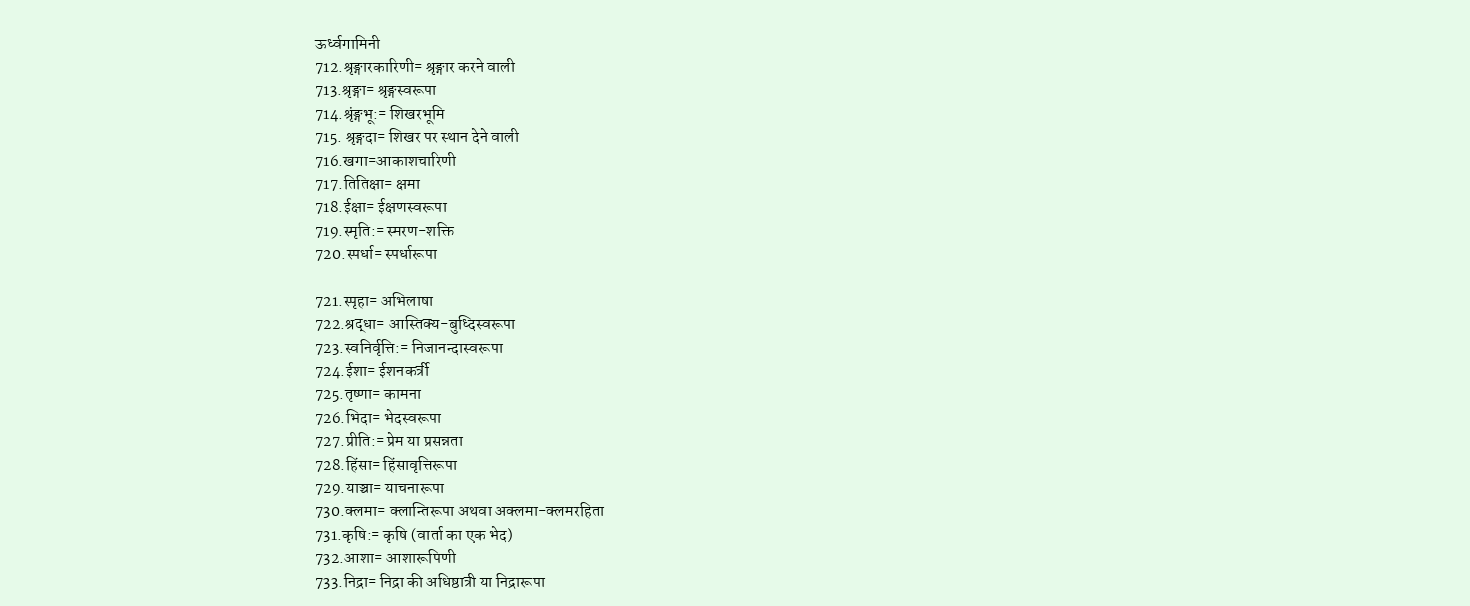ऊर्ध्वगामिनी
712.श्रृङ्गारकारिणी= श्रृङ्गार करने वाली
713.श्रृङ्गा= श्रृङ्गस्वरूपा
714.श्रृंङ्गभू:= शिखरभूमि
715. श्रृङ्गदा= शिखर पर स्थान देने वाली
716.खगा=आकाशचारिणी
717.तितिक्षा= क्षमा
718.ईक्षा= ईक्षणस्वरूपा
719.स्मृति:= स्मरण-शक्ति
720.स्पर्धा= स्पर्धारूपा

721.स्पृहा= अभिलाषा
722.श्रद्धा= आस्तिक्य-बुध्दिस्वरूपा
723.स्वनिर्वृत्ति:= निजानन्दास्वरूपा
724.ईशा= ईशनकर्त्री
725.तृष्णा= कामना
726.भिदा= भेदस्वरूपा
727.प्रीति:= प्रेम या प्रसन्नता
728.हिंसा= हिंसावृत्तिरूपा
729.याञ्चा= याचनारूपा
730.क्लमा= क्लान्तिरूपा अथवा अक्लमा-क्लमरहिता
731.कृषि:= कृषि (वार्ता का एक भेद)
732.आशा= आशारूपिणी
733.निद्रा= निद्रा की अधिष्ठात्री या निद्रारूपा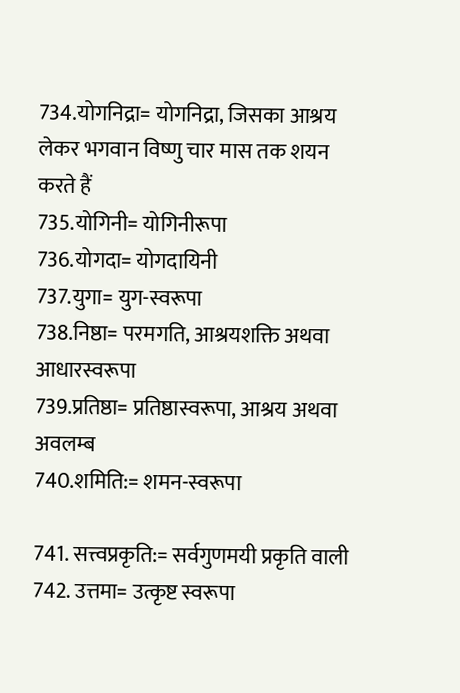734.योगनिद्रा= योगनिद्रा, जिसका आश्रय लेकर भगवान विष्णु चार मास तक शयन करते हैं
735.योगिनी= योगिनीरूपा
736.योगदा= योगदायिनी
737.युगा= युग-स्वरूपा
738.निष्ठा= परमगति, आश्रयशक्ति अथवा आधारस्वरूपा
739.प्रतिष्ठा= प्रतिष्ठास्वरूपा, आश्रय अथवा अवलम्ब
740.शमिति:= शमन-स्वरूपा

741. सत्त्वप्रकृति:= सर्वगुणमयी प्रकृति वाली
742. उत्तमा= उत्कृष्ट स्वरूपा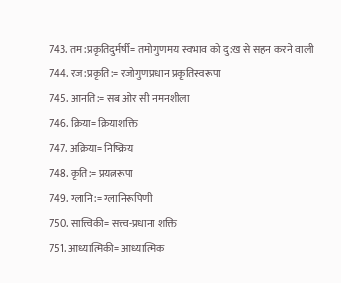743. तम:प्रकृतिदुर्मर्षी= तमोगुणमय स्वभाव को दु:ख से सहन करने वाली
744. रज:प्रकृति:= रजोगुणप्रधान प्रकृतिस्वरूपा
745. आनति:= सब ओर सी नमनशीला
746. क्रिया= क्रियाशक्ति
747. अक्रिया= निष्क्रिय
748. कृति:= प्रयत्नरूपा
749. ग्लानि:= ग्लानिरूपिणी
750. सात्त्विकी= सत्त्व-प्रधाना शक्ति
751. आध्यात्मिकी= आध्यात्मिक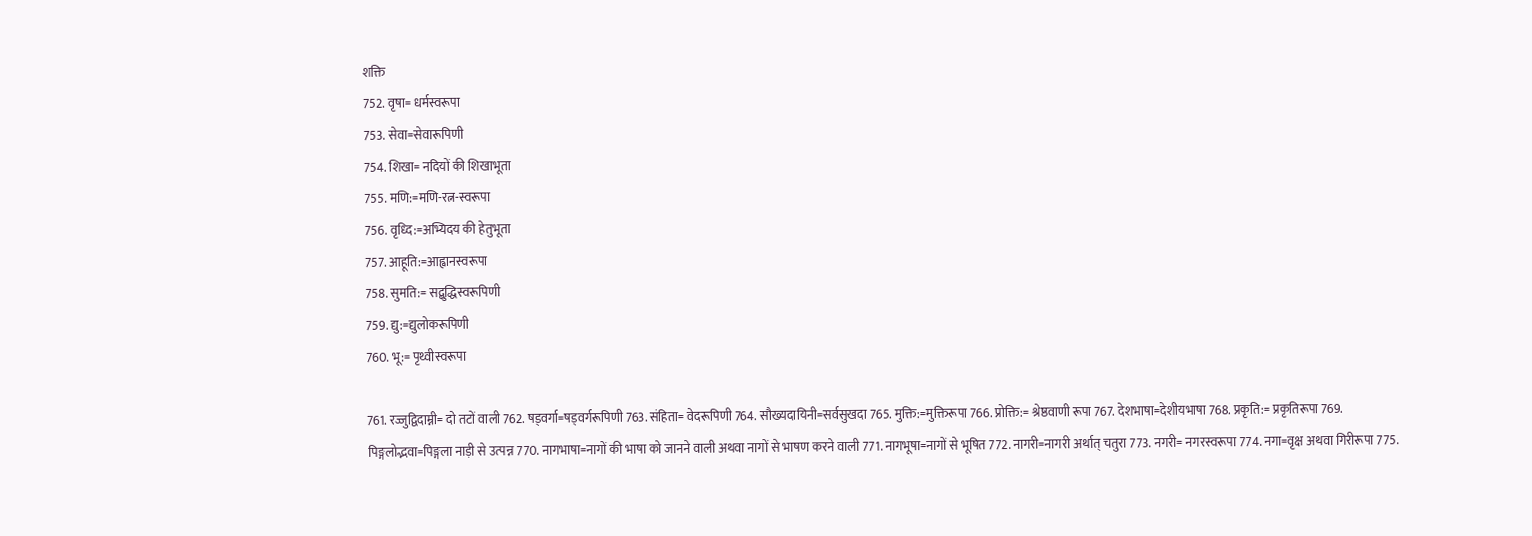शक्ति
752. वृषा= धर्मस्वरूपा
753. सेवा=सेवारूपिणी
754. शिखा= नदियों की शिखाभूता
755. मणि:=मणि-रत्न-स्वरूपा
756. वृध्दि:=अभ्यिदय की हेतुभूता
757. आहूति:=आह्वानस्वरूपा
758. सुमति:= सद्बुद्धिस्वरूपिणी
759. द्यु:=द्युलोकरूपिणी
760. भू:= पृथ्वीस्वरूपा

761. रज्जुद्विदाम्नी= दो तटों वाली 762. षड्वर्गा=षड्वर्गरूपिणी 763. संहिता= वेदरूपिणी 764. सौख्यदायिनी=सर्वसुखदा 765. मुक्ति:=मुक्तिरूपा 766. प्रोक्ति:= श्रेष्ठवाणी रूपा 767. देशभाषा=देशीयभाषा 768. प्रकृति:= प्रकृतिरूपा 769. पिङ्गलोद्भवा=पिङ्गला नाड़ी से उत्पन्न 770. नागभाषा=नागों की भाषा को जानने वाली अथवा नागों से भाषण करने वाली 771. नागभूषा=नागों से भूषित 772. नागरी=नागरी अर्थात् चतुरा 773. नगरी= नगरस्वरूपा 774. नगा=वृक्ष अथवा गिरीरूपा 775.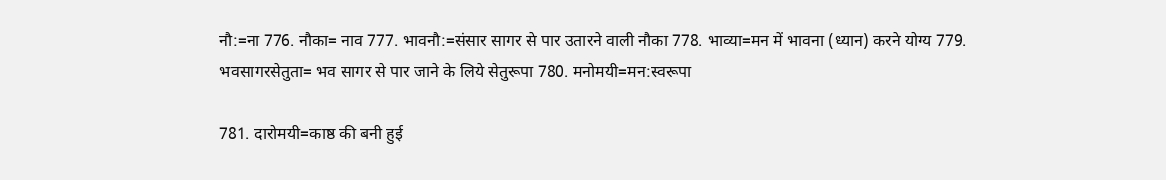नौ:=ना 776. नौका= नाव 777. भावनौ:=संसार सागर से पार उतारने वाली नौका 778. भाव्या=मन में भावना (ध्यान) करने योग्य 779. भवसागरसेतुता= भव सागर से पार जाने के लिये सेतुरूपा 780. मनोमयी=मन:स्वरूपा

781. दारोमयी=काष्ठ की बनी हुई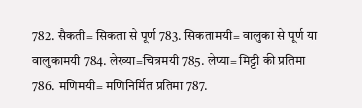782. सैकती= सिकता से पूर्ण 783. सिकतामयी= वालुका से पूर्ण या वालुकामयी 784. लेख्या=चित्रमयी 785. लेप्या= मिट्टी की प्रतिमा 786. मणिमयी= मणिनिर्मित प्रतिमा 787.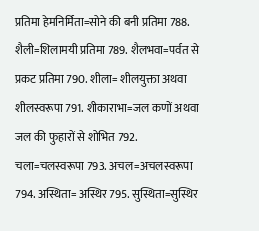प्रतिमा हेमनिर्मिता=सोने की बनी प्रतिमा 788. शैली=शिलामयी प्रतिमा 789. शैलभवा=पर्वत से प्रकट प्रतिमा 790. शीला= शीलयुक्ता अथवा शीलस्वरूपा 791. शीकाराभा=जल कणों अथवा जल की फुहारों से शोभित 792. चला=चलस्वरूपा 793. अचल=अचलस्वरूपा 794. अस्थिता= अस्थिर 795. सुस्थिता=सुस्थिर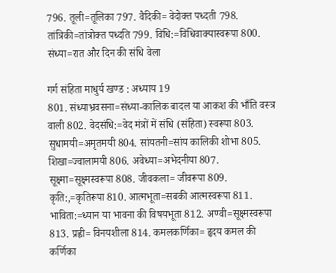796. तूली=तूलिका 797. वैदिकी= वेदोक्त पध्दती 798. तांत्रिकी=तांत्रोक्त पध्दति 799. विधि:=विधिवाक्यास्वरूपा 800. संध्या=रात और दिन की संधि वेला

गर्ग संहिता माधुर्य खण्‍ड : अध्याय 19
801. संध्याभ्रवसना=संध्या-कालिक बादल या आकश की भाँति वस्त्र वाली 802. वेदसंधि:=वेद मंत्रों में संधि (संहिता) स्वरूपा 803. सुधामयी=अमृतमयी 804. सांयतनी=सांय कालिकी शोभा 805. शिखा=ज्वालामयी 806. अवेध्या=अभेदनीया 807. सूक्ष्मा=सूक्ष्मस्वरूपा 808. जीवकला= जीवरूपा 809. कृति:,=कृतिरूपा 810. आत्मभूता=सबकी आत्मस्वरूपा 811. भाविता:=ध्यान या भावना की विषयभूता 812. अण्वी=सूक्ष्मस्वरूपा 813. प्रह्वी= विनयशीला 814. कमलकर्णिका= हृदय कमल की कर्णिका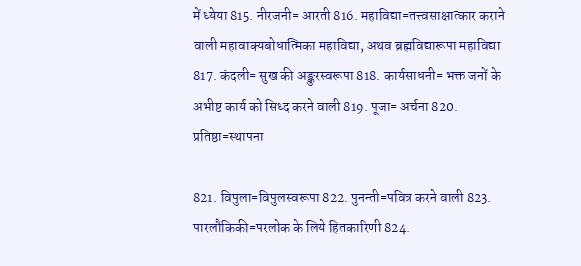में ध्येया 815. नीरजनी= आरती 816. महाविद्या=तत्त्वसाक्षात्कार कराने वाली महावाक्यबोधात्मिका महाविद्या, अथव ब्रह्मविद्यारूपा महाविद्या 817. कंदली= सुख की अङ्कुरस्वरूपा 818. कार्यसाधनी= भक्त जनों के अभीष्ट कार्य को सिध्द करने वाली 819. पूजा= अर्चना 820. प्रतिष्ठा=स्थापना

821. विपुला=विपुलस्वरूपा 822. पुनन्ती=पवित्र करने वाली 823. पारलौकिकी=परलोक के लिये हितकारिणी 824.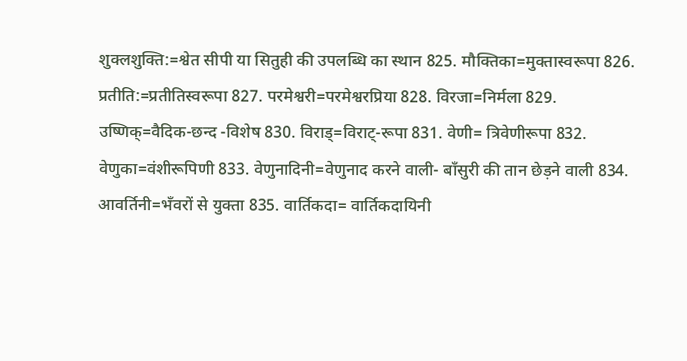शुक्लशुक्ति:=श्वेत सीपी या सितुही की उपलब्धि का स्थान 825. मौक्तिका=मुक्तास्वरूपा 826. प्रतीति:=प्रतीतिस्वरूपा 827. परमेश्वरी=परमेश्वरप्रिया 828. विरजा=निर्मला 829. उष्णिक्=वैदिक-छन्द -विशेष 830. विराड्=विराट्-रूपा 831. वेणी= त्रिवेणीरूपा 832. वेणुका=वंशीरूपिणी 833. वेणुनादिनी=वेणुनाद करने वाली- बाँसुरी की तान छेड़ने वाली 834. आवर्तिनी=भँवरों से युक्ता 835. वार्तिकदा= वार्तिकदायिनी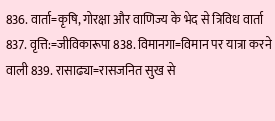836. वार्ता=कृषि, गोरक्षा और वाणिज्य के भेद से त्रिविध वार्ता 837. वृत्ति:=जीविकारूपा 838. विमानगा=विमान पर यात्रा करने वाली 839. रासाढ्या=रासजनित सुख से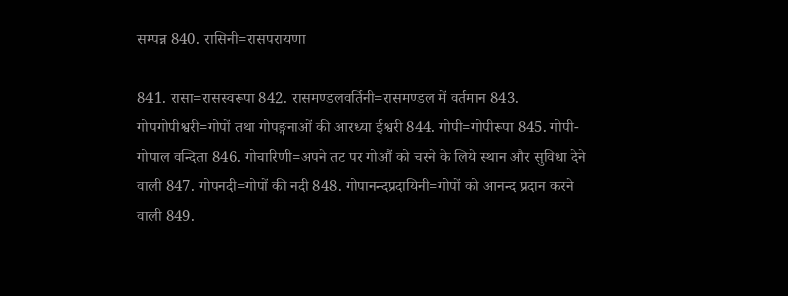सम्पन्न 840. रासिनी=रासपरायणा

841. रासा=रासस्वरूपा 842. रासमण्डलवर्तिनी=रासमण्डल में वर्तमान 843. गोपगोपीश्वरी=गोपों तथा गोपङ्गनाओं की आरध्या ईश्वरी 844. गोपी=गोपीरूपा 845. गोपी-गोपाल वन्दिता 846. गोचारिणी=अपने तट पर गोऔं को चरने के लिये स्थान और सुविधा देने वाली 847. गोपनदी=गोपों की नदी 848. गोपानन्दप्रदायिनी=गोपों को आनन्द प्रदान करने वाली 849.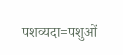पशव्यदा=पशुओं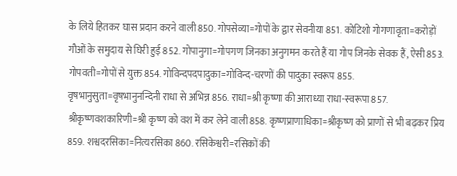के लिये हितकर घास प्रदान करने वाली 850. गोपसेव्या=गोपों के द्वार सेवनीया 851. कोटिशो गोगणावृता=करोड़ों गौओं के समुदाय से घिरी हुई 852. गोपानुगा=गोपगण जिनका अनुगमन करते हैं या गोप जिनके सेवक हैं, ऐसी 853. गोपवती=गोपों से युक्त 854. गोविन्दपदपादुका=गोविन्द-चरणों की पादुका स्वरूप 855. वृषभानुसुता=वृषभानुनन्दिनी राधा से अभिन्न 856. राधा=श्री कृष्णा की आराध्या राधा-स्वरूपा 857. श्रीकृष्णवशकारिणी=श्री कृष्ण को वश में कर लेने वाली 858. कृष्णप्राणाधिका=श्रीकृष्ण को प्राणों से भी बढ़कर प्रिय 859. शश्वदरसिका=नित्यरसिका 860. रसिकेश्वरी=रसिकों की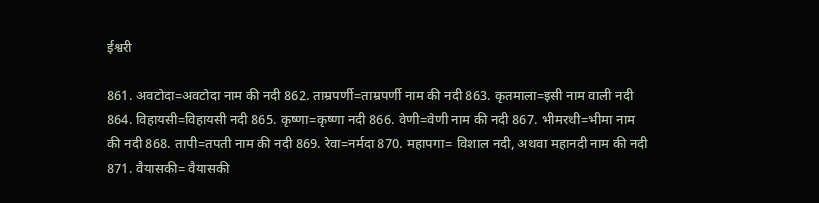ईश्वरी

861. अवटोदा=अवटोदा नाम की नदी 862. ताम्रपर्णी=ताम्रपर्णी नाम की नदी 863. कृतमाला=इसी नाम वाली नदी 864. विहायसी=विहायसी नदी 865. कृष्णा=कृष्णा नदी 866. वेणी=वेणी नाम की नदी 867. भीमरथी=भीमा नाम की नदी 868. तापी=तपती नाम की नदी 869. रेवा=नर्मदा 870. महापगा= विशाल नदी, अथवा महानदी नाम की नदी 871. वैयासकी= वैयासकी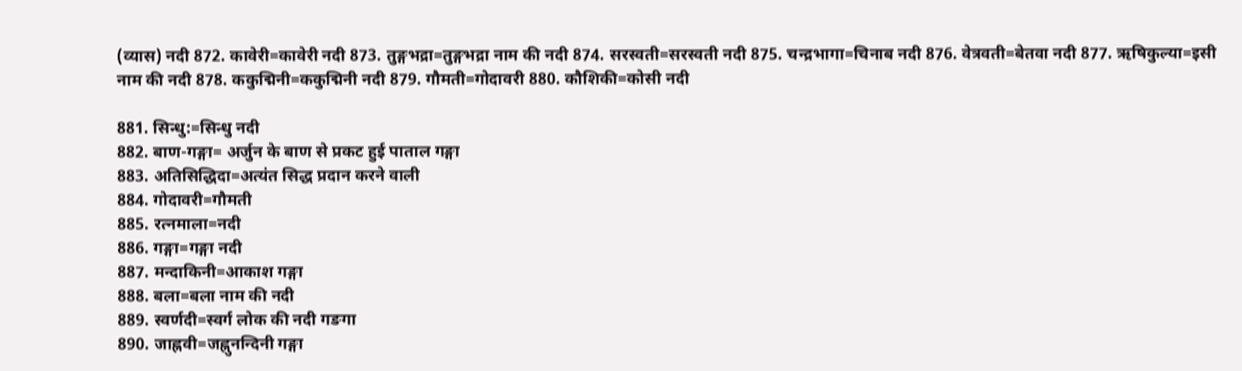(व्यास) नदी 872. कावेरी=कावेरी नदी 873. तुङ्गभद्रा=तुङ्गभद्रा नाम की नदी 874. सरस्वती=सरस्वती नदी 875. चन्द्रभागा=चिनाब नदी 876. वेत्रवती=बेतवा नदी 877. ऋषिकुल्या=इसी नाम की नदी 878. ककुद्मिनी=ककुद्मिनी नदी 879. गौमती=गोदावरी 880. कौशिकी=कोसी नदी

881. सिन्धु:=सिन्धु नदी
882. बाण-गङ्गा= अर्जुन के बाण से प्रकट हुई पाताल गङ्गा
883. अतिसिद्धिदा=अत्यंत सिद्ध प्रदान करने वाली
884. गोदावरी=गौमती
885. रत्नमाला=नदी
886. गङ्गा=गङ्गा नदी
887. मन्दाकिनी=आकाश गङ्गा
888. बला=बला नाम की नदी
889. स्वर्णदी=स्वर्ग लोक की नदी गङगा
890. जाह्नवी=जह्नुनन्दिनी गङ्गा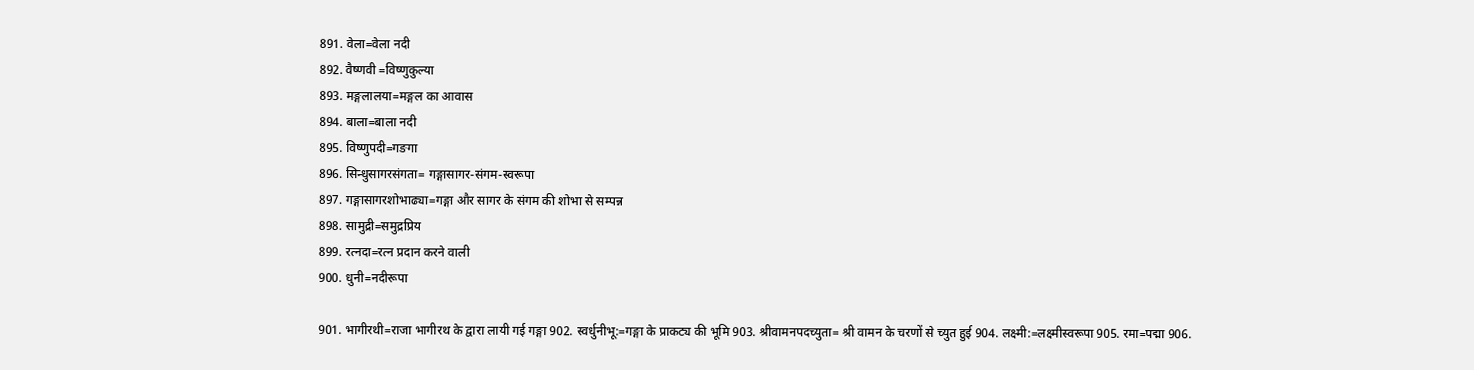891. वेला=वेला नदी
892. वैष्णवी =विष्णुकुल्या
893. मङ्गलालया=मङ्गल का आवास
894. बाला=बाला नदी
895. विष्णुपदी=गङगा
896. सिन्धुसागरसंगता= गङ्गासागर-संगम-स्वरूपा
897. गङ्गासागरशोभाढ्या=गङ्गा और सागर के संगम की शोभा से सम्पन्न
898. सामुद्री=समुद्रप्रिय
899. रत्नदा=रत्न प्रदान करने वाली
900. धुनी=नदीरूपा

901. भागीरथी=राजा भागीरथ के द्वारा लायी गई गङ्गा 902. स्वर्धुनीभू:=गङ्गा के प्राकट्य की भूमि 903. श्रीवामनपदच्युता= श्री वामन के चरणों से च्युत हुई 904. लक्ष्मी:=लक्ष्मीस्वरूपा 905. रमा=पद्मा 906.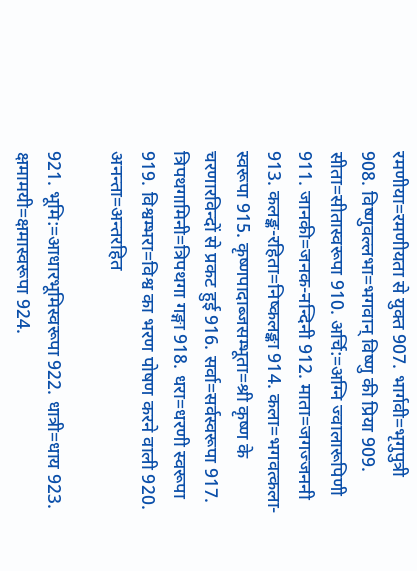रमणीया=रमणीयता से युक्त 907. भार्गवी=भृगुपुत्री 908. विष्णुवल्लभा=भगवान् विष्णु की प्रिया 909. सीता=सीतास्वरूपा 910. अर्चि:=अग्नि ज्वालारूपिणी 911. जानकी=जनक-नन्दिनी 912. माता=जगज्जननी 913. कलङ्क-रहिता=निष्कलङ्का 914. कला=भगवत्कला-स्वरूपा 915. कृष्णपादाब्जसम्भूता=श्री कृष्ण के चरणारविन्दों से प्रकट हुई 916. सर्वा=सर्वस्वरूपा 917. त्रिपथगामिनी=त्रिपथगा गङ्गा 918. धरा=धरणी स्वरूपा 919. विश्वम्भरा=विश्व का भरण पोषण करने वाली 920. अनन्ता=अन्तरहित

921. भूमि:=आधारभूमिस्वरूपा 922. धात्री=धाय 923. क्षमामयी=क्षमास्वरूपा 924.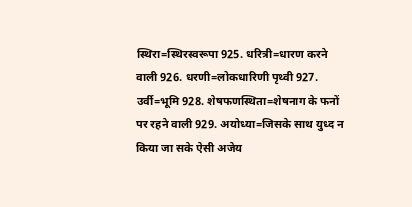स्थिरा=स्थिरस्वरूपा 925. धरित्री=धारण करने वाली 926. धरणी=लोकधारिणी पृथ्वी 927. उर्वी=भूमि 928. शेषफणस्थिता=शेषनाग के फनों पर रहने वाली 929. अयोध्या=जिसके साथ युध्द न किया जा सके ऐसी अजेय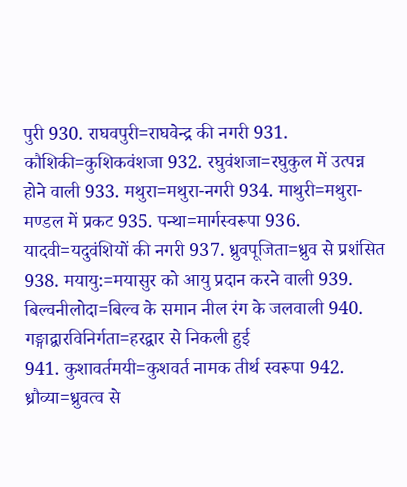पुरी 930. राघवपुरी=राघवेन्द्र की नगरी 931. कौशिकी=कुशिकवंशजा 932. रघुवंशजा=रघुकुल में उत्पन्न होने वाली 933. मथुरा=मथुरा-नगरी 934. माथुरी=मथुरा-मण्डल में प्रकट 935. पन्था=मार्गस्वरूपा 936. यादवी=यदुवंशियों की नगरी 937. ध्रुवपूजिता=ध्रुव से प्रशंसित 938. मयायु:=मयासुर को आयु प्रदान करने वाली 939. बिल्वनीलोदा=बिल्व के समान नील रंग के जलवाली 940. गङ्गाद्वारविनिर्गता=हरद्वार से निकली हुई
941. कुशावर्तमयी=कुशवर्त नामक तीर्थ स्वरूपा 942. ध्रौव्या=ध्रुवत्व से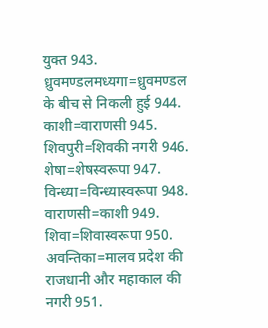युक्त 943. ध्रुवमण्डलमध्यगा=ध्रुवमण्डल के बीच से निकली हुई 944. काशी=वाराणसी 945. शिवपुरी=शिवकी नगरी 946. शेषा=शेषस्वरूपा 947. विन्ध्या=विन्ध्यास्वरूपा 948. वाराणसी=काशी 949. शिवा=शिवास्वरूपा 950. अवन्तिका=मालव प्रदेश की राजधानी और महाकाल की नगरी 951.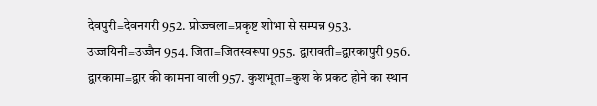देवपुरी=देवनगरी 952. प्रोज्ज्वला=प्रकृष्ट शोभा से सम्पन्न 953. उज्जयिनी=उज्जैन 954. जिता=जितस्वरूपा 955. द्वारावती=द्वारकापुरी 956. द्वारकामा=द्वार की कामना वाली 957. कुशभूता=कुश के प्रकट होने का स्थान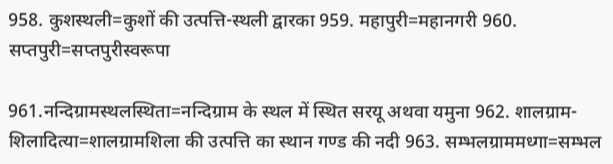958. कुशस्थली=कुशों की उत्पत्ति-स्थली द्वारका 959. महापुरी=महानगरी 960. सप्तपुरी=सप्तपुरीस्वरूपा

961.नन्दिग्रामस्थलस्थिता=नन्दिग्राम के स्थल में स्थित सरयू अथवा यमुना 962. शालग्राम-शिलादित्या=शालग्रामशिला की उत्पत्ति का स्थान गण्ड की नदी 963. सम्भलग्राममध्गा=सम्भल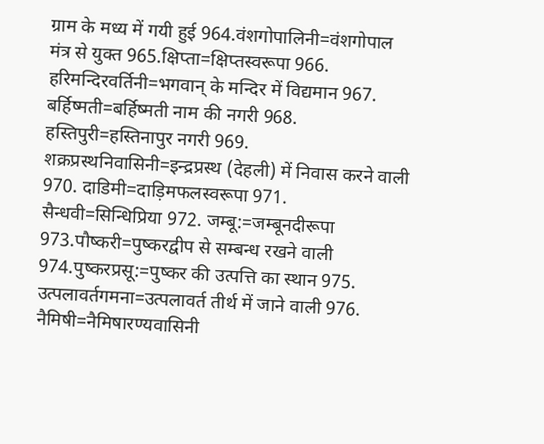ग्राम के मध्य में गयी हुई 964.वंशगोपालिनी=वंशगोपाल मंत्र से युक्त 965.क्षिप्ता=क्षिप्तस्वरूपा 966. हरिमन्दिरवर्तिनी=भगवान् के मन्दिर में विद्यमान 967. बर्हिष्मती=बर्हिष्मती नाम की नगरी 968. हस्तिपुरी=हस्तिनापुर नगरी 969. शक्रप्रस्थनिवासिनी=इन्द्रप्रस्थ (देहली) में निवास करने वाली 970. दाडिमी=दाड़िमफलस्वरूपा 971. सैन्धवी=सिन्धिप्रिया 972. जम्बू:=जम्बूनदीरूपा 973.पौष्करी=पुष्करद्वीप से सम्बन्ध रखने वाली 974.पुष्करप्रसू:=पुष्कर की उत्पत्ति का स्थान 975. उत्पलावर्तगमना=उत्पलावर्त तीर्थ में जाने वाली 976. नैमिषी=नैमिषारण्यवासिनी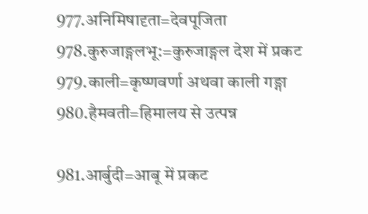977.अनिमिषादृता=देवपूजिता 978.कुरुजाङ्गलभू:=कुरुजाङ्गल देश में प्रकट 979.काली=कृष्णवर्णा अथवा काली गङ्गा 980.हैमवती=हिमालय से उत्पन्न

981.आर्बुदी=आबू में प्रकट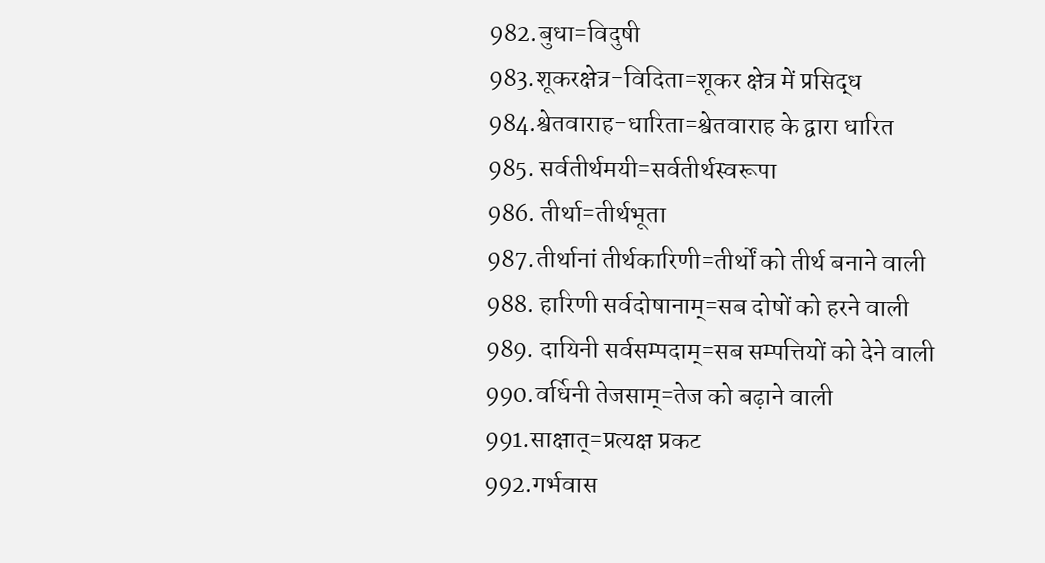982.बुधा=विदुषी
983.शूकरक्षेत्र-विदिता=शूकर क्षेत्र में प्रसिद्ध
984.श्वेतवाराह-धारिता=श्वेतवाराह के द्वारा धारित
985. सर्वतीर्थमयी=सर्वतीर्थस्वरूपा
986. तीर्था=तीर्थभूता
987.तीर्थानां तीर्थकारिणी=तीर्थों को तीर्थ बनाने वाली
988. हारिणी सर्वदोषानाम्=सब दोषों को हरने वाली
989. दायिनी सर्वसम्पदाम्=सब सम्पत्तियों को देने वाली
990.वर्धिनी तेजसाम्=तेज को बढ़ाने वाली
991.साक्षात्=प्रत्यक्ष प्रकट
992.गर्भवास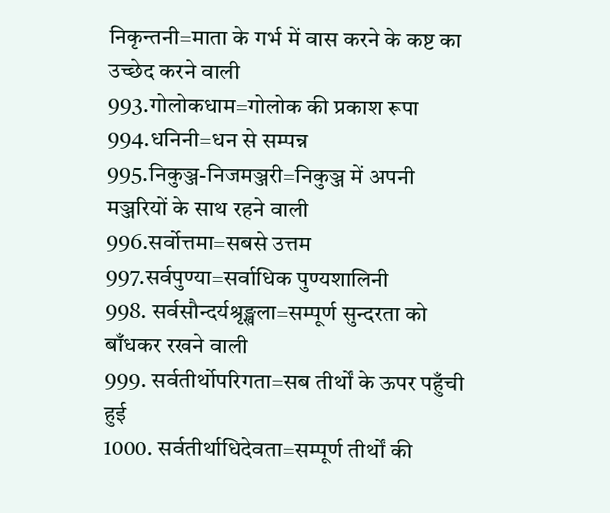निकृन्तनी=माता के गर्भ में वास करने के कष्ट का उच्छेद करने वाली
993.गोलोकधाम=गोलोक की प्रकाश रूपा
994.धनिनी=धन से सम्पन्न
995.निकुञ्ज-निजमञ्जरी=निकुञ्ज में अपनी मञ्जरियों के साथ रहने वाली
996.सर्वोत्तमा=सबसे उत्तम
997.सर्वपुण्या=सर्वाधिक पुण्यशालिनी
998. सर्वसौन्दर्यश्रृङ्खला=सम्पूर्ण सुन्दरता को बाँधकर रखने वाली
999. सर्वतीर्थोपरिगता=सब तीर्थों के ऊपर पहुँची हुई
1000. सर्वतीर्थाधिदेवता=सम्पूर्ण तीर्थों की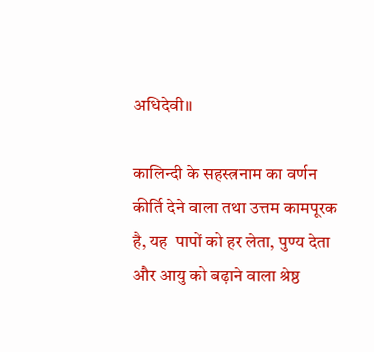अधिदेवी॥

कालिन्दी के सहस्त्रनाम का वर्णन कीर्ति देने वाला तथा उत्तम कामपूरक है, यह  पापों को हर लेता, पुण्य देता और आयु को बढ़ाने वाला श्रेष्ठ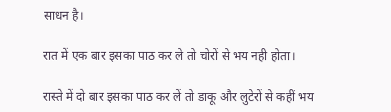साधन है।

रात में एक बार इसका पाठ कर ले तो चोरों से भय नही होता।

रास्ते में दो बार इसका पाठ कर लें तो डाकू और लुटेरों से कहीं भय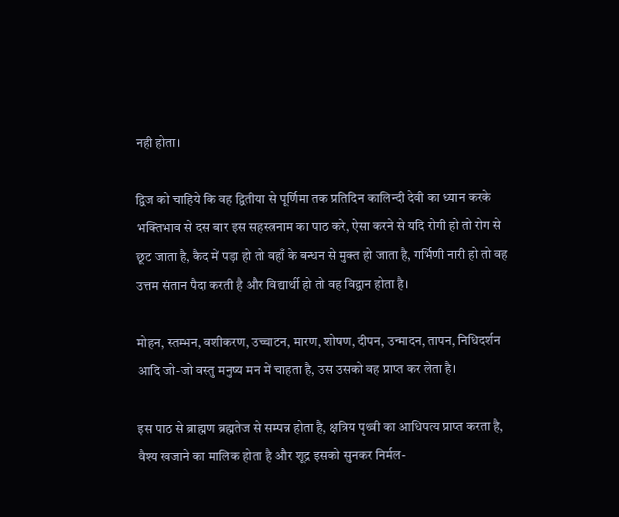नही होता।

द्विज को चाहिये कि वह द्वितीया से पूर्णिमा तक प्रतिदिन कालिन्दी देवी का ध्यान करके भक्तिभाव से दस बार इस सहस्त्रनाम का पाठ करे, ऐसा करने से यदि रोगी हो तो रोग से छूट जाता है, कैद में पड़ा हो तो वहाँ के बन्धन से मुक्त हो जाता है, गर्भिणी नारी हो तो वह उत्तम संतान पैदा करती है और विद्यार्थी हो तो वह विद्वान होता है।

मोहन, स्तम्भन, वशीकरण, उच्चाटन, मारण, शोषण, दीपन, उन्मादन, तापन, निधिदर्शन आदि जो-जो वस्तु मनुष्य मन में चाहता है, उस उसको वह प्राप्त कर लेता है।

इस पाठ से ब्राह्मण ब्रह्मतेज से सम्पन्न होता है, क्षत्रिय पृथ्‍वी का आधिपत्य प्राप्त करता है, वैश्‍य खजाने का मालिक होता है और शूद्र इसको सुनकर निर्मल-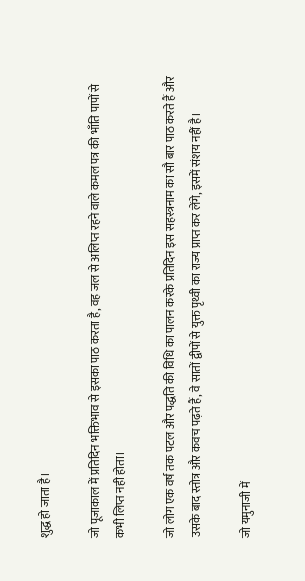शुद्ध हो जाता है।

जो पूजाकाल में प्रतिदिन भक्तिभाव से इसका पाठ करता है, वह जल से अलिप्त रहने वाले कमल पत्र की भाँति पापों से कभी लिप्त नही होता।

जो लोग एक वर्ष तक पटल और पद्धति की विधि का पालन करके प्रतिदिन इस सहस्त्रनाम का सौ बार पाठ करते हैं और उसके बाद स्तोत्र और कवच पढ़ते हैं, वे सातों द्वीपों से युक्त पृथ्वी का राज्य प्राप्त कर लेंगे, इसमें संशय नहीं है।

जो यमुनाजी में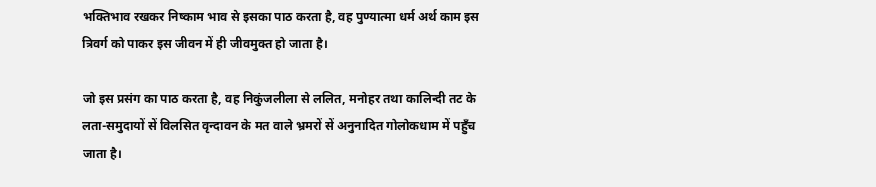भक्तिभाव रखकर निष्काम भाव से इसका पाठ करता है, वह पुण्यात्मा धर्म अर्थ काम इस त्रिवर्ग को पाकर इस जीवन में ही जीवमुक्त हो जाता है।

जो इस प्रसंग का पाठ करता है, वह निकुंजलीला से ललित, मनोहर तथा कालिन्दी तट के लता-समुदायों सें विलसित वृन्दावन के मत वाले भ्रमरों सें अनुनादित गोलोकधाम में पहुँच जाता है।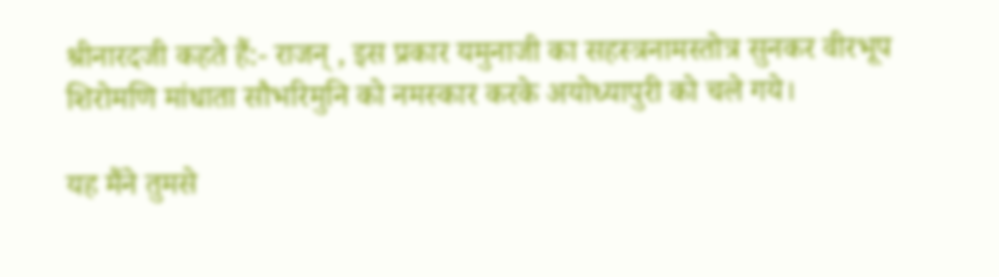श्रीनारदजी कहते हैं:- राजन् , इस प्रकार यमुनाजी का सहस्‍त्रनामस्‍तोत्र सुनकर वीरभूप शिरोमणि मांधाता सौभरिमुनि को नमस्‍कार करके अयोध्‍यापुरी को चले गये।

यह मैंने तुमसे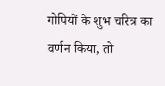गोपियों के शुभ चरित्र का वर्णन किया, तो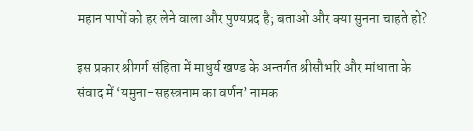महान पापों को हर लेने वाला और पुण्‍यप्रद है; बताओ और क्‍या सुनना चाहते हो?

इस प्रकार श्रीगर्ग संहिता में माधुर्य खण्‍ड के अन्‍तर्गत श्रीसौभरि और मांधाता के संवाद में ‘यमुना-सहस्‍त्रनाम का वर्णन’ नामक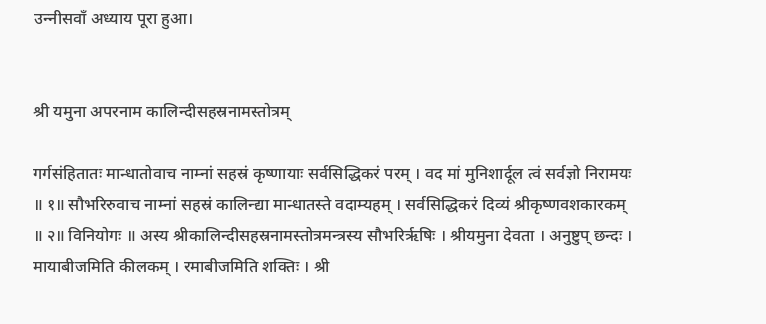उन्‍नीसवाँ अध्‍याय पूरा हुआ।


श्री यमुना अपरनाम कालिन्दीसहस्रनामस्तोत्रम्

गर्गसंहितातः मान्धातोवाच नाम्नां सहस्रं कृष्णायाः सर्वसिद्धिकरं परम् । वद मां मुनिशार्दूल त्वं सर्वज्ञो निरामयः ॥ १॥ सौभरिरुवाच नाम्नां सहस्रं कालिन्द्या मान्धातस्ते वदाम्यहम् । सर्वसिद्धिकरं दिव्यं श्रीकृष्णवशकारकम् ॥ २॥ विनियोगः ॥ अस्य श्रीकालिन्दीसहस्रनामस्तोत्रमन्त्रस्य सौभरिरृषिः । श्रीयमुना देवता । अनुष्टुप् छन्दः । मायाबीजमिति कीलकम् । रमाबीजमिति शक्तिः । श्री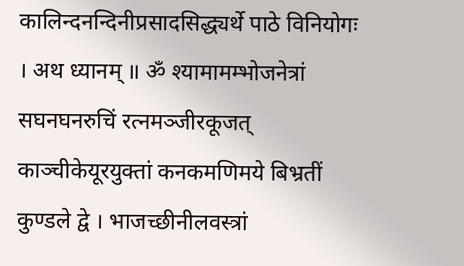कालिन्दनन्दिनीप्रसादसिद्ध्यर्थे पाठे विनियोगः । अथ ध्यानम् ॥ ॐ श्यामामम्भोजनेत्रां सघनघनरुचिं रत्नमञ्जीरकूजत् काञ्चीकेयूरयुक्तां कनकमणिमये बिभ्रतीं कुण्डले द्वे । भाजच्छीनीलवस्त्रां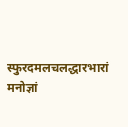स्फुरदमलचलद्धारभारां मनोज्ञां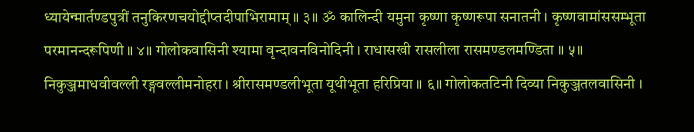ध्यायेन्मार्तण्डपुत्रीं तनुकिरणचयोद्दीप्तदीपाभिरामाम् ॥ ३॥ ॐ कालिन्दी यमुना कृष्णा कृष्णरूपा सनातनी । कृष्णवामांससम्भूता परमानन्दरूपिणी ॥ ४॥ गोलोकवासिनी श्यामा वृन्दावनविनोदिनी । राधासखी रासलीला रासमण्डलमण्डिता ॥ ५॥ निकुञ्जमाधवीवल्ली रङ्गवल्लीमनोहरा । श्रीरासमण्डलीभूता यूथीभूता हरिप्रिया ॥ ६॥ गोलोकतटिनी दिव्या निकुञ्जतलवासिनी ।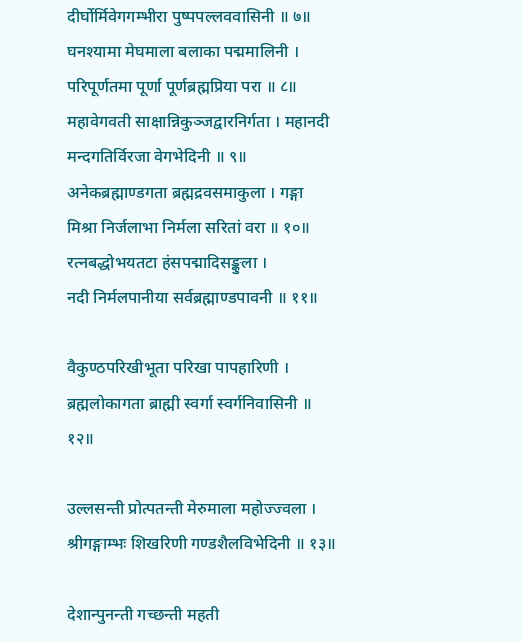दीर्घोर्मिवेगगम्भीरा पुष्पपल्लववासिनी ॥ ७॥ घनश्यामा मेघमाला बलाका पद्ममालिनी । परिपूर्णतमा पूर्णा पूर्णब्रह्मप्रिया परा ॥ ८॥ महावेगवती साक्षान्निकुञ्जद्वारनिर्गता । महानदी मन्दगतिर्विरजा वेगभेदिनी ॥ ९॥ अनेकब्रह्माण्डगता ब्रह्मद्रवसमाकुला । गङ्गा मिश्रा निर्जलाभा निर्मला सरितां वरा ॥ १०॥ रत्नबद्धोभयतटा हंसपद्मादिसङ्कुला ।
नदी निर्मलपानीया सर्वब्रह्माण्डपावनी ॥ ११॥

वैकुण्ठपरिखीभूता परिखा पापहारिणी ।
ब्रह्मलोकागता ब्राह्मी स्वर्गा स्वर्गनिवासिनी ॥ १२॥

उल्लसन्ती प्रोत्पतन्ती मेरुमाला महोज्ज्वला ।
श्रीगङ्गाम्भः शिखरिणी गण्डशैलविभेदिनी ॥ १३॥

देशान्पुनन्ती गच्छन्ती महती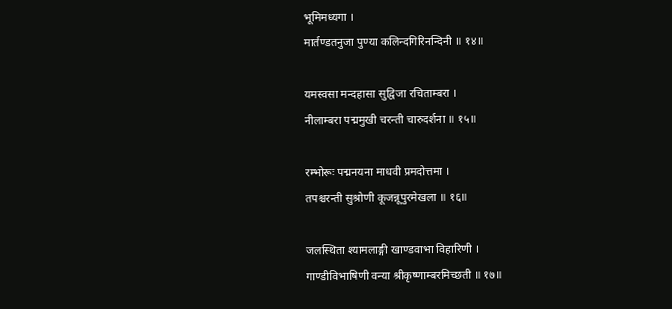भूमिमध्यगा ।
मार्तण्डतनुजा पुण्या कलिन्दगिरिनन्दिनी ॥ १४॥

यमस्वसा मन्दहासा सुद्विजा रचिताम्बरा ।
नीलाम्बरा पद्ममुखी चरन्ती चारुदर्शना ॥ १५॥

रम्भोरूः पद्मनयना माधवी प्रमदोत्तमा ।
तपश्चरन्ती सुश्रोणी कूजन्नूपुरमेखला ॥ १६॥

जलस्थिता श्यामलाङ्गी खाण्डवाभा विहारिणी ।
गाण्डीविभाषिणी वन्या श्रीकृष्णाम्बरमिच्छती ॥ १७॥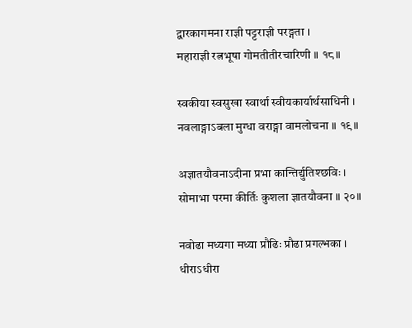द्वारकागमना राज्ञी पट्टराज्ञी परङ्गता ।
महाराज्ञी रत्नभूषा गोमतीतीरचारिणी ॥ १८॥

स्वकीया स्वसुखा स्वार्था स्वीयकार्यार्थसाधिनी ।
नवलाङ्गाऽबला मुग्धा वराङ्गा वामलोचना ॥ १९॥

अज्ञातयौवनाऽदीना प्रभा कान्तिर्द्युतिश्छविः ।
सोमाभा परमा कीर्तिः कुशला ज्ञातयौवना ॥ २०॥

नवोढा मध्यगा मध्या प्रौढिः प्रौढा प्रगल्भका ।
धीराऽधीरा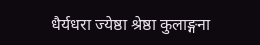धैर्यधरा ज्येष्ठा श्रेष्ठा कुलाङ्गना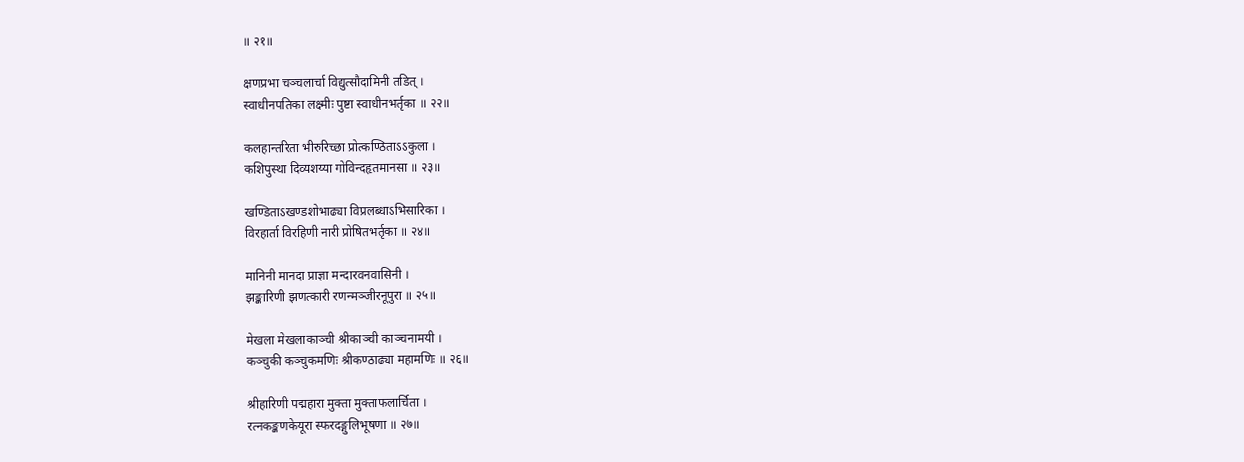॥ २१॥

क्षणप्रभा चञ्चलार्चा विद्युत्सौदामिनी तडित् ।
स्वाधीनपतिका लक्ष्मीः पुष्टा स्वाधीनभर्तृका ॥ २२॥

कलहान्तरिता भीरुरिच्छा प्रोत्कण्ठिताऽऽकुला ।
कशिपुस्था दिव्यशय्या गोविन्दहृतमानसा ॥ २३॥

खण्डिताऽखण्डशोभाढ्या विप्रलब्धाऽभिसारिका ।
विरहार्ता विरहिणी नारी प्रोषितभर्तृका ॥ २४॥

मानिनी मानदा प्राज्ञा मन्दारवनवासिनी ।
झङ्कारिणी झणत्कारी रणन्मञ्जीरनूपुरा ॥ २५॥

मेखला मेखलाकाञ्ची श्रीकाञ्ची काञ्चनामयी ।
कञ्चुकी कञ्चुकमणिः श्रीकण्ठाढ्या महामणिः ॥ २६॥

श्रीहारिणी पद्महारा मुक्ता मुक्ताफलार्चिता ।
रत्नकङ्कणकेयूरा स्फरदङ्गुलिभूषणा ॥ २७॥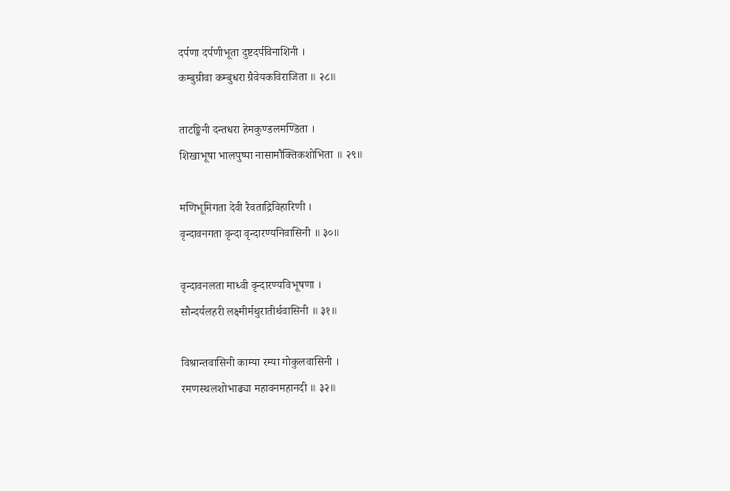दर्पणा दर्पणीभूता दुष्टदर्पविनाशिनी ।
कम्बुग्रीवा कम्बुधरा ग्रैवेयकविराजिता ॥ २८॥

ताटङ्किनी दन्तधरा हेमकुण्डलमण्डिता ।
शिखाभूषा भालपुष्पा नासामौक्तिकशोभिता ॥ २९॥

मणिभूमिगता देवी रैवताद्रिविहारिणी ।
वृन्दावनगता वृन्दा वृन्दारण्यनिवासिनी ॥ ३०॥

वृन्दावनलता माध्वी वृन्दारण्यविभूषणा ।
सौन्दर्यलहरी लक्ष्मीर्मथुरातीर्थवासिनी ॥ ३१॥

विश्रान्तवासिनी काम्या रम्या गोकुलवासिनी ।
रमणस्थलशोभाढ्या महावनमहानदी ॥ ३२॥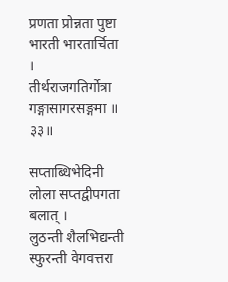प्रणता प्रोन्नता पुष्टा भारती भारतार्चिता ।
तीर्थराजगतिर्गोत्रा गङ्गासागरसङ्गमा ॥ ३३॥

सप्ताब्धिभेदिनी लोला सप्तद्वीपगता बलात् ।
लुठन्ती शैलभिद्यन्ती स्फुरन्ती वेगवत्तरा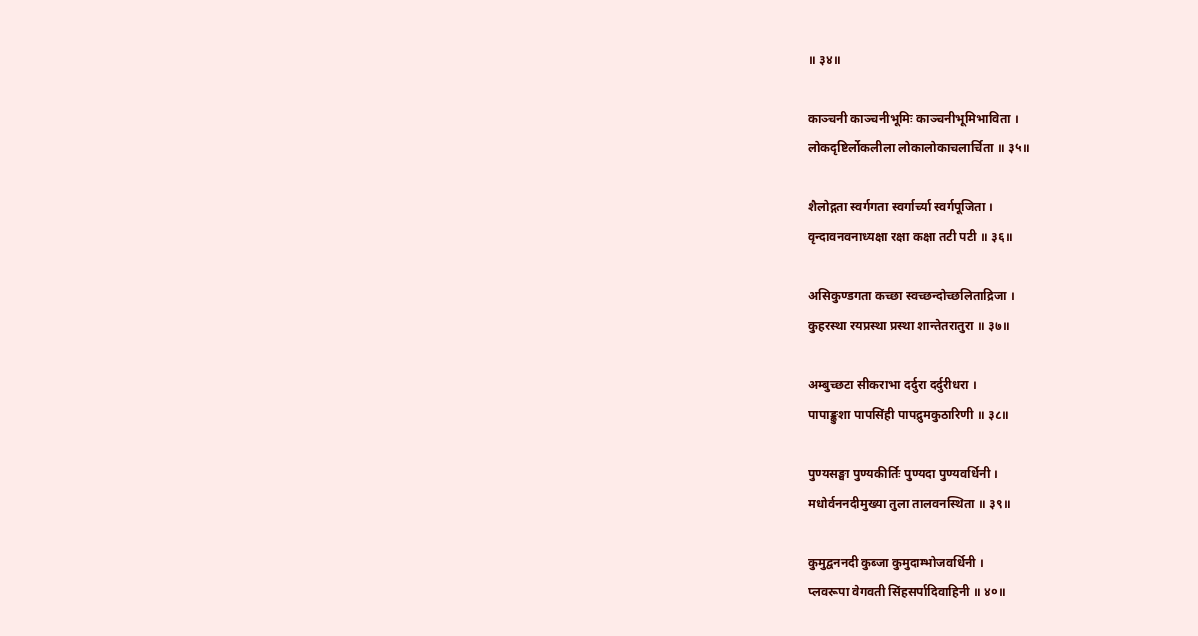॥ ३४॥

काञ्चनी काञ्चनीभूमिः काञ्चनीभूमिभाविता ।
लोकदृष्टिर्लोकलीला लोकालोकाचलार्चिता ॥ ३५॥

शैलोद्गता स्वर्गगता स्वर्गार्च्या स्वर्गपूजिता ।
वृन्दावनवनाध्यक्षा रक्षा कक्षा तटी पटी ॥ ३६॥

असिकुण्डगता कच्छा स्वच्छन्दोच्छलिताद्रिजा ।
कुहरस्था रयप्रस्था प्रस्था शान्तेतरातुरा ॥ ३७॥

अम्बुच्छटा सीकराभा दर्दुरा दर्दुरीधरा ।
पापाङ्कुशा पापसिंही पापद्रुमकुठारिणी ॥ ३८॥

पुण्यसङ्घा पुण्यकीर्तिः पुण्यदा पुण्यवर्धिनी ।
मधोर्वननदीमुख्या तुला तालवनस्थिता ॥ ३९॥

कुमुद्वननदी कुब्जा कुमुदाम्भोजवर्धिनी ।
प्लवरूपा वेगवती सिंहसर्पादिवाहिनी ॥ ४०॥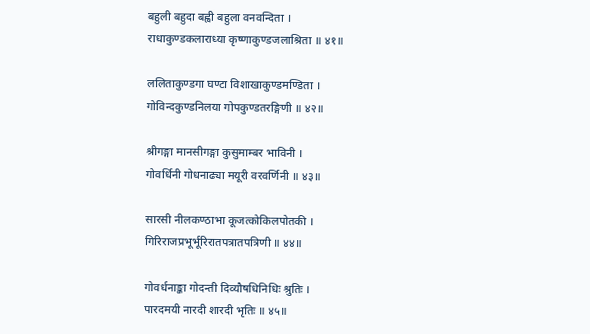बहुली बहुदा बह्वी बहुला वनवन्दिता ।
राधाकुण्डकलाराध्या कृष्णाकुण्डजलाश्रिता ॥ ४१॥

ललिताकुण्डगा घण्टा विशाखाकुण्डमण्डिता ।
गोविन्दकुण्डनिलया गोपकुण्डतरङ्गिणी ॥ ४२॥

श्रीगङ्गा मानसीगङ्गा कुसुमाम्बर भाविनी ।
गोवर्धिनी गोधनाढ्या मयूरी वरवर्णिनी ॥ ४३॥

सारसी नीलकण्ठाभा कूजत्कोकिलपोतकी ।
गिरिराजप्रभूर्भूरिरातपत्रातपत्रिणी ॥ ४४॥

गोवर्धनाङ्का गोदन्ती दिव्यौषधिनिधिः श्रुतिः ।
पारदमयी नारदी शारदी भृतिः ॥ ४५॥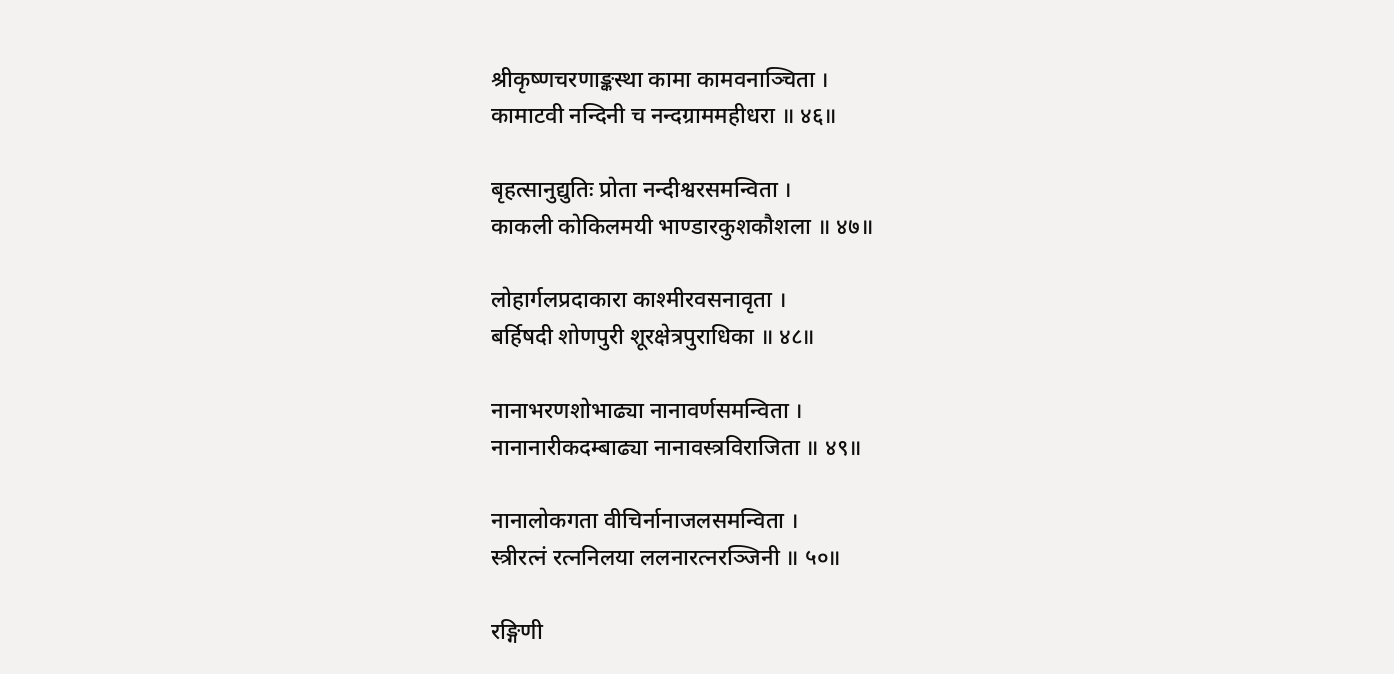श्रीकृष्णचरणाङ्कस्था कामा कामवनाञ्चिता ।
कामाटवी नन्दिनी च नन्दग्राममहीधरा ॥ ४६॥

बृहत्सानुद्युतिः प्रोता नन्दीश्वरसमन्विता ।
काकली कोकिलमयी भाण्डारकुशकौशला ॥ ४७॥

लोहार्गलप्रदाकारा काश्मीरवसनावृता ।
बर्हिषदी शोणपुरी शूरक्षेत्रपुराधिका ॥ ४८॥

नानाभरणशोभाढ्या नानावर्णसमन्विता ।
नानानारीकदम्बाढ्या नानावस्त्रविराजिता ॥ ४९॥

नानालोकगता वीचिर्नानाजलसमन्विता ।
स्त्रीरत्नं रत्ननिलया ललनारत्नरञ्जिनी ॥ ५०॥

रङ्गिणी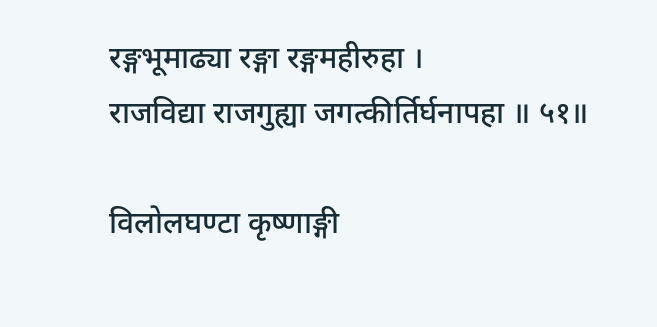रङ्गभूमाढ्या रङ्गा रङ्गमहीरुहा ।
राजविद्या राजगुह्या जगत्कीर्तिर्घनापहा ॥ ५१॥

विलोलघण्टा कृष्णाङ्गी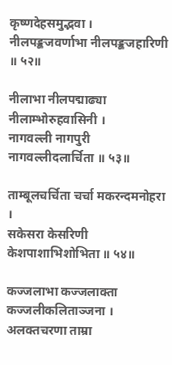कृष्णदेहसमुद्भवा ।
नीलपङ्कजवर्णाभा नीलपङ्कजहारिणी ॥ ५२॥

नीलाभा नीलपद्माढ्या नीलाम्भोरुहवासिनी ।
नागवल्ली नागपुरी नागवल्लीदलार्चिता ॥ ५३॥

ताम्बूलचर्चिता चर्चा मकरन्दमनोहरा ।
सकेसरा केसरिणी केशपाशाभिशोभिता ॥ ५४॥

कज्जलाभा कज्जलाक्ता कज्जलीकलिताञ्जना ।
अलक्तचरणा ताम्रा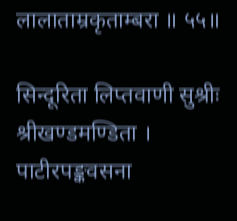लालाताम्रकृताम्बरा ॥ ५५॥

सिन्दूरिता लिप्तवाणी सुश्रीः श्रीखण्डमण्डिता ।
पाटीरपङ्कवसना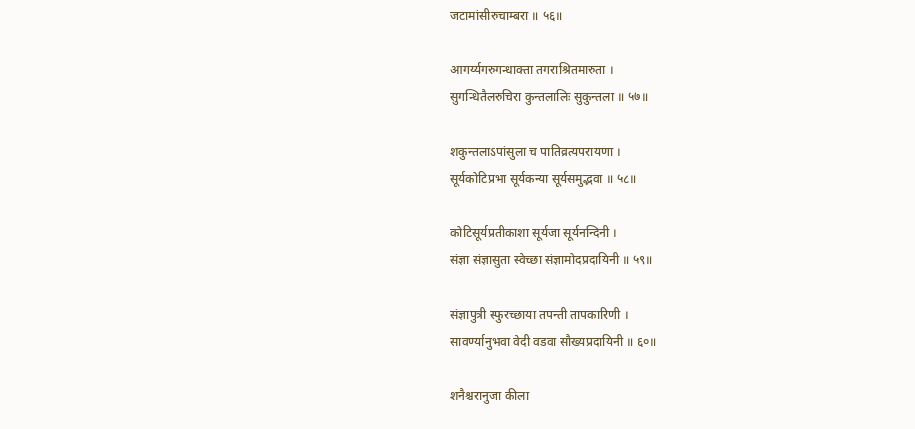जटामांसीरुचाम्बरा ॥ ५६॥

आगर्य्यगरुगन्धाक्ता तगराश्रितमारुता ।
सुगन्धितैलरुचिरा कुन्तलालिः सुकुन्तला ॥ ५७॥

शकुन्तलाऽपांसुला च पातिव्रत्यपरायणा ।
सूर्यकोटिप्रभा सूर्यकन्या सूर्यसमुद्भवा ॥ ५८॥

कोटिसूर्यप्रतीकाशा सूर्यजा सूर्यनन्दिनी ।
संज्ञा संज्ञासुता स्वेच्छा संज्ञामोदप्रदायिनी ॥ ५९॥

संज्ञापुत्री स्फुरच्छाया तपन्ती तापकारिणी ।
सावर्ण्यानुभवा वेदी वडवा सौख्यप्रदायिनी ॥ ६०॥

शनैश्चरानुजा कीला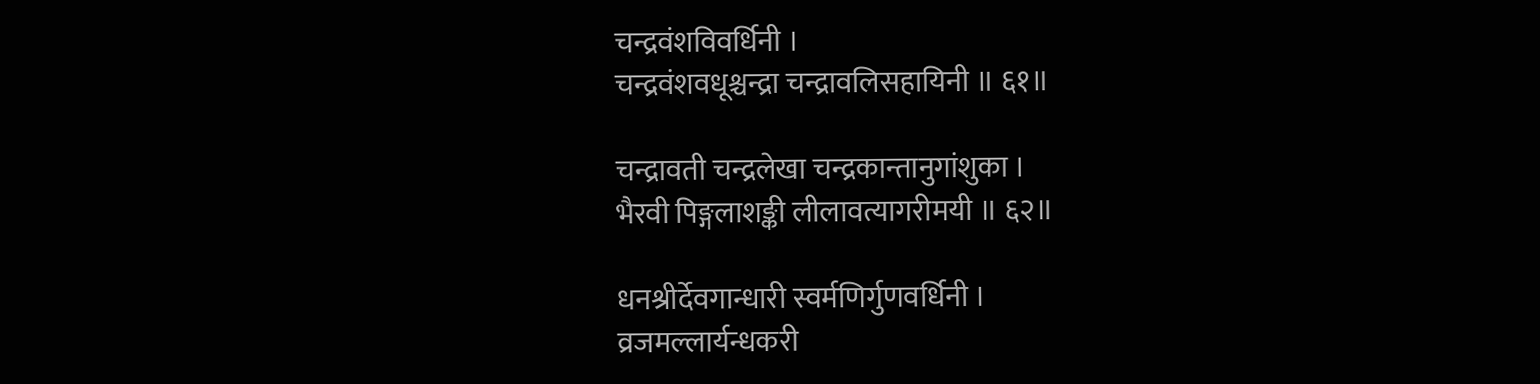चन्द्रवंशविवर्धिनी ।
चन्द्रवंशवधूश्चन्द्रा चन्द्रावलिसहायिनी ॥ ६१॥

चन्द्रावती चन्द्रलेखा चन्द्रकान्तानुगांशुका ।
भैरवी पिङ्गलाशङ्की लीलावत्यागरीमयी ॥ ६२॥

धनश्रीर्देवगान्धारी स्वर्मणिर्गुणवर्धिनी ।
व्रजमल्लार्यन्धकरी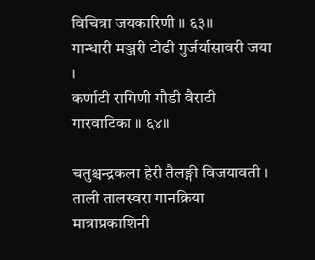विचित्रा जयकारिणी ॥ ६३॥
गान्धारी मञ्जरी टोढी गुर्जर्यासावरी जया ।
कर्णाटी रागिणी गौडी वैराटी गारवाटिका ॥ ६४॥

चतुश्चन्द्रकला हेरी तैलङ्गी विजयावती ।
ताली तालस्वरा गानक्रिया मात्राप्रकाशिनी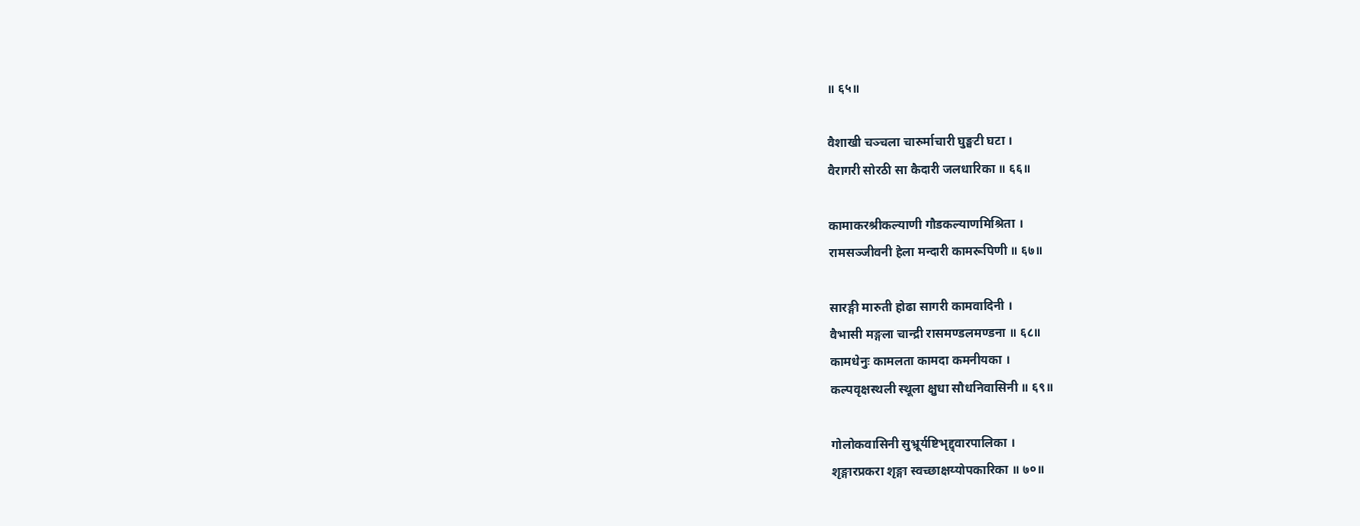॥ ६५॥

वैशाखी चञ्चला चारुर्माचारी घुङ्घटी घटा ।
वैरागरी सोरठी सा कैदारी जलधारिका ॥ ६६॥

कामाकरश्रीकल्याणी गौडकल्याणमिश्रिता ।
रामसञ्जीवनी हेला मन्दारी कामरूपिणी ॥ ६७॥

सारङ्गी मारुती होढा सागरी कामवादिनी ।
वैभासी मङ्गला चान्द्री रासमण्डलमण्डना ॥ ६८॥
कामधेनुः कामलता कामदा कमनीयका ।
कल्पवृक्षस्थली स्थूला क्षुधा सौधनिवासिनी ॥ ६९॥

गोलोकवासिनी सुभ्रूर्यष्टिभृद्द्वारपालिका ।
श‍ृङ्गारप्रकरा श‍ृङ्गा स्वच्छाक्षय्योपकारिका ॥ ७०॥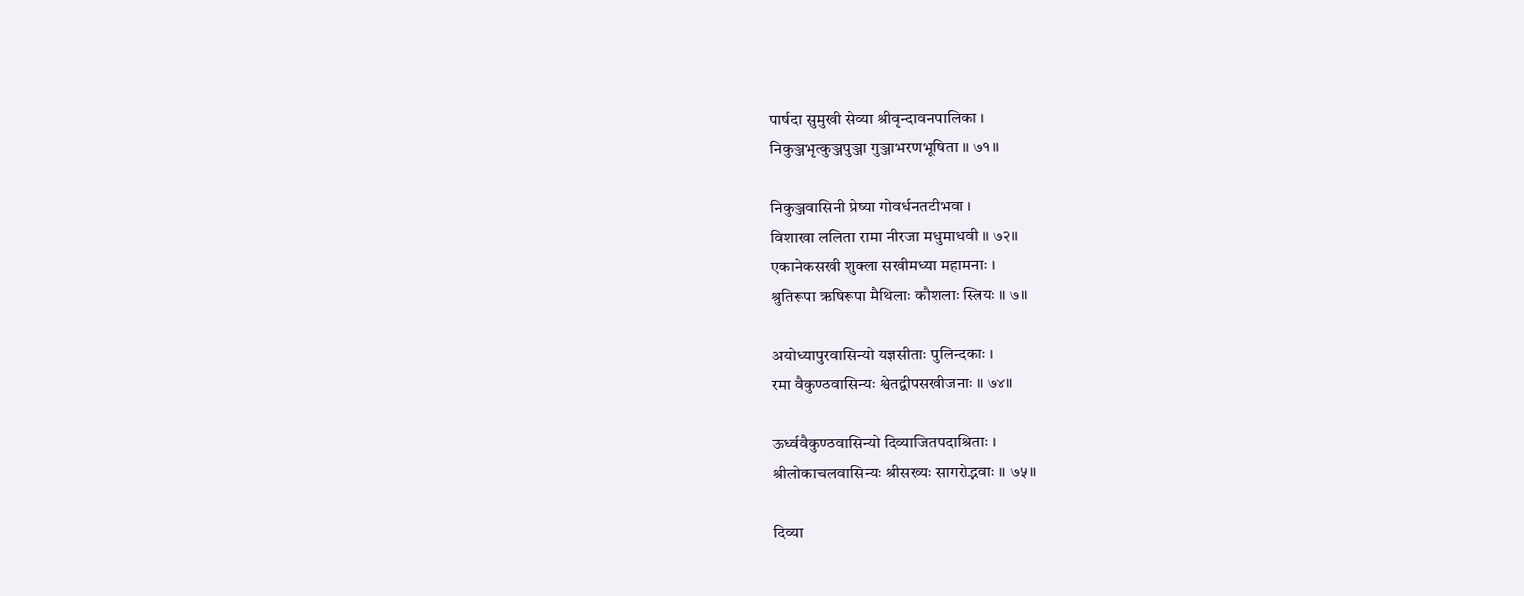पार्षदा सुमुखी सेव्या श्रीवृन्दावनपालिका ।
निकुञ्जभृत्कुञ्जपुञ्जा गुञ्जाभरणभूषिता ॥ ७१॥

निकुञ्जवासिनी प्रेष्या गोवर्धनतटीभवा ।
विशाखा ललिता रामा नीरजा मधुमाधवी ॥ ७२॥
एकानेकसखी शुक्ला सखीमध्या महामनाः ।
श्रुतिरूपा ऋषिरूपा मैथिलाः कौशलाः स्त्रियः ॥ ७॥

अयोध्यापुरवासिन्यो यज्ञसीताः पुलिन्दकाः ।
रमा वैकुण्ठवासिन्यः श्वेतद्वीपसखीजनाः ॥ ७४॥

ऊर्ध्ववैकुण्ठवासिन्यो दिव्याजितपदाश्रिताः ।
श्रीलोकाचलवासिन्यः श्रीसख्यः सागरोद्भवाः ॥ ७५॥

दिव्या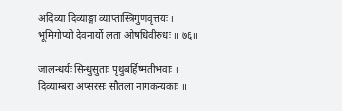अदिव्या दिव्याङ्गा व्याप्तास्त्रिगुणवृत्तयः ।
भूमिगोप्यो देवनार्यो लता ओषधिवीरुधः ॥ ७६॥

जालन्धर्यः सिन्धुसुताः पृथुबर्हिष्मतीभवाः ।
दिव्याम्बरा अप्सरसः सौतला नागकन्यकाः ॥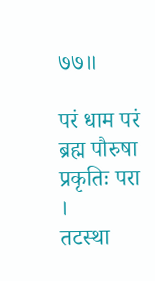७७॥

परं धाम परं ब्रह्म पौरुषा प्रकृतिः परा ।
तटस्था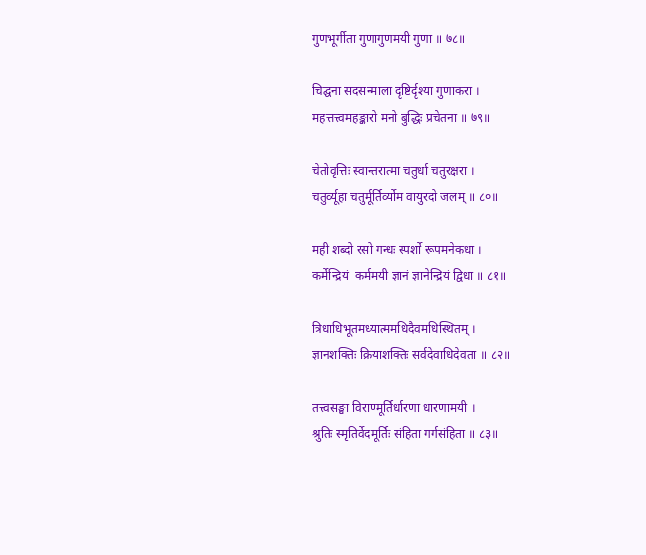गुणभूर्गीता गुणागुणमयी गुणा ॥ ७८॥

चिद्घना सदसन्माला दृष्टिर्दृश्या गुणाकरा ।
महत्तत्त्वमहङ्कारो मनो बुद्धिः प्रचेतना ॥ ७९॥

चेतोवृत्तिः स्वान्तरात्मा चतुर्धा चतुरक्षरा ।
चतुर्व्यूहा चतुर्मूर्तिर्व्योम वायुरदो जलम् ॥ ८०॥

मही शब्दो रसो गन्धः स्पर्शो रूपमनेकधा ।
कर्मेन्द्रियं  कर्ममयी ज्ञानं ज्ञानेन्द्रियं द्विधा ॥ ८१॥

त्रिधाधिभूतमध्यात्ममधिदैवमधिस्थितम् ।
ज्ञानशक्तिः क्रियाशक्तिः सर्वदेवाधिदेवता ॥ ८२॥

तत्त्वसङ्घा विराण्मूर्तिर्धारणा धारणामयी ।
श्रुतिः स्मृतिर्वेदमूर्तिः संहिता गर्गसंहिता ॥ ८३॥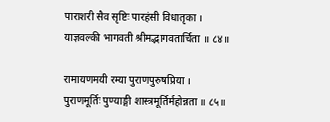पाराशरी सैव सृष्टिः पारहंसी विधातृका ।
याज्ञवल्की भागवती श्रीमद्भागवतार्चिता ॥ ८४॥

रामायणमयी रम्या पुराणपुरुषप्रिया ।
पुराणमूर्तिः पुण्याङ्गी शास्त्रमूर्तिर्महोन्नता ॥ ८५॥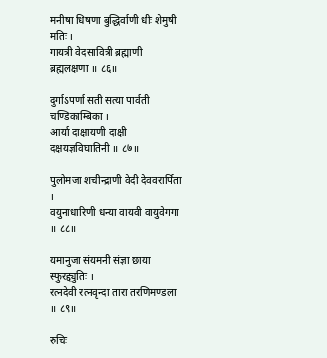मनीषा धिषणा बुद्धिर्वाणी धीः शेमुषी मतिः ।
गायत्री वेदसावित्री ब्रह्माणी ब्रह्मलक्षणा ॥ ८६॥

दुर्गाऽपर्णा सती सत्या पार्वती चण्डिकाम्बिका ।
आर्या दाक्षायणी दाक्षी दक्षयज्ञविघातिनी ॥ ८७॥

पुलोमजा शचीन्द्राणी वेदी देववरार्पिता ।
वयुनाधारिणी धन्या वायवी वायुवेगगा ॥ ८८॥

यमानुजा संयमनी संज्ञा छाया स्फुरद्द्युतिः ।
रत्नदेवी रत्नवृन्दा तारा तरणिमण्डला ॥ ८९॥

रुचिः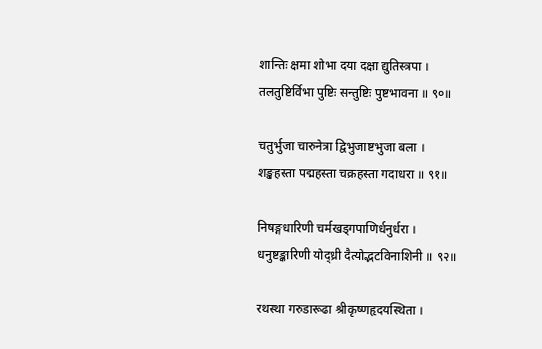शान्तिः क्षमा शोभा दया दक्षा द्युतिस्त्रपा ।
तलतुष्टिर्विभा पुष्टिः सन्तुष्टिः पुष्टभावना ॥ ९०॥

चतुर्भुजा चारुनेत्रा द्विभुजाष्टभुजा बला ।
शङ्खहस्ता पद्महस्ता चक्रहस्ता गदाधरा ॥ ९१॥

निषङ्गधारिणी चर्मखड्गपाणिर्धनुर्धरा ।
धनुष्टङ्कारिणी योद्ध्री दैत्योद्भटविनाशिनी ॥ ९२॥

रथस्था गरुडारूढा श्रीकृष्णहृदयस्थिता ।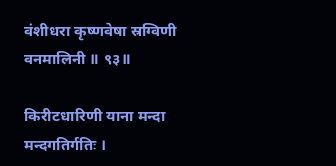वंशीधरा कृष्णवेषा स्रग्विणी वनमालिनी ॥ ९३॥

किरीटधारिणी याना मन्दा मन्दगतिर्गतिः ।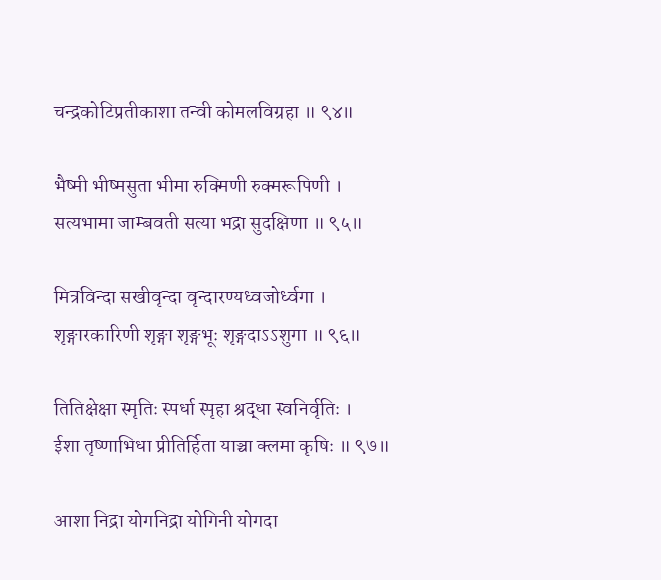चन्द्रकोटिप्रतीकाशा तन्वी कोमलविग्रहा ॥ ९४॥

भैष्मी भीष्मसुता भीमा रुक्मिणी रुक्मरूपिणी ।
सत्यभामा जाम्बवती सत्या भद्रा सुदक्षिणा ॥ ९५॥

मित्रविन्दा सखीवृन्दा वृन्दारण्यध्वजोर्ध्वगा ।
श‍ृङ्गारकारिणी श‍ृङ्गा श‍ृङ्गभूः श‍ृङ्गदाऽऽशुगा ॥ ९६॥

तितिक्षेक्षा स्मृतिः स्पर्धा स्पृहा श्रद्धा स्वनिर्वृतिः ।
ईशा तृष्णाभिधा प्रीतिर्हिता याञ्चा क्लमा कृषिः ॥ ९७॥

आशा निद्रा योगनिद्रा योगिनी योगदा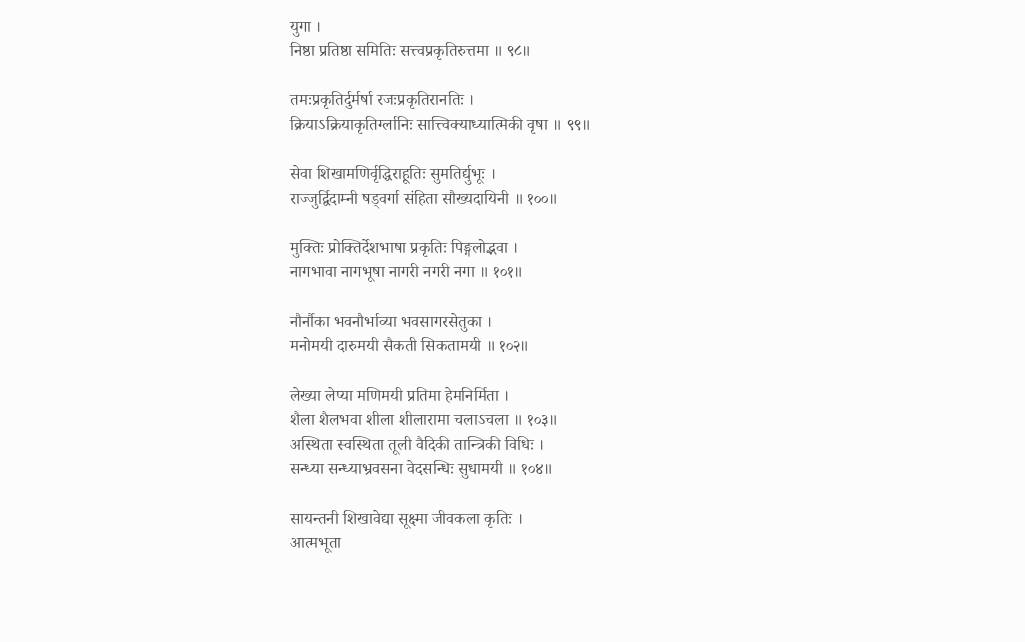युगा ।
निष्ठा प्रतिष्ठा समितिः सत्त्वप्रकृतिरुत्तमा ॥ ९८॥

तमःप्रकृतिर्दुर्मर्षा रजःप्रकृतिरानतिः ।
क्रियाऽक्रियाकृतिर्ग्लानिः सात्त्विक्याध्यात्मिकी वृषा ॥ ९९॥

सेवा शिखामणिर्वृद्धिराहूतिः सुमतिर्द्युभूः ।
राज्जुर्द्विदाम्नी षड्वर्गा संहिता सौख्यदायिनी ॥ १००॥

मुक्तिः प्रोक्तिर्देशभाषा प्रकृतिः पिङ्गलोद्भवा ।
नागभावा नागभूषा नागरी नगरी नगा ॥ १०१॥

नौर्नौका भवनौर्भाव्या भवसागरसेतुका ।
मनोमयी दारुमयी सैकती सिकतामयी ॥ १०२॥

लेख्या लेप्या मणिमयी प्रतिमा हेमनिर्मिता ।
शैला शैलभवा शीला शीलारामा चलाऽचला ॥ १०३॥
अस्थिता स्वस्थिता तूली वैदिकी तान्त्रिकी विधिः ।
सन्ध्या सन्ध्याभ्रवसना वेदसन्धिः सुधामयी ॥ १०४॥

सायन्तनी शिखावेद्या सूक्ष्मा जीवकला कृतिः ।
आत्मभूता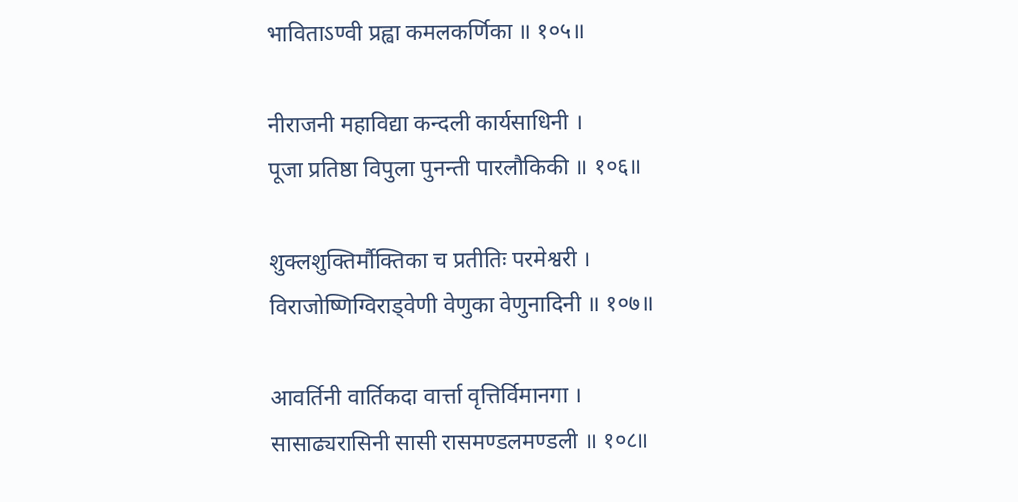भाविताऽण्वी प्रह्वा कमलकर्णिका ॥ १०५॥

नीराजनी महाविद्या कन्दली कार्यसाधिनी ।
पूजा प्रतिष्ठा विपुला पुनन्ती पारलौकिकी ॥ १०६॥

शुक्लशुक्तिर्मौक्तिका च प्रतीतिः परमेश्वरी ।
विराजोष्णिग्विराड्वेणी वेणुका वेणुनादिनी ॥ १०७॥

आवर्तिनी वार्तिकदा वार्त्ता वृत्तिर्विमानगा ।
सासाढ्यरासिनी सासी रासमण्डलमण्डली ॥ १०८॥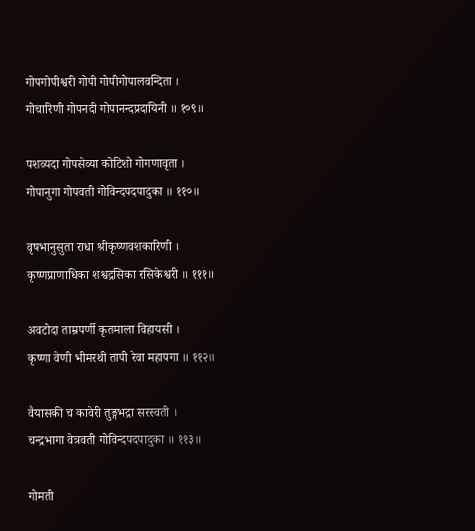गोपगोपीश्वरी गोपी गोपीगोपालवन्दिता ।
गोचारिणी गोपनदी गोपानन्दप्रदायिनी ॥ १०९॥

पशव्यदा गोपसेव्या कोटिशो गोगणावृता ।
गोपानुगा गोपवती गोविन्दपदपादुका ॥ ११०॥

वृषभानुसुता राधा श्रीकृष्णवशकारिणी ।
कृष्णप्राणाधिका शश्वद्रसिका रसिकेश्वरी ॥ १११॥

अवटोदा ताम्रपर्णी कृतमाला विहायसी ।
कृष्णा वेणी भीमरथी तापी रेवा महापगा ॥ ११२॥

वैयासकी च कावेरी तुङ्गभद्रा सरस्वती ।
चन्द्रभागा वेत्रवती गोविन्दपदपादुका ॥ ११३॥

गोमती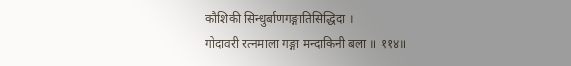कौशिकी सिन्धुर्बाणगङ्गातिसिद्धिदा ।
गोदावरी रत्नमाला गङ्गा मन्दाकिनी बला ॥ ११४॥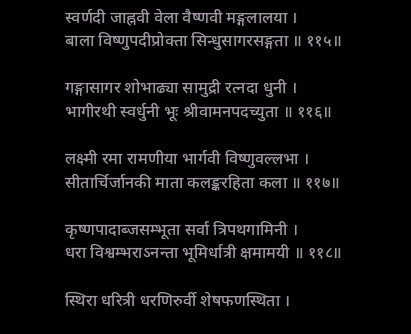स्वर्णदी जाह्नवी वेला वैष्णवी मङ्गलालया ।
बाला विष्णुपदीप्रोक्ता सिन्धुसागरसङ्गता ॥ ११५॥

गङ्गासागर शोभाढ्या सामुद्री रत्नदा धुनी ।
भागीरथी स्वर्धुनी भूः श्रीवामनपदच्युता ॥ ११६॥

लक्ष्मी रमा रामणीया भार्गवी विष्णुवल्लभा ।
सीतार्चिर्जानकी माता कलङ्करहिता कला ॥ ११७॥

कृष्णपादाब्जसम्भूता सर्वा त्रिपथगामिनी ।
धरा विश्वम्भराऽनन्ता भूमिर्धात्री क्षमामयी ॥ ११८॥

स्थिरा धरित्री धरणिरुर्वी शेषफणस्थिता ।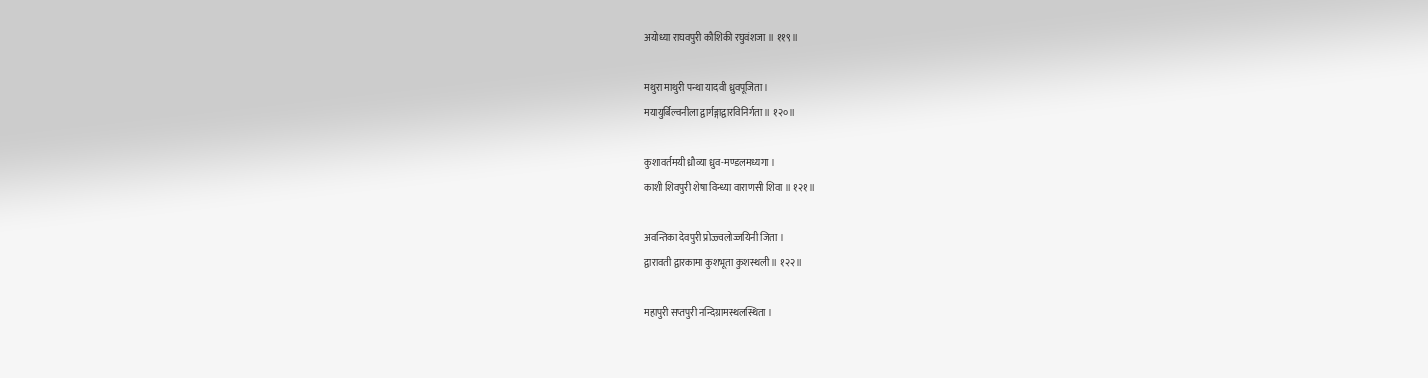अयोध्या राघवपुरी कौशिकी रघुवंशजा ॥ ११९॥

मथुरा माथुरी पन्था यादवी ध्रुवपूजिता ।
मयायुर्बिल्वनीला द्वार्गङ्गाद्वारविनिर्गता ॥ १२०॥

कुशावर्तमयी ध्रौव्या ध्रुव-मण्डलमध्यगा ।
काशी शिवपुरी शेषा विन्ध्या वाराणसी शिवा ॥ १२१॥

अवन्तिका देवपुरी प्रोज्ज्वलोज्जयिनी जिता ।
द्वारावती द्वारकामा कुशभूता कुशस्थली ॥ १२२॥

महापुरी सप्तपुरी नन्दिग्रामस्थलस्थिता ।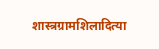शास्त्रग्रामशिलादित्या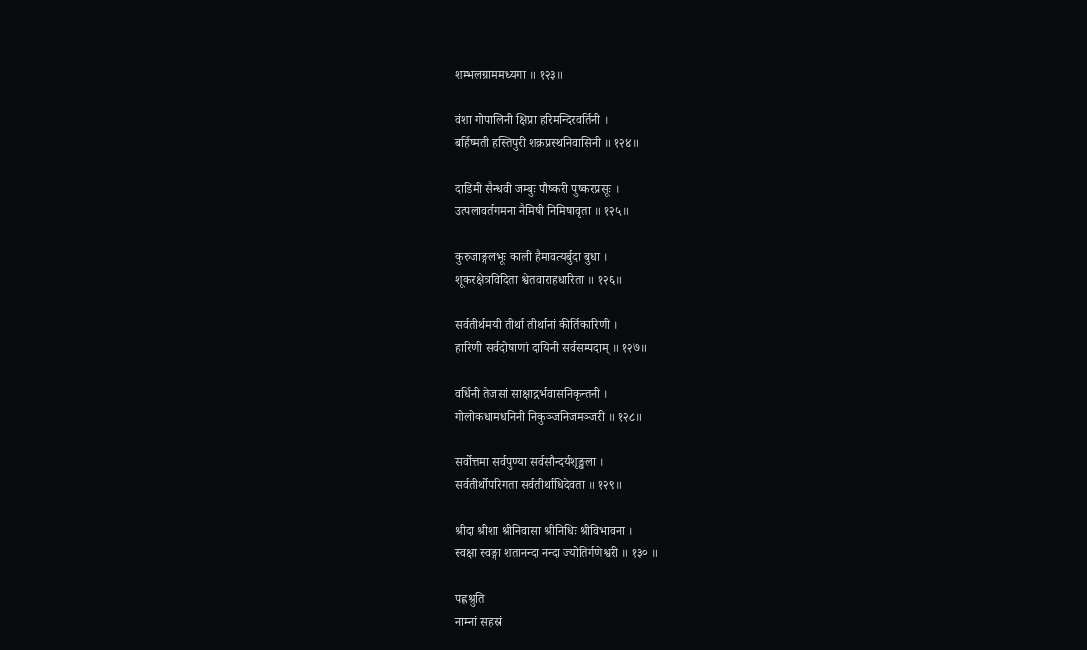शम्भलग्राममध्यगा ॥ १२३॥

वंशा गोपालिनी क्षिप्रा हरिमन्दिरवर्तिनी ।
बर्हिष्मती हस्तिपुरी शक्रप्रस्थनिवासिनी ॥ १२४॥

दाडिमी सैन्धवी जम्बुः पौष्करी पुष्करप्रसूः ।
उत्पलावर्तगमना नैमिषी निमिषावृता ॥ १२५॥

कुरुजाङ्गलभूः काली हैमावत्यर्बुदा बुधा ।
शूकरक्षेत्रविदिता श्वेतवाराहधारिता ॥ १२६॥

सर्वतीर्थमयी तीर्था तीर्थानां कीर्तिकारिणी ।
हारिणी सर्वदोषाणां दायिनी सर्वसम्पदाम् ॥ १२७॥

वर्धिनी तेजसां साक्षाद्गर्भवासनिकृन्तनी ।
गोलोकधामधनिनी निकुञ्जनिजमञ्जरी ॥ १२८॥

सर्वोत्तमा सर्वपुण्या सर्वसौन्दर्यश‍ृङ्खला ।
सर्वतीर्थोपरिगता सर्वतीर्थाधिदेवता ॥ १२९॥

श्रीदा श्रीशा श्रीनिवासा श्रीनिधिः श्रीविभावना ।
स्वक्षा स्वङ्गा शतानन्दा नन्दा ज्योतिर्गणेश्वरी ॥ १३० ॥

पह्लश्रुति
नाम्नां सहस्रं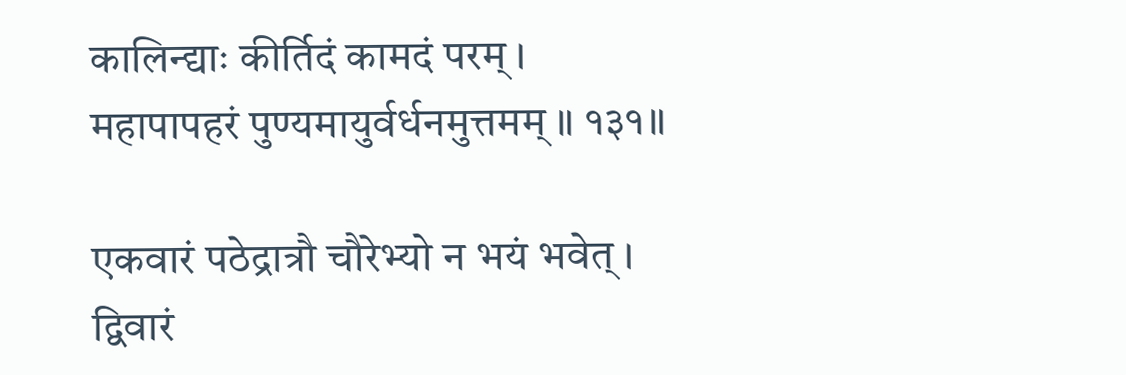कालिन्द्याः कीर्तिदं कामदं परम् ।
महापापहरं पुण्यमायुर्वर्धनमुत्तमम् ॥ १३१॥

एकवारं पठेद्रात्रौ चौरेभ्यो न भयं भवेत् ।
द्विवारं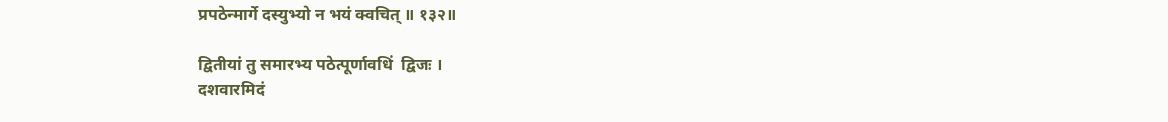प्रपठेन्मार्गे दस्युभ्यो न भयं क्वचित् ॥ १३२॥

द्वितीयां तु समारभ्य पठेत्पूर्णावधिं  द्विजः ।
दशवारमिदं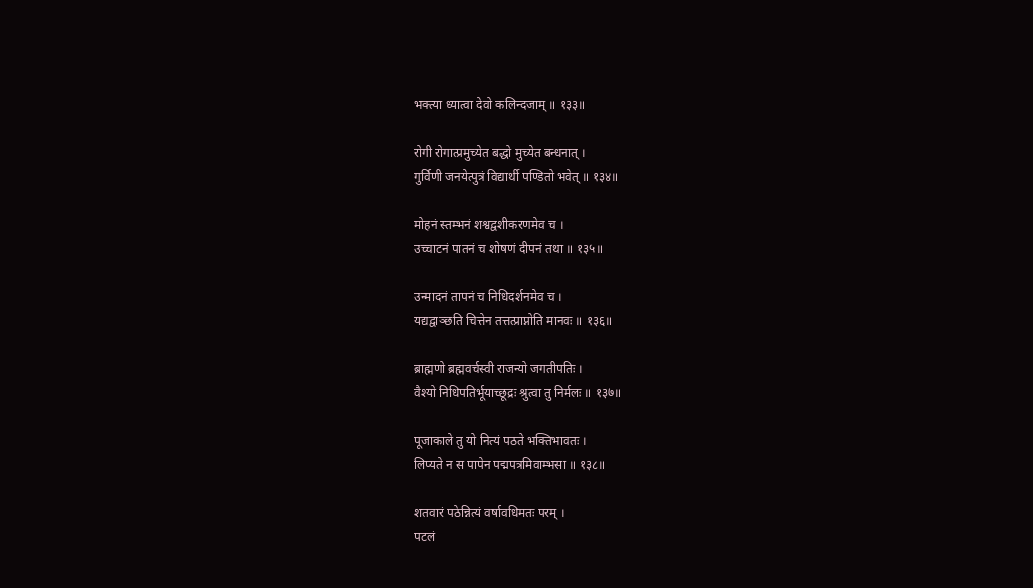भक्त्या ध्यात्वा देवो कलिन्दजाम् ॥ १३३॥

रोगी रोगात्प्रमुच्येत बद्धो मुच्येत बन्धनात् ।
गुर्विणी जनयेत्पुत्रं विद्यार्थी पण्डितो भवेत् ॥ १३४॥

मोहनं स्तम्भनं शश्वद्वशीकरणमेव च ।
उच्चाटनं पातनं च शोषणं दीपनं तथा ॥ १३५॥

उन्मादनं तापनं च निधिदर्शनमेव च ।
यद्यद्वाञ्छति चित्तेन तत्तत्प्राप्नोति मानवः ॥ १३६॥

ब्राह्मणो ब्रह्मवर्चस्वी राजन्यो जगतीपतिः ।
वैश्यो निधिपतिर्भूयाच्छूद्रः श्रुत्वा तु निर्मलः ॥ १३७॥

पूजाकाले तु यो नित्यं पठते भक्तिभावतः ।
लिप्यते न स पापेन पद्मपत्रमिवाम्भसा ॥ १३८॥

शतवारं पठेन्नित्यं वर्षावधिमतः परम् ।
पटलं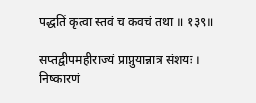पद्धतिं कृत्वा स्तवं च कवचं तथा ॥ १३९॥

सप्तद्वीपमहीराज्यं प्राप्नुयान्नात्र संशयः ।
निष्कारणं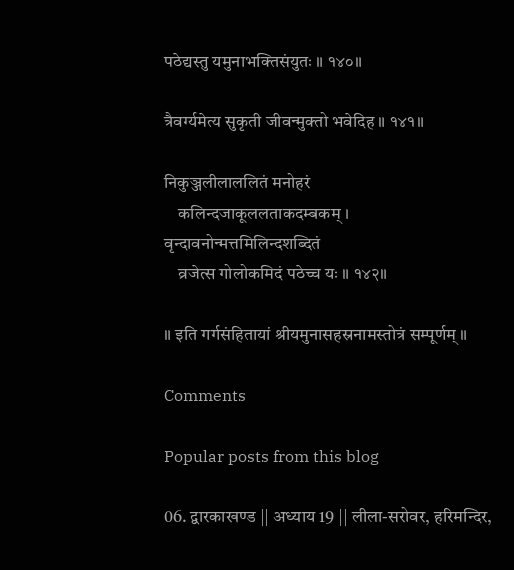पठेद्यस्तु यमुनाभक्तिसंयुतः ॥ १४०॥

त्रैवर्ग्यमेत्य सुकृती जीवन्मुक्तो भवेदिह ॥ १४१॥

निकुञ्जलीलाललितं मनोहरं
    कलिन्दजाकूललताकदम्बकम् ।
वृन्दावनोन्मत्तमिलिन्दशब्दितं
    व्रजेत्स गोलोकमिदं पठेच्च यः ॥ १४२॥

॥ इति गर्गसंहितायां श्रीयमुनासहस्रनामस्तोत्रं सम्पूर्णम् ॥

Comments

Popular posts from this blog

06. द्वारकाखण्ड || अध्याय 19 || लीला-सरोवर, हरिमन्दिर,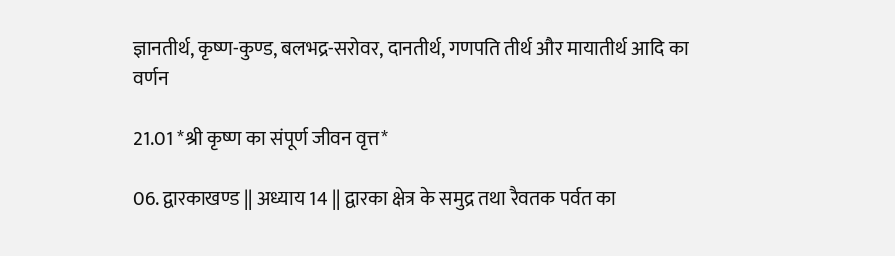ज्ञानतीर्थ, कृष्‍ण-कुण्‍ड, बलभद्र-सरोवर, दानतीर्थ, गणपति तीर्थ और मायातीर्थ आदि का वर्णन

21.01 *श्री कृष्ण का संपूर्ण जीवन वृत्त*

06. द्वारकाखण्ड || अध्याय 14 || द्वारका क्षेत्र के समुद्र तथा रैवतक पर्वत का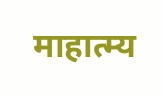माहात्‍म्‍य